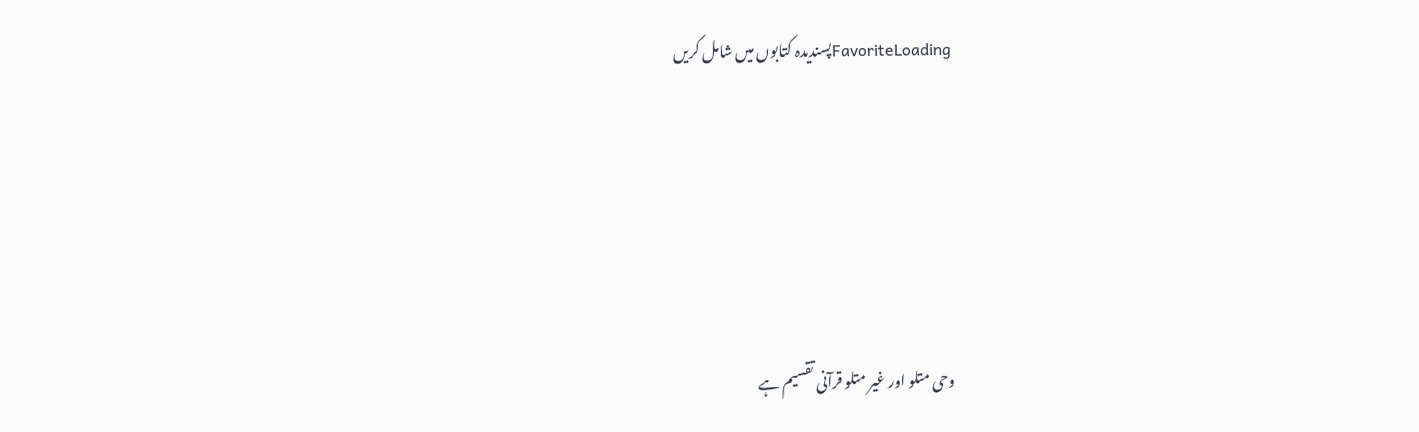FavoriteLoadingپسندیدہ کتابوں میں شامل کریں





وحی متلو اور غیر متلو قرآنی تقسیم ہے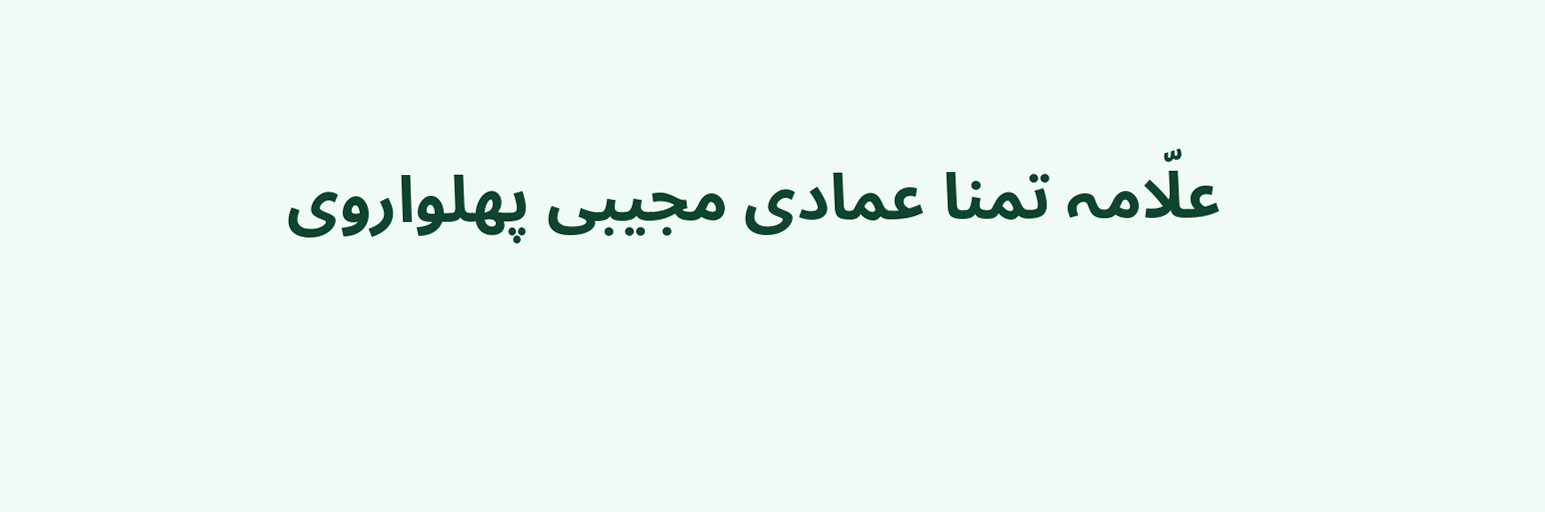علّامہ تمنا عمادی مجیبی پھلواروی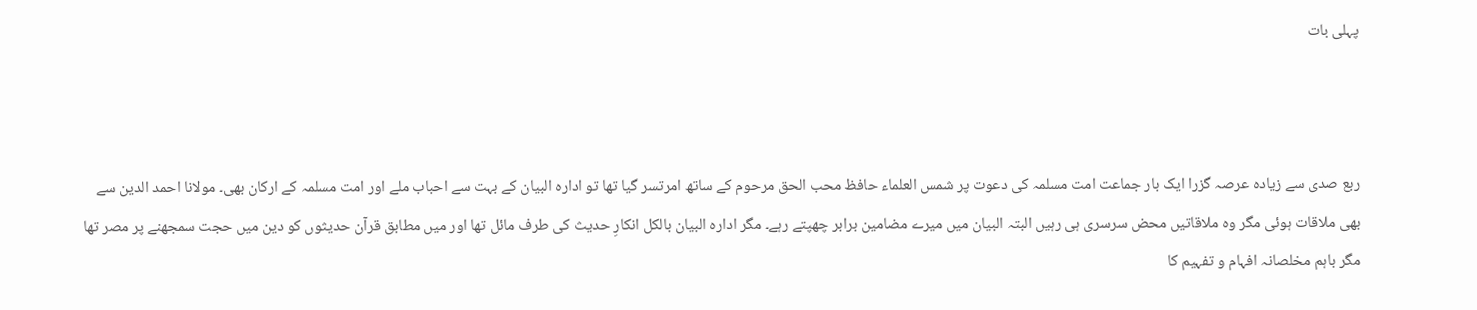پہلی بات



ربع صدی سے زیادہ عرصہ گزرا ایک بار جماعت امت مسلمہ کی دعوت پر شمس العلماء حافظ محب الحق مرحوم کے ساتھ امرتسر گیا تھا تو ادارہ البیان کے بہت سے احباب ملے اور امت مسلمہ کے ارکان بھی۔ مولانا احمد الدین سے بھی ملاقات ہوئی مگر وہ ملاقاتیں محض سرسری ہی رہیں البتہ البیان میں میرے مضامین برابر چھپتے رہے۔ مگر ادارہ البیان بالکل انکارِ حدیث کی طرف مائل تھا اور میں مطابق قرآن حدیثوں کو دین میں حجت سمجھنے پر مصر تھا مگر باہم مخلصانہ افہام و تفہیم کا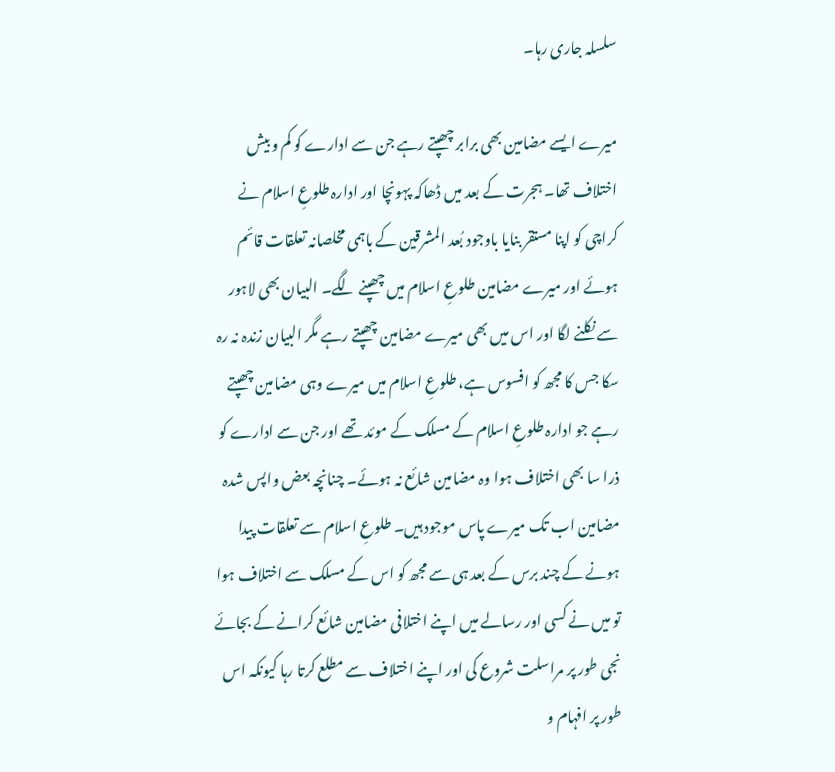سلسلہ جاری رہا۔

میرے ایسے مضامین بھی برابر چھپتے رہے جن سے ادارے کو کم و بیش اختلاف تھا۔ ہجرت کے بعد میں ڈھاکہ پہونچا اور ادارہ طلوعِ اسلام نے کراچی کو اپنا مستقر بنایا باوجود بُعد المشرقین کے باہمی مخلصانہ تعلقات قائم ہوئے اور میرے مضامین طلوعِ اسلام میں چھپنے لگے۔ البیان بھی لاہور سے نکلنے لگا اور اس میں بھی میرے مضامین چھپتے رہے مگر البیان زندہ نہ رہ سکا جس کا مجھ کو افسوس ہے، طلوعِ اسلام میں میرے وہی مضامین چھپتے رہے جو ادارہ طلوعِ اسلام کے مسلک کے موئد تھے اور جن سے ادارے کو ذرا سا بھی اختلاف ہوا وہ مضامین شائع نہ ہوئے۔ چنانچہ بعض واپس شدہ مضامین اب تک میرے پاس موجود ہیں۔ طلوعِ اسلام سے تعلقات پیدا ہونے کے چند برس کے بعد ہی سے مجھ کو اس کے مسلک سے اختلاف ہوا تو میں نے کسی اور رسالے میں اپنے اختلافی مضامین شائع کرانے کے بجائے نجی طور پر مراسلت شروع کی اور اپنے اختلاف سے مطلع کرتا رہا کیونکہ اس طور پر افہام و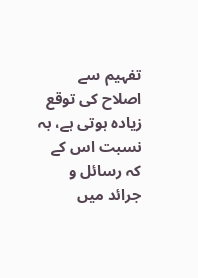تفہیم سے اصلاح کی توقع زیادہ ہوتی ہے، بہ نسبت اس کے کہ رسائل و جرائد میں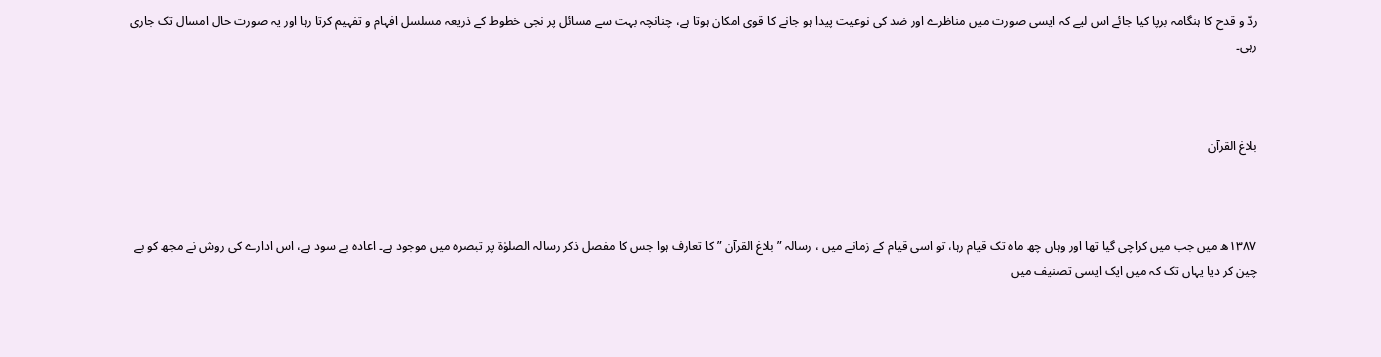ردّ و قدح کا ہنگامہ برپا کیا جائے اس لیے کہ ایسی صورت میں مناظرے اور ضد کی نوعیت پیدا ہو جانے کا قوی امکان ہوتا ہے، چنانچہ بہت سے مسائل پر نجی خطوط کے ذریعہ مسلسل افہام و تفہیم کرتا رہا اور یہ صورت حال امسال تک جاری رہی۔



بلاغ القرآن



۱۳٨٧ھ میں جب میں کراچی گیا تھا اور وہاں چھ ماہ تک قیام رہا، تو اسی قیام کے زمانے میں ، رسالہ ” بلاغ القرآن ” کا تعارف ہوا جس کا مفصل ذکر رسالہ الصلوٰة پر تبصرہ میں موجود ہے۔ اعادہ بے سود ہے، اس ادارے کی روش نے مجھ کو بے چین کر دیا یہاں تک کہ میں ایک ایسی تصنیف میں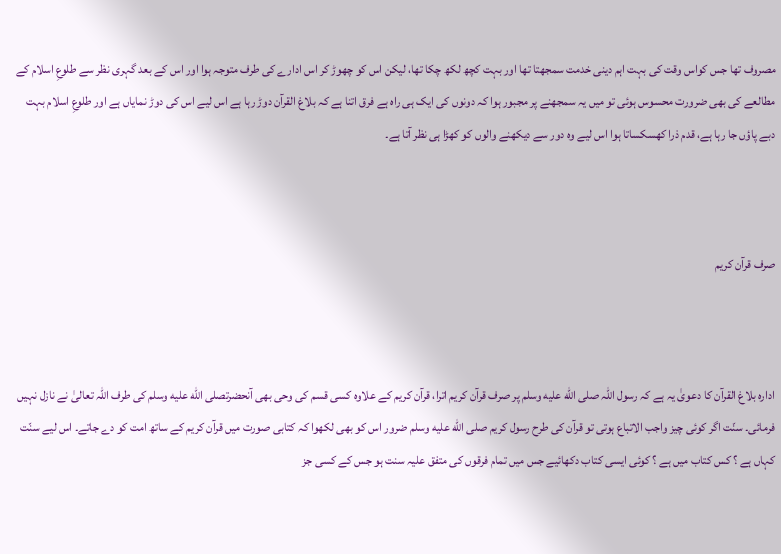مصروف تھا جس کواس وقت کی بہت اہم دینی خدمت سمجھتا تھا اور بہت کچھ لکھ چکا تھا، لیکن اس کو چھوڑ کر اس ادارے کی طرف متوجہ ہوا اور اس کے بعد گہری نظر سے طلوعِ اسلام کے مطالعے کی بھی ضرورت محسوس ہوئی تو میں یہ سمجھنے پر مجبور ہوا کہ دونوں کی ایک ہی راہ ہے فرق اتنا ہے کہ بلاغ القرآن دوڑ رہا ہے اس لیے اس کی دوڑ نمایاں ہے اور طلوعِ اسلام بہت دبے پاؤں جا رہا ہے، قدم ذرا کھسکساتا ہوا اس لیے وہ دور سے دیکھنے والوں کو کھڑا ہی نظر آتا ہے۔



صرف قرآن کریم



ادارہ بلاغ القرآن کا دعویٰ یہ ہے کہ رسول اللہ صلى الله عليه وسلم پر صرف قرآن کریم اترا، قرآن کریم کے علاوہ کسی قسم کی وحی بھی آنحضرتصلى الله عليه وسلم کی طرف اللہ تعالیٰ نے نازل نہیں فرمائی۔ سنّت اگر کوئی چیز واجب الاتباع ہوتی تو قرآن کی طرح رسول کریم صلى الله عليه وسلم ضرور اس کو بھی لکھوا کہ کتابی صورت میں قرآن کریم کے ساتھ امت کو دے جاتے۔ اس لیے سنّت کہاں ہے ؟ کس کتاب میں ہے ؟ کوئی ایسی کتاب دکھائیے جس میں تمام فرقوں کی متفق علیہ سنت ہو جس کے کسی جز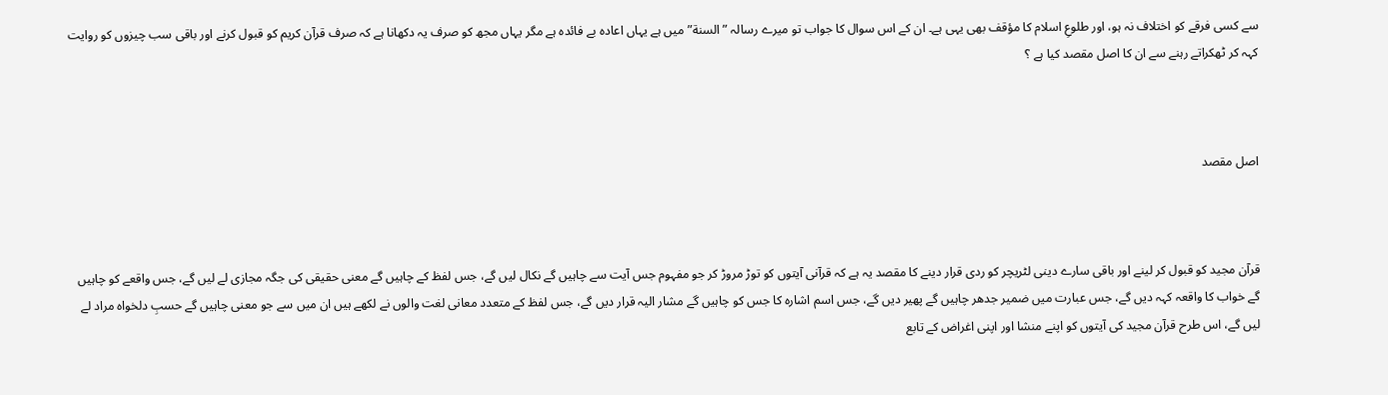سے کسی فرقے کو اختلاف نہ ہو، اور طلوعِ اسلام کا مؤقف بھی یہی ہے۔ ان کے اس سوال کا جواب تو میرے رسالہ ” السنة” میں ہے یہاں اعادہ بے فائدہ ہے مگر یہاں مجھ کو صرف یہ دکھانا ہے کہ صرف قرآن کریم کو قبول کرنے اور باقی سب چیزوں کو روایت کہہ کر ٹھکراتے رہنے سے ان کا اصل مقصد کیا ہے ؟



اصل مقصد



قرآن مجید کو قبول کر لینے اور باقی سارے دینی لٹریچر کو ردی قرار دینے کا مقصد یہ ہے کہ قرآنی آیتوں کو توڑ مروڑ کر جو مفہوم جس آیت سے چاہیں گے نکال لیں گے، جس لفظ کے چاہیں گے معنی حقیقی کی جگہ مجازی لے لیں گے، جس واقعے کو چاہیں گے خواب کا واقعہ کہہ دیں گے، جس عبارت میں ضمیر جدھر چاہیں گے پھیر دیں گے، جس اسم اشارہ کا جس کو چاہیں گے مشار الیہ قرار دیں گے، جس لفظ کے متعدد معانی لغت والوں نے لکھے ہیں ان میں سے جو معنی چاہیں گے حسبِ دلخواہ مراد لے لیں گے، اس طرح قرآن مجید کی آیتوں کو اپنے منشا اور اپنی اغراض کے تابع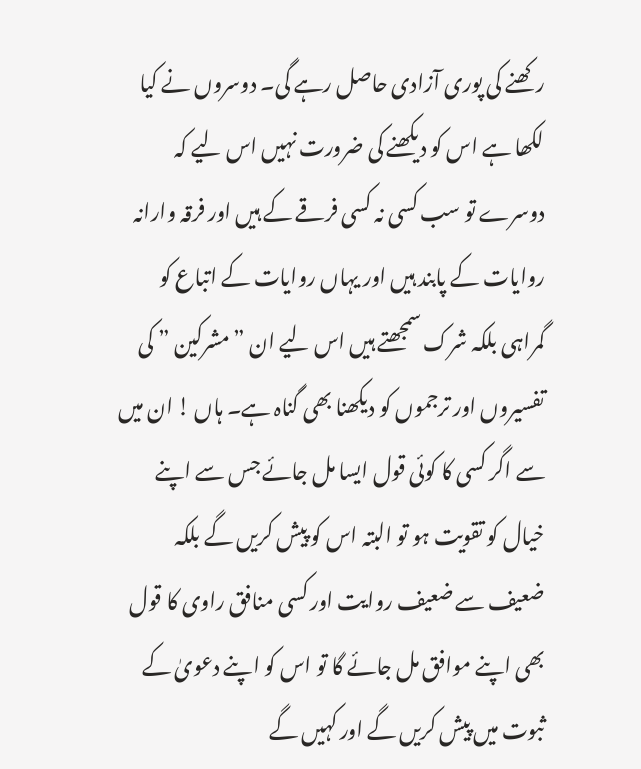رکھنے کی پوری آزادی حاصل رہے گی۔ دوسروں نے کیا لکھا ہے اس کو دیکھنے کی ضرورت نہیں اس لیے کہ دوسرے تو سب کسی نہ کسی فرقے کے ہیں اور فرقہ وارانہ روایات کے پابند ہیں اور یہاں روایات کے اتباع کو گمراہی بلکہ شرک سمجھتے ہیں اس لیے ان ” مشرکین ” کی تفسیروں اور ترجموں کو دیکھنا بھی گناہ ہے۔ ہاں ! ان میں سے اگر کسی کا کوئی قول ایسا مل جائے جس سے اپنے خیال کو تقویت ہو تو البتہ اس کو پیش کریں گے بلکہ ضعیف سے ضعیف روایت اور کسی منافق راوی کا قول بھی اپنے موافق مل جائے گا تو اس کو اپنے دعویٰ کے ثبوت میں پیش کریں گے اور کہیں گے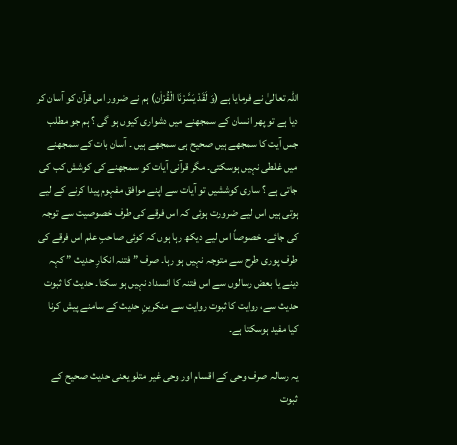اللہ تعالیٰ نے فرمایا ہے (وَ لَقَدْ یَسَّرْنَا الْقُرْاٰن) ہم نے ضرور اس قرآن کو آسان کر دیا ہے تو پھر انسان کے سمجھنے میں دشواری کیوں ہو گی ؟ ہم جو مطلب جس آیت کا سمجھے ہیں صحیح ہی سمجھے ہیں ۔ آسان بات کے سمجھنے میں غلطی نہیں ہوسکتی۔ مگر قرآنی آیات کو سمجھنے کی کوشش کب کی جاتی ہے ؟ ساری کوششیں تو آیات سے اپنے موافق مفہوم پیدا کرنے کے لیے ہوتی ہیں اس لیے ضرورت ہوئی کہ اس فرقے کی طرف خصوصیت سے توجہ کی جائے۔ خصوصاً اس لیے دیکھ رہا ہوں کہ کوئی صاحبِ علم اس فرقے کی طرف پوری طرح سے متوجہ نہیں ہو رہا۔ صرف ” فتنہ انکارِ حدیث ” کہہ دینے یا بعض رسالوں سے اس فتنہ کا انسداد نہیں ہو سکتا۔ حدیث کا ثبوت حدیث سے، روایت کا ثبوت روایت سے منکرینِ حدیث کے سامنے پیش کرنا کیا مفید ہوسکتا ہے۔

یہ رسالہ صرف وحی کے اقسام اور وحی غیر متلو یعنی حدیث صحیح کے ثبوت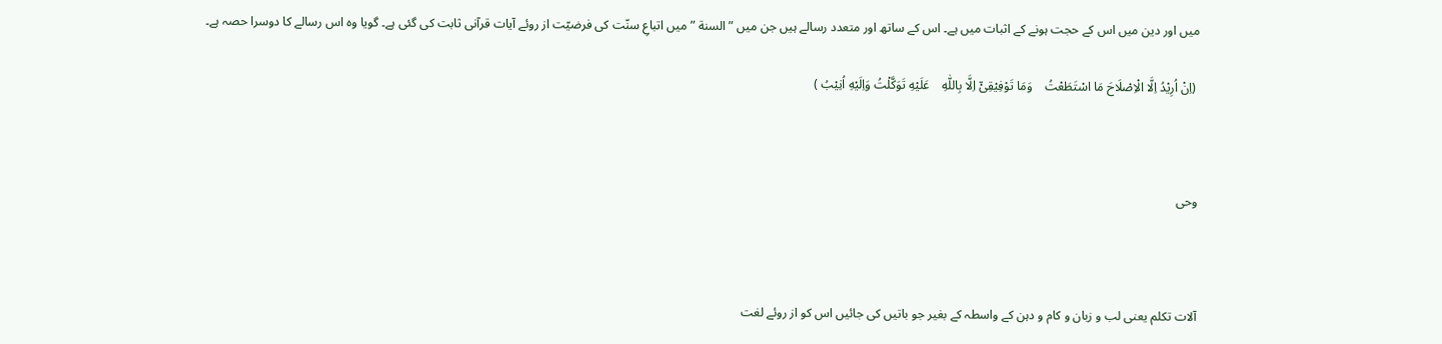میں اور دین میں اس کے حجت ہونے کے اثبات میں ہے۔ اس کے ساتھ اور متعدد رسالے ہیں جن میں ” السنة ” میں اتباعِ سنّت کی فرضیّت از روئے آیات قرآنی ثابت کی گئی ہے۔ گویا وہ اس رسالے کا دوسرا حصہ ہے۔

 (اِنْ اُرِیْدُ اِلَّا الْاِصْلَاحَ مَا اسْتَطَعْتُ    وَمَا تَوْفِیْقِیْٓ اِلَّا بِاللّٰهِ    عَلَیْهِ تَوَكَّلْتُ وَاِلَیْهِ اُنِیْبُ )



وحی



آلات تکلم یعنی لب و زبان و کام و دہن کے واسطہ کے بغیر جو باتیں کی جائیں اس کو از روئے لغت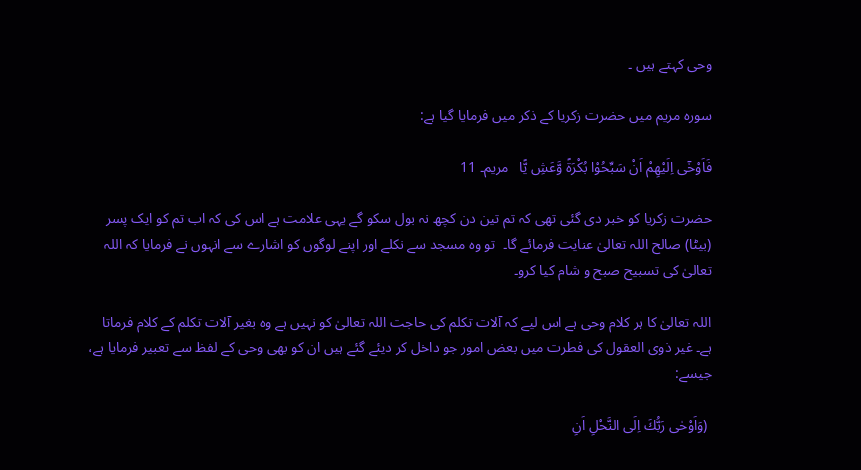وحی کہتے ہیں ۔

سورہ مریم میں حضرت زکریا کے ذکر میں فرمایا گیا ہے:

فَاَوْحٰٓى اِلَیْهِمْ اَنْ سَبِّحُوْا بُكْرَةً وَّعَشِ یًّا   مریم۔ 11

حضرت زکریا کو خبر دی گئی تھی کہ تم تین دن کچھ نہ بول سکو گے یہی علامت ہے اس کی کہ اب تم کو ایک پسر (بیٹا) صالح اللہ تعالیٰ عنایت فرمائے گا۔  تو وہ مسجد سے نکلے اور اپنے لوگوں کو اشارے سے انہوں نے فرمایا کہ اللہ تعالیٰ کی تسبیح صبح و شام کیا کرو۔

اللہ تعالیٰ کا ہر کلام وحی ہے اس لیے کہ آلات تکلم کی حاجت اللہ تعالیٰ کو نہیں ہے وہ بغیر آلات تکلم کے کلام فرماتا ہے۔ غیر ذوی العقول کی فطرت میں بعض امور جو داخل کر دیئے گئے ہیں ان کو بھی وحی کے لفظ سے تعبیر فرمایا ہے، جیسے:

 (وَاَوْحٰى رَبُّكَ اِلَى النَّحْلِ اَنِ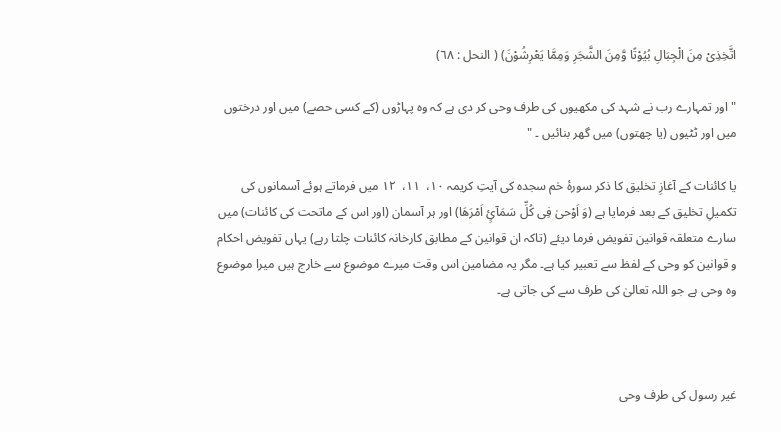اتَّخِذِیْ مِنَ الْجِبَالِ بُیُوْتًا وَّمِنَ الشَّجَرِ وَمِمَّا یَعْرِشُوْنَ) ( النحل : ٦٨)

"اور تمہارے رب نے شہد کی مکھیوں کی طرف وحی کر دی ہے کہ وہ پہاڑوں (کے کسی حصے) میں اور درختوں میں اور ٹٹیوں (یا چھتوں) میں گھر بنائیں ۔ "

یا کائنات کے آغازِ تخلیق کا ذکر سورۂ حٰم سجدہ کی آیتِ کریمہ ۱٠،  ۱۱،  ۱۲ میں فرماتے ہوئے آسمانوں کی تکمیلِ تخلیق کے بعد فرمایا ہے (وَ اَوْحیٰ فِی کُلِّ سَمَآئٍ اَمْرَھَا) اور ہر آسمان (اور اس کے ماتحت کی کائنات) میں سارے متعلقہ قوانین تفویض فرما دیئے (تاکہ ان قوانین کے مطابق کارخانہ کائنات چلتا رہے) یہاں تفویض احکام و قوانین کو وحی کے لفظ سے تعبیر کیا ہے۔ مگر یہ مضامین اس وقت میرے موضوع سے خارج ہیں میرا موضوع وہ وحی ہے جو اللہ تعالیٰ کی طرف سے کی جاتی ہے۔



غیر رسول کی طرف وحی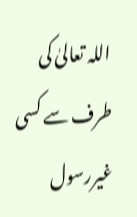اللہ تعالیٰ کی طرف سے کسی غیررسول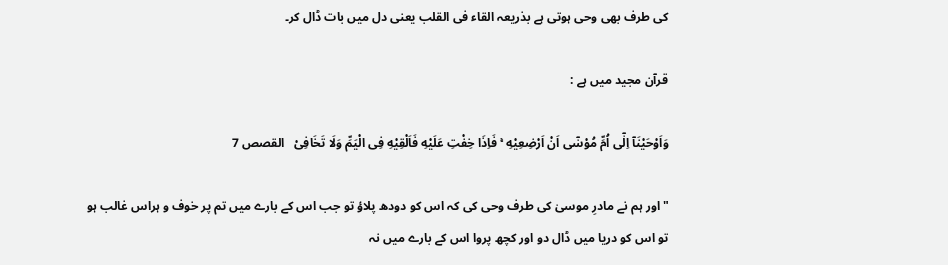کی طرف بھی وحی ہوتی ہے بذریعہ القاء فی القلب یعنی دل میں بات ڈال کر۔

قرآن مجید میں ہے :

وَاَوْحَیْنَآ اِلٰٓى اُمِّ مُوْسٰٓى اَنْ اَرْضِعِیْهِ  ۚ فَاِذَا خِفْتِ عَلَیْهِ فَاَلْقِیْهِ فِی الْیَمِّ وَلَا تَخَافِیْ   القصص 7

"اور ہم نے مادرِ موسیٰ کی طرف وحی کی کہ اس کو دودھ پلاؤ تو جب اس کے بارے میں تم پر خوف و ہراس غالب ہو تو اس کو دریا میں ڈال دو اور کچھ پروا اس کے بارے میں نہ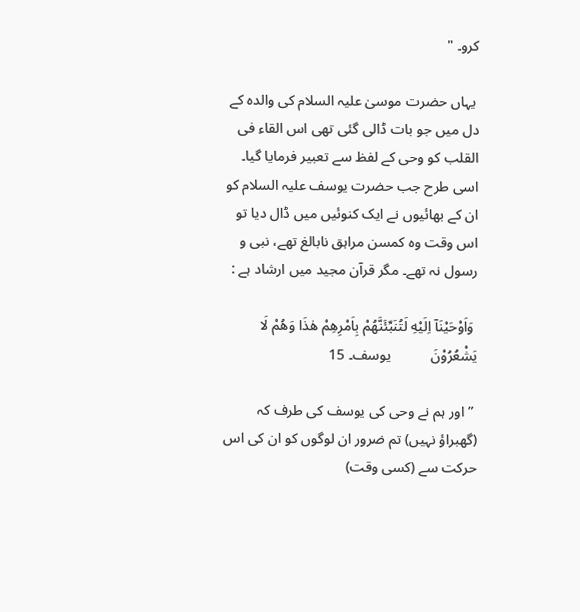کرو۔ "

 یہاں حضرت موسیٰ علیہ السلام کی والدہ کے دل میں جو بات ڈالی گئی تھی اس القاء فی القلب کو وحی کے لفظ سے تعبیر فرمایا گیا۔ اسی طرح جب حضرت یوسف علیہ السلام کو ان کے بھائیوں نے ایک کنوئیں میں ڈال دیا تو اس وقت وہ کمسن مراہق نابالغ تھے، نبی و رسول نہ تھے۔ مگر قرآن مجید میں ارشاد ہے :

 وَاَوْحَیْنَآ اِلَیْهِ لَتُنَبِّئَنَّهُمْ بِاَمْرِهِمْ ھٰذَا وَهُمْ لَا یَشْعُرُوْنَ           یوسف۔ 15

 ” اور ہم نے وحی کی یوسف کی طرف کہ (گھبراؤ نہیں) تم ضرور ان لوگوں کو ان کی اس حرکت سے (کسی وقت)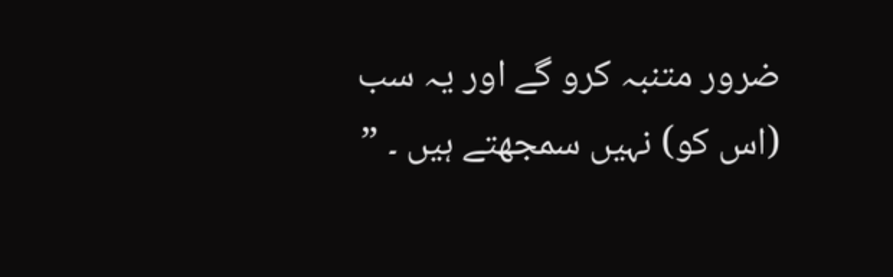ضرور متنبہ کرو گے اور یہ سب  (اس کو) نہیں سمجھتے ہیں ۔ ”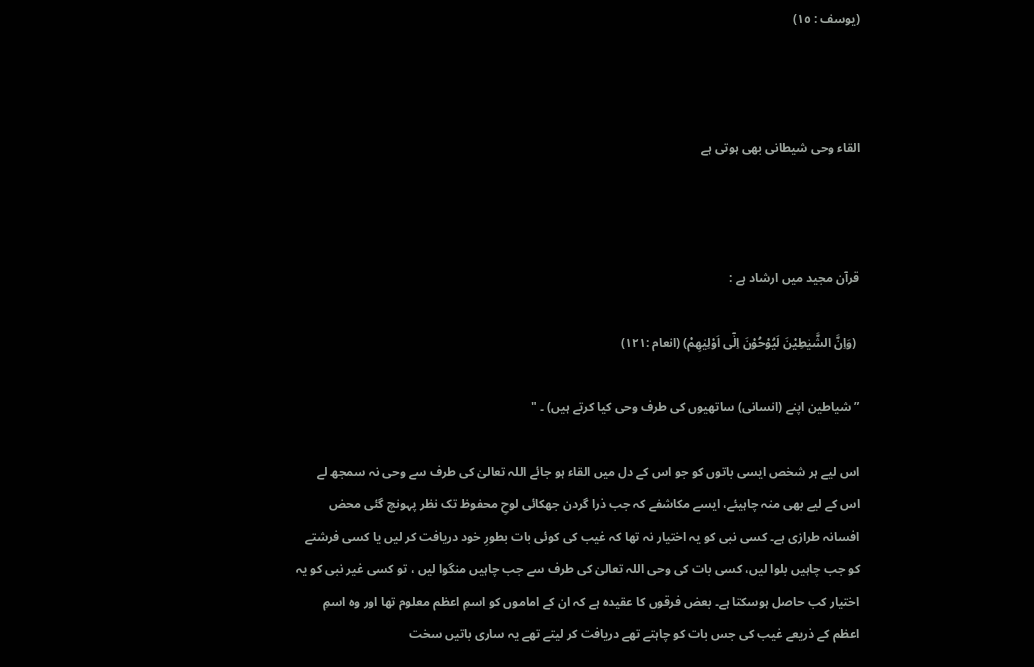(یوسف : ۱٥)



القاء وحی شیطانی بھی ہوتی ہے



قرآن مجید میں ارشاد ہے :

 (وَاِنَّ الشَّیٰطِیْنَ لَیُوْحُوْنَ اِلٰٓی اَوْلِیٰهِمْ) (انعام :۱۲۱)

” شیاطین اپنے (انسانی) ساتھیوں کی طرف وحی کیا کرتے ہیں) ۔ "

اس لیے ہر شخص ایسی باتوں کو جو اس کے دل میں القاء ہو جائے اللہ تعالیٰ کی طرف سے وحی نہ سمجھ لے اس کے لیے بھی منہ چاہیئے، ایسے مکاشفے کہ جب ذرا گردن جھکائی لوحِ محفوظ تک نظر پہونچ گئی محض افسانہ طرازی ہے۔ کسی نبی کو یہ اختیار نہ تھا کہ غیب کی کوئی بات بطورِ خود دریافت کر لیں یا کسی فرشتے کو جب چاہیں بلوا لیں، کسی بات کی وحی اللہ تعالیٰ کی طرف سے جب چاہیں منگوا لیں ، تو کسی غیر نبی کو یہ اختیار کب حاصل ہوسکتا ہے۔ بعض فرقوں کا عقیدہ ہے کہ ان کے اماموں کو اسمِ اعظم معلوم تھا اور وہ اسمِ اعظم کے ذریعے غیب کی جس بات کو چاہتے تھے دریافت کر لیتے تھے یہ ساری باتیں سخت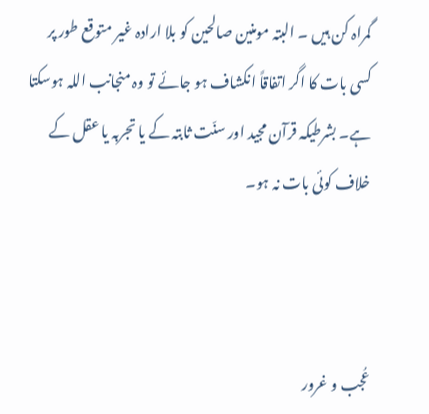گمراہ کن ہیں ۔ البتہ مومنین صالحین کو بلا ارادہ غیر متوقع طور پر کسی بات کا اگر اتفاقاً انکشاف ہو جائے تو وہ منجانب اللہ ہوسکتا ہے۔ بشرطیکہ قرآن مجید اور سنّت ثابتہ کے یا تجربہ یا عقل کے خلاف کوئی بات نہ ہو۔



عُجب و غرور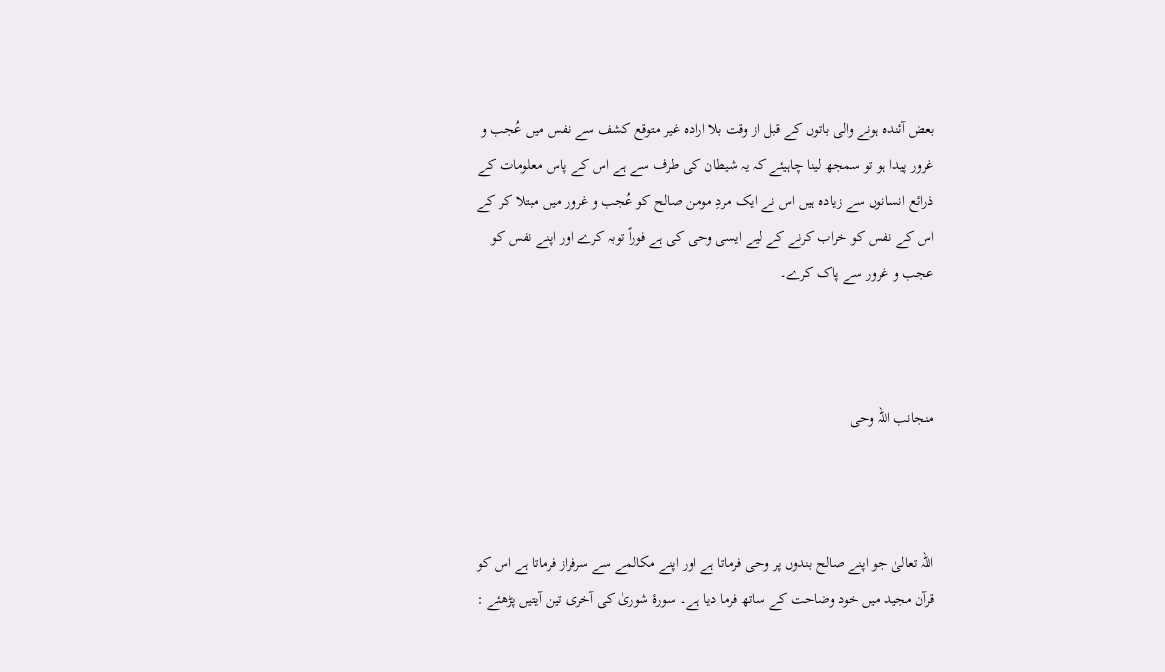بعض آئندہ ہونے والی باتوں کے قبل از وقت بلا ارادہ غیر متوقع کشف سے نفس میں عُجب و غرور پیدا ہو تو سمجھ لینا چاہیئے کہ یہ شیطان کی طرف سے ہے اس کے پاس معلومات کے ذرائع انسانوں سے زیادہ ہیں اس نے ایک مردِ مومن صالح کو عُجب و غرور میں مبتلا کر کے اس کے نفس کو خراب کرنے کے لیے ایسی وحی کی ہے فوراً توبہ کرے اور اپنے نفس کو عجب و غرور سے پاک کرے۔



منجانب اللہ وحی



اللہ تعالیٰ جو اپنے صالح بندوں پر وحی فرماتا ہے اور اپنے مکالمے سے سرفراز فرماتا ہے اس کو قرآن مجید میں خود وضاحت کے ساتھ فرما دیا ہے۔ سورۂ شوریٰ کی آخری تین آیتیں پڑھئے :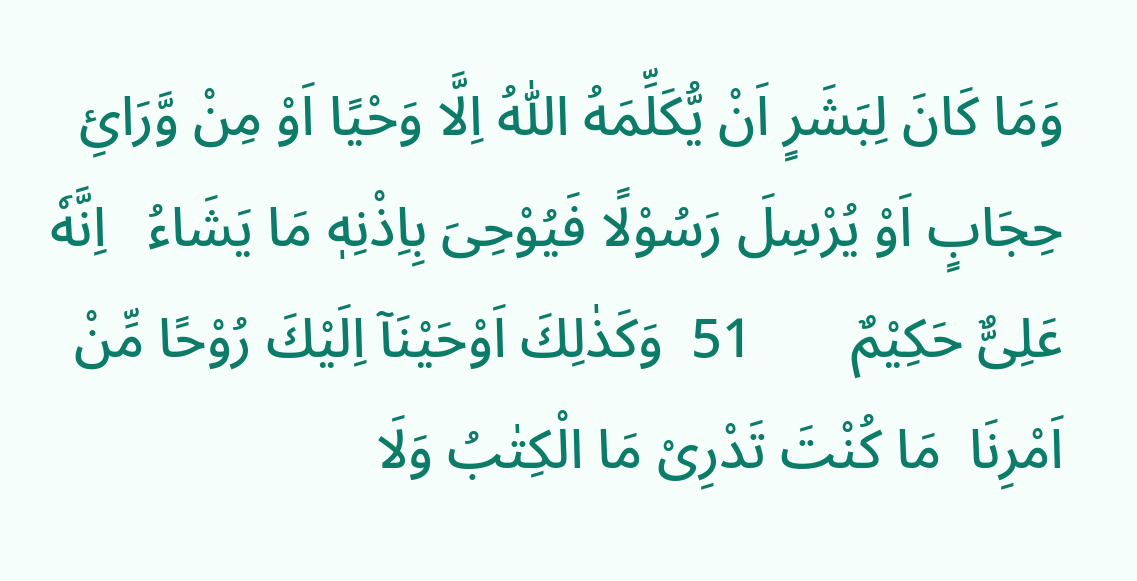وَمَا كَانَ لِبَشَرٍ اَنْ یُّكَلِّمَهُ اللّٰهُ اِلَّا وَحْیًا اَوْ مِنْ وَّرَائِ حِجَابٍ اَوْ یُرْسِلَ رَسُوْلًا فَیُوْحِیَ بِاِذْنِهٖ مَا یَشَاءُ   اِنَّهٗ عَلِیٌّ حَكِیْمٌ       51  وَكَذٰلِكَ اَوْحَیْنَآ اِلَیْكَ رُوْحًا مِّنْ اَمْرِنَا  مَا كُنْتَ تَدْرِیْ مَا الْكِتٰبُ وَلَا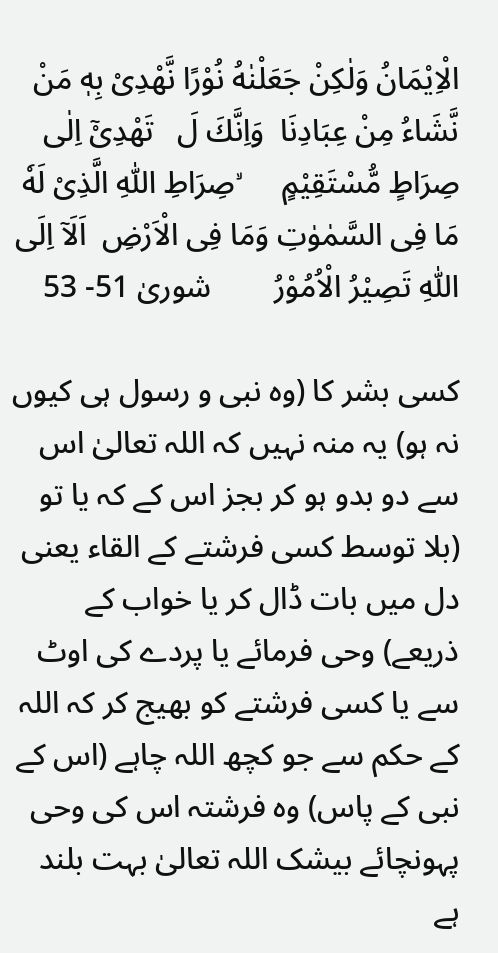الْاِیْمَانُ وَلٰكِنْ جَعَلْنٰهُ نُوْرًا نَّهْدِیْ بِهٖ مَنْ نَّشَاءُ مِنْ عِبَادِنَا  وَاِنَّكَ لَ   تَهْدِیْٓ اِلٰى صِرَاطٍ مُّسْتَقِیْمٍ      ۙصِرَاطِ اللّٰهِ الَّذِیْ لَهٗ مَا فِی السَّمٰوٰتِ وَمَا فِی الْاَرْضِ  اَلَآ اِلَى اللّٰهِ تَصِیْرُ الْاُمُوْرُ        شوریٰ 51- 53

کسی بشر کا (وہ نبی و رسول ہی کیوں نہ ہو) یہ منہ نہیں کہ اللہ تعالیٰ اس سے دو بدو ہو کر بجز اس کے کہ یا تو (بلا توسط کسی فرشتے کے القاء یعنی دل میں بات ڈال کر یا خواب کے ذریعے) وحی فرمائے یا پردے کی اوٹ سے یا کسی فرشتے کو بھیج کر کہ اللہ کے حکم سے جو کچھ اللہ چاہے (اس کے نبی کے پاس) وہ فرشتہ اس کی وحی پہونچائے بیشک اللہ تعالیٰ بہت بلند ہے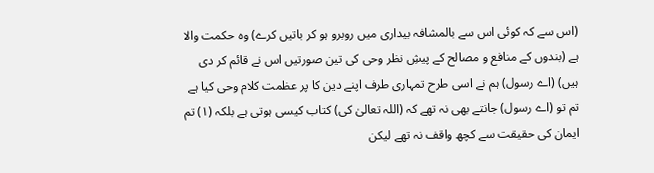(اس سے کہ کوئی اس سے بالمشافہ بیداری میں روبرو ہو کر باتیں کرے) وہ حکمت والا ہے (بندوں کے منافع و مصالح کے پیشِ نظر وحی کی تین صورتیں اس نے قائم کر دی ہیں) (اے رسول) ہم نے اسی طرح تمہاری طرف اپنے دین کا پر عظمت کلام وحی کیا ہے تم تو (اے رسول) جانتے بھی نہ تھے کہ (اللہ تعالیٰ کی) کتاب کیسی ہوتی ہے بلکہ (۱) تم ایمان کی حقیقت سے کچھ واقف نہ تھے لیکن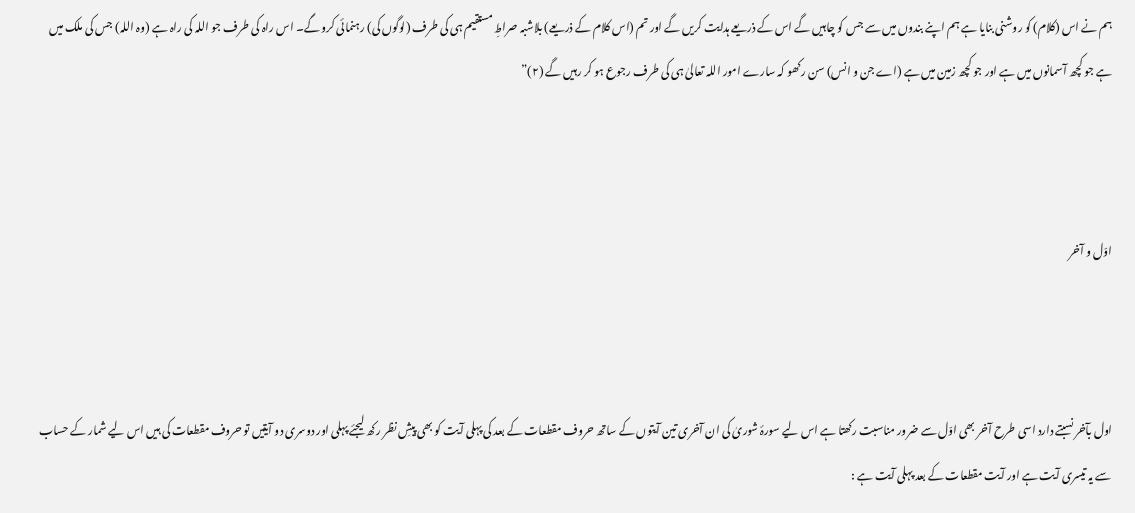ہم نے اس (کلام) کو روشنی بنایا ہے ہم اپنے بندوں میں سے جس کو چاہیں گے اس کے ذریعے ہدایت کریں گے اور تم (اس کلام کے ذریعے) بلاشبہ صراطِ مستقیم ہی کی طرف (لوگوں کی) رہنمائی کرو گے۔ اس راہ کی طرف جو اللہ کی راہ ہے (وہ اللہ) جس کی ملک میں ہے جو کچھ آسمانوں میں ہے اور جو کچھ زمین میں ہے (اے جن و انس) سن رکھو کہ سارے امور اللہ تعالیٰ ہی کی طرف رجوع ہو کر رہیں گے (۲)”



اوّل و آخر



اول بآخر نسبتے دارد اسی طرح آخر بھی اوّل سے ضرور مناسبت رکھتا ہے اس لیے سورۂ شوریٰ کی ان آخری تین آیتوں کے ساتھ حروف مقطعات کے بعد کی پہلی آیت کو بھی پیشِ نظر رکھ لیجئے پہلی اور دوسری دو آیتیں تو حروف مقطعات کی ہیں اس لیے شمار کے حساب سے یہ تیسری آیت ہے اور آیت مقطعات کے بعد پہلی آیت ہے :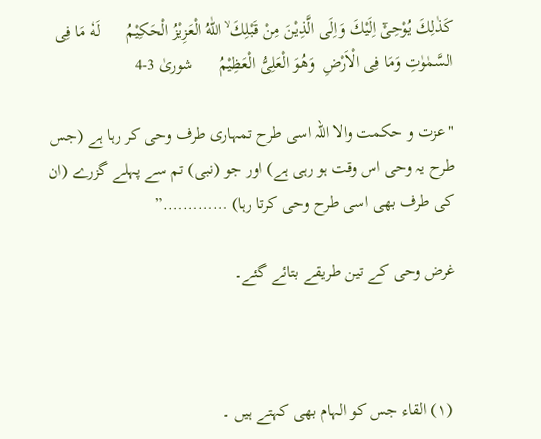كَذٰلِكَ یُوْحِیْٓ اِلَیْكَ وَاِلَى الَّذِیْنَ مِنْ قَبْلِكَ ۙ اللّٰهُ الْعَزِیْزُ الْحَكِیْمُ      لَهٗ مَا فِی السَّمٰوٰتِ وَمَا فِی الْاَرْضِ  وَهُوَ الْعَلِیُّ الْعَظِیْمُ      شوریٰ 3-4

"عزت و حکمت والا اللہ اسی طرح تمہاری طرف وحی کر رہا ہے (جس طرح یہ وحی اس وقت ہو رہی ہے) اور جو (نبی) تم سے پہلے گزرے (ان کی طرف بھی اسی طرح وحی کرتا رہا) ………….”

غرض وحی کے تین طریقے بتائے گئے۔



 (۱) القاء جس کو الہام بھی کہتے ہیں ۔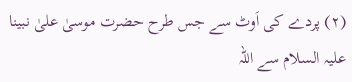(۲) پردے کی اَوٹ سے جس طرح حضرت موسیٰ علیٰ نبینا علیہ السلام سے اللہ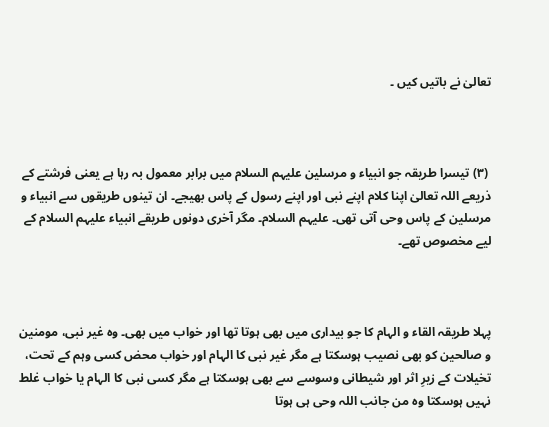تعالیٰ نے باتیں کیں ۔



 (۳) تیسرا طریقہ جو انبیاء و مرسلین علیہم السلام میں برابر معمول بہ رہا ہے یعنی فرشتے کے ذریعے اللہ تعالیٰ اپنا کلام اپنے نبی اور اپنے رسول کے پاس بھیجے۔ ان تینوں طریقوں سے انبیاء و مرسلین کے پاس وحی آتی تھی۔ علیہم السلام۔ مگر آخری دونوں طریقے انبیاء علیہم السلام کے لیے مخصوص تھے۔



پہلا طریقہ القاء و الہام کا جو بیداری میں بھی ہوتا تھا اور خواب میں بھی۔ وہ غیر نبی، مومنین و صالحین کو بھی نصیب ہوسکتا ہے مگر غیر نبی کا الہام اور خواب محض کسی وہم کے تحت، تخیلات کے زیرِ اثر اور شیطانی وسوسے سے بھی ہوسکتا ہے مگر کسی نبی کا الہام یا خواب غلط نہیں ہوسکتا وہ من جانب اللہ وحی ہی ہوتا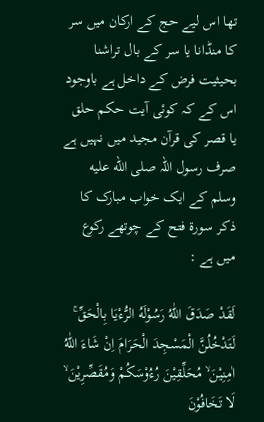تھا اس لیے حج کے ارکان میں سر کا منڈانا یا سر کے بال تراشنا بحیثیت فرض کے داخل ہے باوجود اس کے کہ کوئی آیت حکم حلق یا قصر کی قرآن مجید میں نہیں ہے صرف رسول اللہ صلى الله عليه وسلم کے ایک خواب مبارک کا ذکر سورة فتح کے چوتھے رکوع میں ہے :

لَقَدْ صَدَقَ اللّٰهُ رَسُوْلَهُ الرُّءْیَا بِالْحَقِّ ۚ لَتَدْخُلُنَّ الْمَسْجِدَ الْحَرَامَ اِنْ شَاءَ اللّٰهُ اٰمِنِیْنَ ۙ مُحَلِّقِیْنَ رُءُوْسَكُمْ وَمُقَصِّرِیْنَ ۙ لَا تَخَافُوْنَ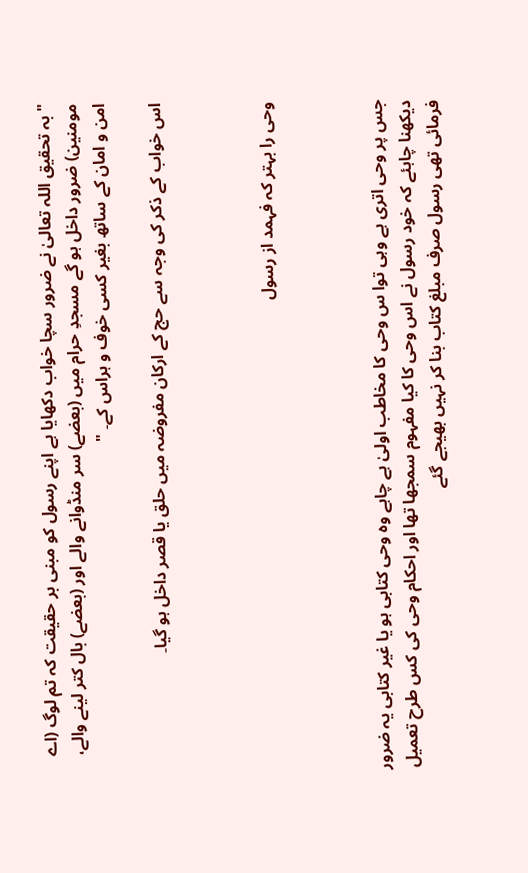"بہ تحقیق اللہ تعالیٰ نے ضرور سچا خواب دکھایا ہے اپنے رسول کو مبنی بر حقیقت کہ تم لوگ (اے مومنین) ضرور داخل ہو گے مسجدِ حرام میں (بعضے) سر منڈوانے والے اور (بعضے) بال کتر لینے والے، امن و امان کے ساتھ بغیر کسی خوف و ہراس کے۔ "

اس خواب کے ذکر کی وجہ سے حج کے ارکان مفروضہ میں حلق یا قصر داخل ہو گیا۔



وحی را بہتر کہ فہمد از رسول



جس پر وحی اتری ہے وہی توا س وحی کا مخاطب اولیٰ ہے چاہے وہ وحی کتابی ہو یا غیر کتابی یہ ضرور دیکھنا چاہئے کہ خود رسول نے اس وحی کا کیا مفہوم سمجھا تھا اور احکام وحی کی کس طرح تعمیل فرمائی تھی رسول صرف مبلغ کتاب بنا کر نہیں بھیجے گئے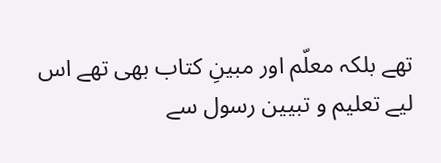تھے بلکہ معلّم اور مبینِ کتاب بھی تھے اس لیے تعلیم و تبیین رسول سے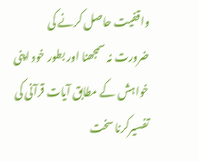واقفیت حاصل کرنے کی ضرورت نہ سمجھنا اور بطور خود اپنی خواہش کے مطابق آیات قرآنی کی تفسیرکرنا سخت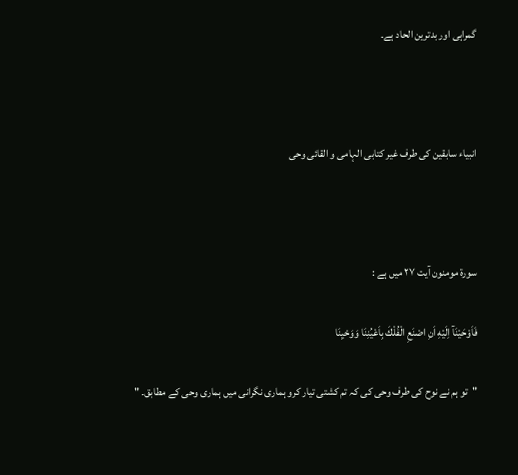گمراہی اور بدترین الحاد ہے۔



انبیاء سابقین کی طرف غیر کتابی الہامی و القائی وحی



سورة مومنون آیت ۲٧ میں ہے :

فَاَوْحَیْنَآ اِلَیْهِ اَنِ اصْنَعِ الْفُلْكَ بِاَعْیُنِنَا وَوَحْیِنَا

"تو ہم نے نوح کی طرف وحی کی کہ تم کشتی تیار کرو ہماری نگرانی میں ہماری وحی کے مطابق۔ "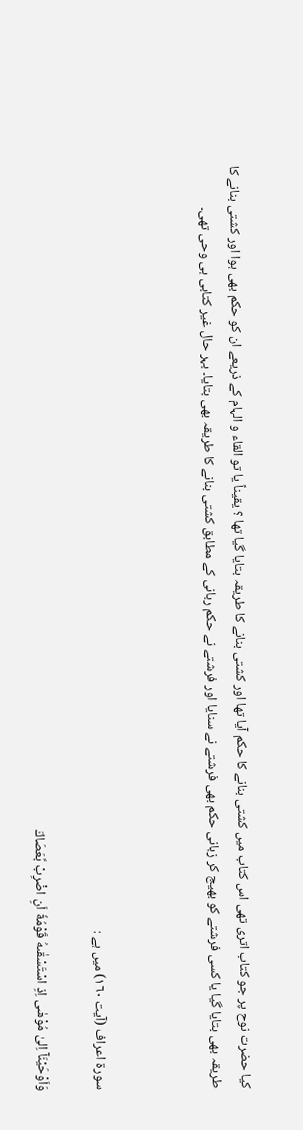کیا حضرت نوح پر جو کتاب اتری تھی اس کتاب میں کشتی بنانے کا حکم آیا تھا اور کشتی بنانے کا طریقہ بتایا گیا تھا ؟ یقیناً یا تو القاء و الہام کے ذریعے ان کو حکم بھی ہوا اور کشتی بنانے کا طریقہ بھی بتایا گیا یا کسی فرشتے کو بھیج کر زبانی حکم بھی فرشتے نے سنایا اور فرشتے نے حکم ربانی کے مطابق کشتی بنانے کا طریقہ بھی بتایا۔ بہر حال غیر کتابی ہی وحی تھی۔



سورة اعراف (آیت ۱٦٠) میں ہے :

وَاَوْحَیْنَآ اِلیٰ مُوْسٰٓی اِذِ اسْتَسْقٰىهُ قَوْمُهٗٓ اَنِ اضْرِبْ بِّعَصَاكَ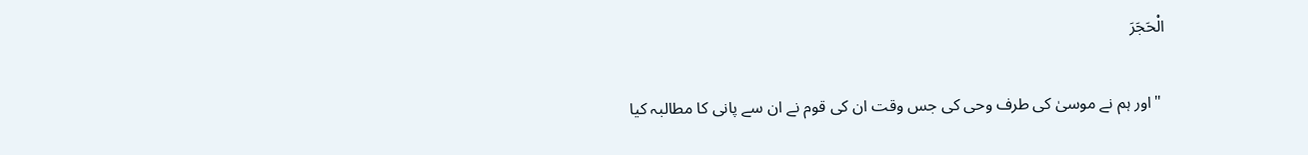الْحَجَرَ

 "اور ہم نے موسیٰ کی طرف وحی کی جس وقت ان کی قوم نے ان سے پانی کا مطالبہ کیا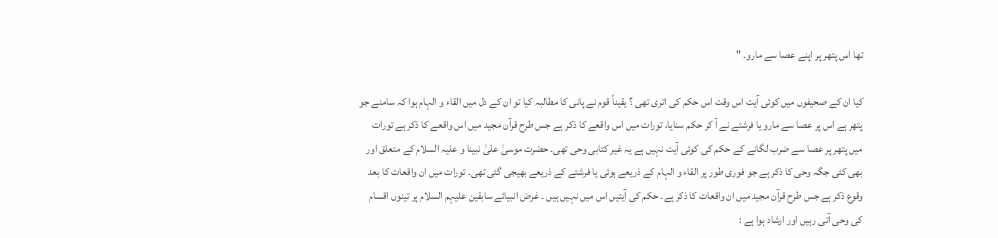تھا اس پتھر پر اپنے عصا سے مارو۔ "

کیا ان کے صحیفوں میں کوئی آیت اس وقت اس حکم کی اتری تھی ؟ یقیناً قوم نے پانی کا مطالبہ کیا تو ان کے دل میں القاء و الہام ہوا کہ سامنے جو پتھر ہے اس پر عصا سے مارو یا فرشتے نے آ کر حکم سنایا، تورات میں اس واقعے کا ذکر ہے جس طرح قرآن مجید میں اس واقعے کا ذکر ہے تورات میں پتھر پر عصا سے ضرب لگانے کے حکم کی کوئی آیت نہیں ہے یہ غیر کتابی وحی تھی۔ حضرت موسیٰ علیٰ نبینا و علیہ السلام کے متعلق اور بھی کئی جگہ وحی کا ذکر ہے جو فوری طور پر القاء و الہام کے ذریعے ہوئی یا فرشتے کے ذریعے بھیجی گئی تھی۔ تورات میں ان واقعات کا بعد وقوع ذکر ہے جس طرح قرآن مجید میں ان واقعات کا ذکر ہے۔ حکم کی آیتیں اس میں نہیں ہیں ۔ غرض انبیائے سابقین علیہم السلام پر تینوں اقسام کی وحی آتی رہیں اور ارشاد ہوا ہے :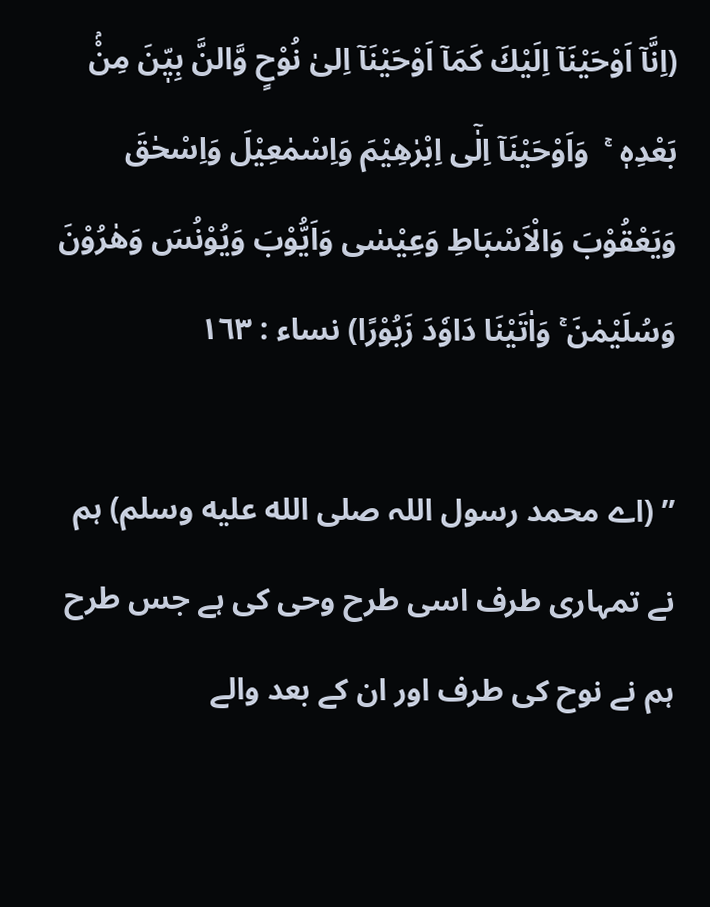(اِنَّآ اَوْحَیْنَآ اِلَیْكَ كَمَآ اَوْحَیْنَآ اِلیٰ نُوْحٍ وَّالنَّ بِیّٖنَ مِنْۢ بَعْدِهٖ  ۚ  وَاَوْحَیْنَآ اِلٰٓی اِبْرٰهِیْمَ وَاِسْمٰعِیْلَ وَاِسْحٰقَ وَیَعْقُوْبَ وَالْاَسْبَاطِ وَعِیْسٰى وَاَیُّوْبَ وَیُوْنُسَ وَهٰرُوْنَ وَسُلَیْمٰنَ ۚ وَاٰتَیْنَا دَاوٗدَ زَبُوْرًا) نساء : ۱٦۳

” (اے محمد رسول اللہ صلى الله عليه وسلم) ہم نے تمہاری طرف اسی طرح وحی کی ہے جس طرح ہم نے نوح کی طرف اور ان کے بعد والے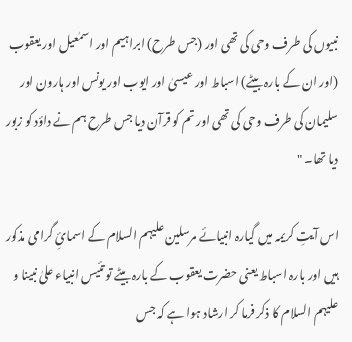نبیوں کی طرف وحی کی تھی اور (جس طرح) ابراہیم اور اسمٰعیل اور یعقوب (اور ان کے بارہ بیٹے) اسباط اور عیسیٰ اور ایوب اور یونس اور ہارون اور سلیمان کی طرف وحی کی تھی اور تم کو قرآن دیا جس طرح ہم نے داؤد کو زبور دیا تھا۔ "

اس آیتِ کریمہ میں گیارہ انبیائے مرسلین علیہم السلام کے اسمائِ گرامی مذکور ہیں اور بارہ اسباط یعنی حضرت یعقوب کے بارہ بیٹے تو تئیس انبیاء علیٰ نبینا و علیہم السلام کا ذکر فرما کر ارشاد ہوا ہے کہ جس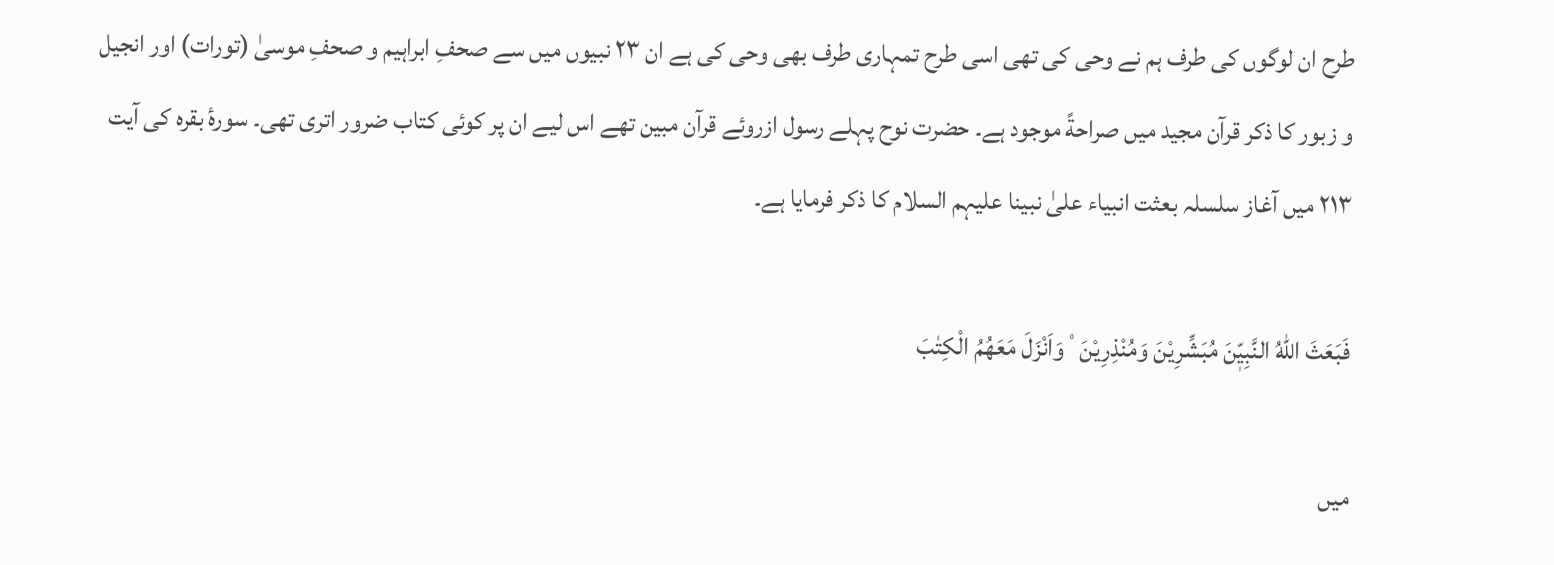طرح ان لوگوں کی طرف ہم نے وحی کی تھی اسی طرح تمہاری طرف بھی وحی کی ہے ان ۲۳ نبیوں میں سے صحفِ ابراہیم و صحفِ موسیٰ (تورات) اور انجیل و زبور کا ذکر قرآن مجید میں صراحةً موجود ہے۔ حضرت نوح پہلے رسول ازروئے قرآن مبین تھے اس لیے ان پر کوئی کتاب ضرور اتری تھی۔ سورۂ بقرہ کی آیت ۲۱۳ میں آغاز سلسلہ بعثت انبیاء علیٰ نبینا علیہم السلام کا ذکر فرمایا ہے۔

فَبَعَثَ اللّٰهُ النَّبِیّٖنَ مُبَشِّرِیْنَ وَمُنْذِرِیْنَ  ۠ وَاَنْزَلَ مَعَهُمُ الْكِتٰبَ

میں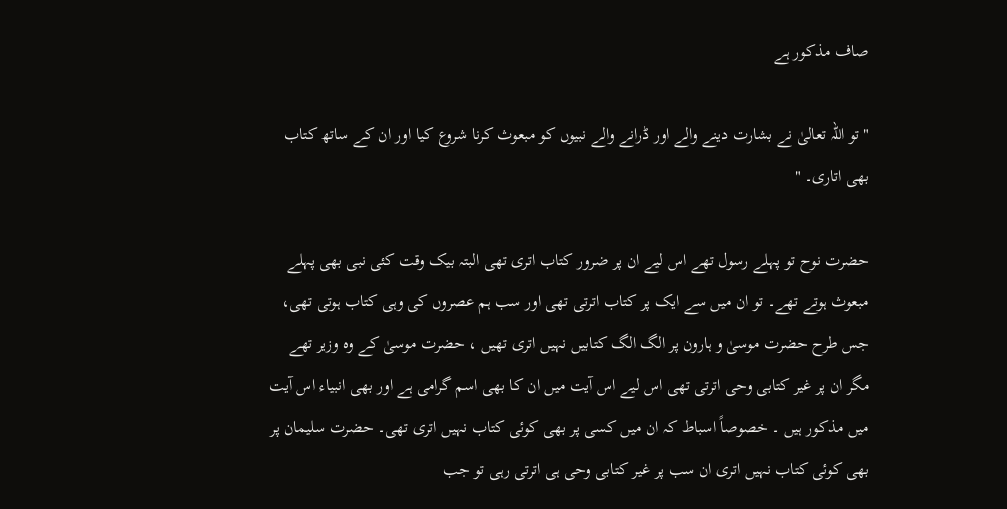صاف مذکور ہے

"تو اللہ تعالیٰ نے بشارت دینے والے اور ڈرانے والے نبیوں کو مبعوث کرنا شروع کیا اور ان کے ساتھ کتاب بھی اتاری۔ "

حضرت نوح تو پہلے رسول تھے اس لیے ان پر ضرور کتاب اتری تھی البتہ بیک وقت کئی نبی بھی پہلے مبعوث ہوتے تھے۔ تو ان میں سے ایک پر کتاب اترتی تھی اور سب ہم عصروں کی وہی کتاب ہوتی تھی، جس طرح حضرت موسیٰ و ہارون پر الگ الگ کتابیں نہیں اتری تھیں ، حضرت موسیٰ کے وہ وزیر تھے مگر ان پر غیر کتابی وحی اترتی تھی اس لیے اس آیت میں ان کا بھی اسم گرامی ہے اور بھی انبیاء اس آیت میں مذکور ہیں ۔ خصوصاً اسباط کہ ان میں کسی پر بھی کوئی کتاب نہیں اتری تھی۔ حضرت سلیمان پر بھی کوئی کتاب نہیں اتری ان سب پر غیر کتابی وحی ہی اترتی رہی تو جب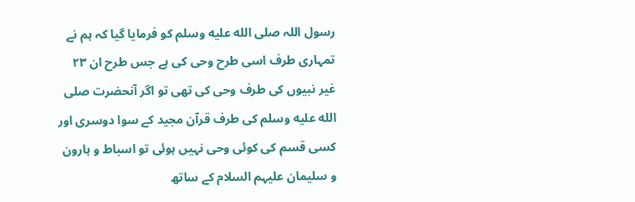رسول اللہ صلى الله عليه وسلم کو فرمایا گیا کہ ہم نے تمہاری طرف اسی طرح وحی کی ہے جس طرح ان ۲۳ غیر نبیوں کی طرف وحی کی تھی تو اگر آنحضرت صلى الله عليه وسلم کی طرف قرآن مجید کے سوا دوسری اور کسی قسم کی کوئی وحی نہیں ہوئی تو اسباط و ہارون و سلیمان علیہم السلام کے ساتھ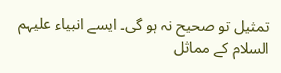تمثیل تو صحیح نہ ہو گی۔ ایسے انبیاء علیہم السلام کے مماثل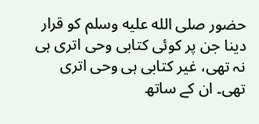حضور صلى الله عليه وسلم کو قرار دینا جن پر کوئی کتابی وحی اتری ہی نہ تھی، غیر کتابی ہی وحی اتری تھی۔ ان کے ساتھ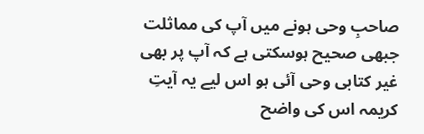صاحبِ وحی ہونے میں آپ کی مماثلت جبھی صحیح ہوسکتی ہے کہ آپ پر بھی غیر کتابی وحی آئی ہو اس لیے یہ آیتِ کریمہ اس کی واضح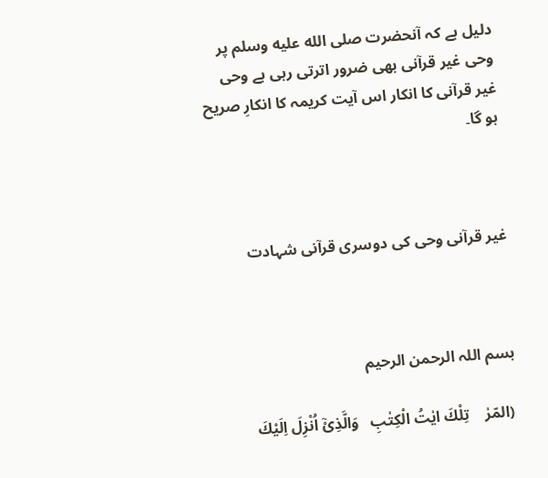دلیل ہے کہ آنحضرت صلى الله عليه وسلم پر وحی غیر قرآنی بھی ضرور اترتی رہی ہے وحی غیر قرآنی کا انکار اس آیت کریمہ کا انکارِ صریح ہو گا۔



غیر قرآنی وحی کی دوسری قرآنی شہادت



بسم اللہ الرحمن الرحیم

 (المّرٰ    تِلْكَ ایٰتُ الْكِتٰبِ   وَالَّذِیْٓ اُنْزِلَ اِلَیْكَ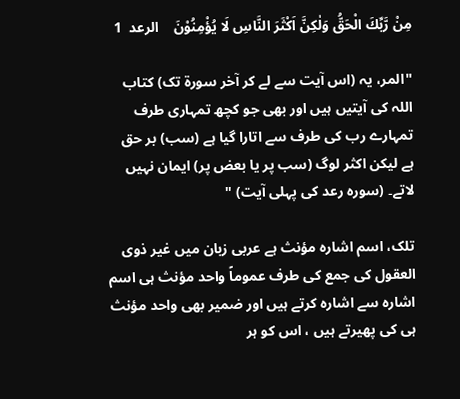مِنْ رَّبِّكَ الْحَقُّ وَلٰكِنَّ اَكْثَرَ النَّاسِ لَا یُؤْمِنُوْنَ    الرعد  1

"المر، یہ (اس آیت سے لے کر آخر سورة تک) کتاب اللہ کی آیتیں ہیں اور بھی جو کچھ تمہاری طرف تمہارے رب کی طرف سے اتارا گیا ہے (سب) بر حق ہے لیکن اکثر لوگ (سب پر یا بعض پر) ایمان نہیں لاتے۔ (سورہ رعد کی پہلی آیت) "

تلک، اسم اشارہ مؤنث ہے عربی زبان میں غیر ذوی العقول کی جمع کی طرف عموماً واحد مؤنث ہی اسم اشارہ سے اشارہ کرتے ہیں اور ضمیر بھی واحد مؤنث ہی کی پھیرتے ہیں ، اس کو ہر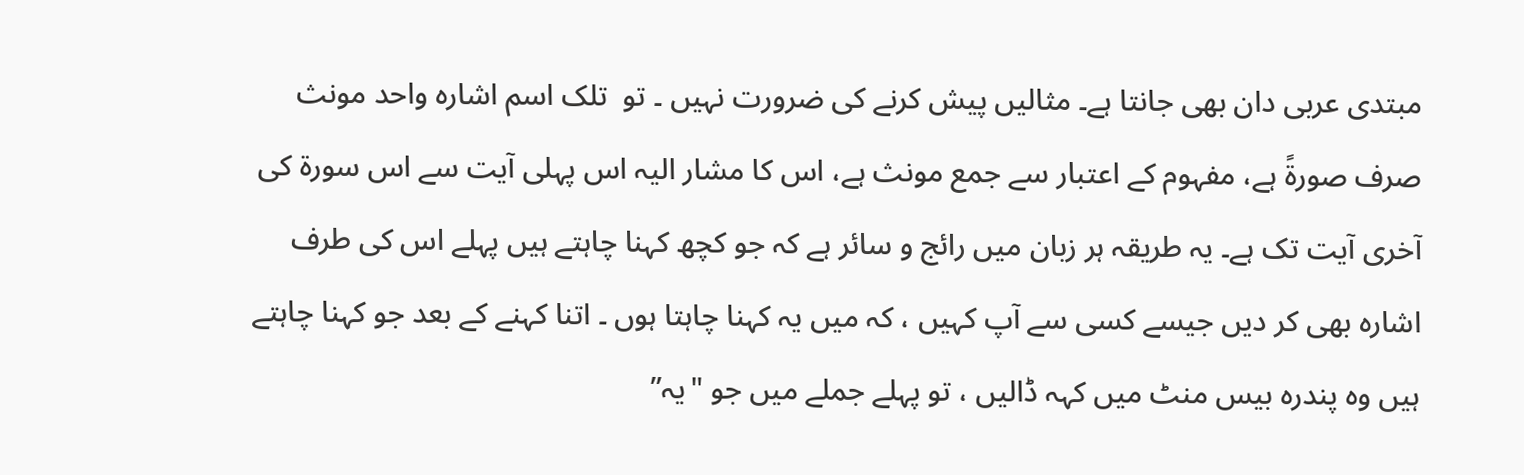مبتدی عربی دان بھی جانتا ہے۔ مثالیں پیش کرنے کی ضرورت نہیں ۔ تو  تلک اسم اشارہ واحد مونث صرف صورةً ہے، مفہوم کے اعتبار سے جمع مونث ہے، اس کا مشار الیہ اس پہلی آیت سے اس سورة کی آخری آیت تک ہے۔ یہ طریقہ ہر زبان میں رائج و سائر ہے کہ جو کچھ کہنا چاہتے ہیں پہلے اس کی طرف اشارہ بھی کر دیں جیسے کسی سے آپ کہیں ، کہ میں یہ کہنا چاہتا ہوں ۔ اتنا کہنے کے بعد جو کہنا چاہتے ہیں وہ پندرہ بیس منٹ میں کہہ ڈالیں ، تو پہلے جملے میں جو "یہ”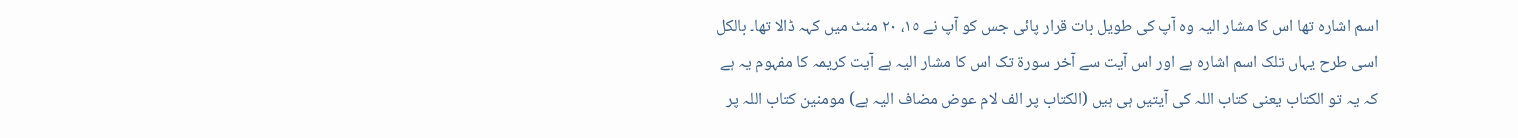اسم اشارہ تھا اس کا مشار الیہ وہ آپ کی طویل بات قرار پائی جس کو آپ نے ۱٥، ۲٠ منٹ میں کہہ ڈالا تھا۔ بالکل اسی طرح یہاں تلک اسم اشارہ ہے اور اس آیت سے آخر سورة تک اس کا مشار الیہ ہے آیت کریمہ کا مفہوم یہ ہے کہ یہ تو الکتاب یعنی کتاب اللہ کی آیتیں ہی ہیں (الکتاب پر الف لام عوض مضاف الیہ ہے) مومنین کتاب اللہ پر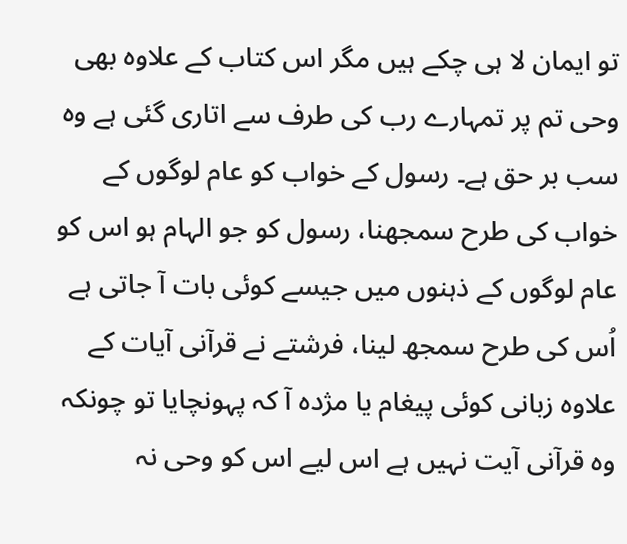تو ایمان لا ہی چکے ہیں مگر اس کتاب کے علاوہ بھی وحی تم پر تمہارے رب کی طرف سے اتاری گئی ہے وہ سب بر حق ہے۔ رسول کے خواب کو عام لوگوں کے خواب کی طرح سمجھنا، رسول کو جو الہام ہو اس کو عام لوگوں کے ذہنوں میں جیسے کوئی بات آ جاتی ہے اُس کی طرح سمجھ لینا، فرشتے نے قرآنی آیات کے علاوہ زبانی کوئی پیغام یا مژدہ آ کہ پہونچایا تو چونکہ وہ قرآنی آیت نہیں ہے اس لیے اس کو وحی نہ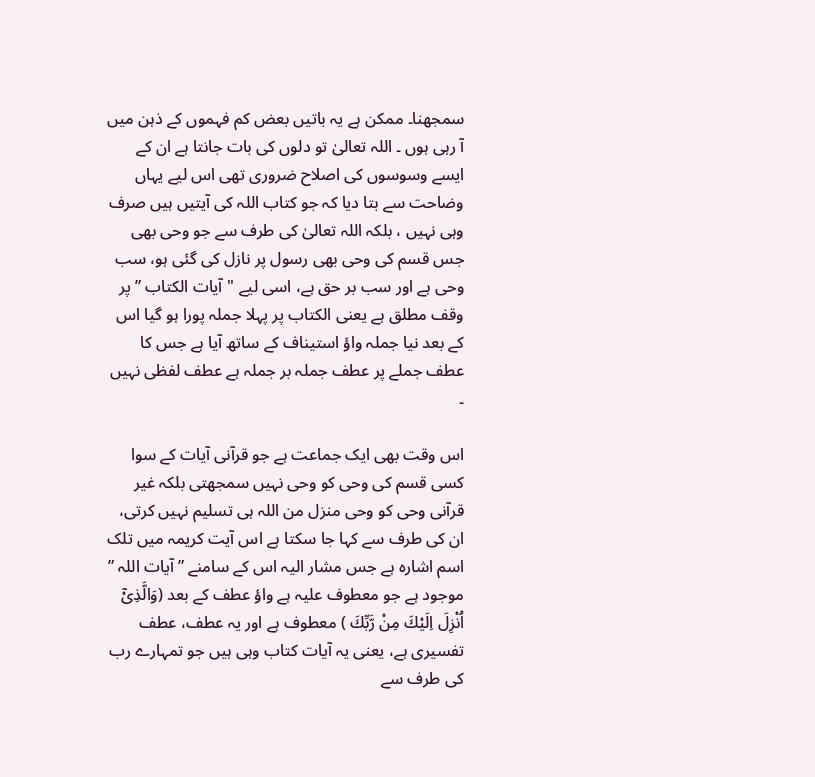سمجھنا۔ ممکن ہے یہ باتیں بعض کم فہموں کے ذہن میں آ رہی ہوں ۔ اللہ تعالیٰ تو دلوں کی بات جانتا ہے ان کے ایسے وسوسوں کی اصلاح ضروری تھی اس لیے یہاں وضاحت سے بتا دیا کہ جو کتاب اللہ کی آیتیں ہیں صرف وہی نہیں ، بلکہ اللہ تعالیٰ کی طرف سے جو وحی بھی جس قسم کی وحی بھی رسول پر نازل کی گئی ہو، سب وحی ہے اور سب بر حق ہے، اسی لیے "آیات الکتاب ” پر وقف مطلق ہے یعنی الکتاب پر پہلا جملہ پورا ہو گیا اس کے بعد نیا جملہ واؤ استیناف کے ساتھ آیا ہے جس کا عطف جملے پر عطف جملہ بر جملہ ہے عطف لفظی نہیں ۔

اس وقت بھی ایک جماعت ہے جو قرآنی آیات کے سوا کسی قسم کی وحی کو وحی نہیں سمجھتی بلکہ غیر قرآنی وحی کو وحی منزل من اللہ ہی تسلیم نہیں کرتی، ان کی طرف سے کہا جا سکتا ہے اس آیت کریمہ میں تلک اسم اشارہ ہے جس مشار الیہ اس کے سامنے ” آیات اللہ ” موجود ہے جو معطوف علیہ ہے واؤ عطف کے بعد (وَالَّذِیْٓ اُنْزِلَ اِلَیْكَ مِنْ رَّبِّكَ ) معطوف ہے اور یہ عطف، عطف تفسیری ہے، یعنی یہ آیات کتاب وہی ہیں جو تمہارے رب کی طرف سے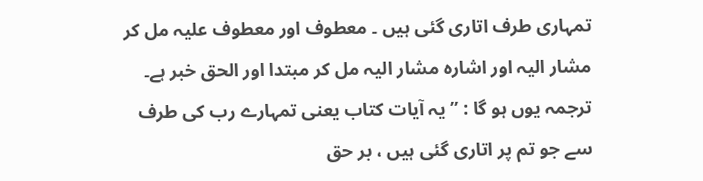تمہاری طرف اتاری گئی ہیں ۔ معطوف اور معطوف علیہ مل کر مشار الیہ اور اشارہ مشار الیہ مل کر مبتدا اور الحق خبر ہے۔ ترجمہ یوں ہو گا : ” یہ آیات کتاب یعنی تمہارے رب کی طرف سے جو تم پر اتاری گئی ہیں ، بر حق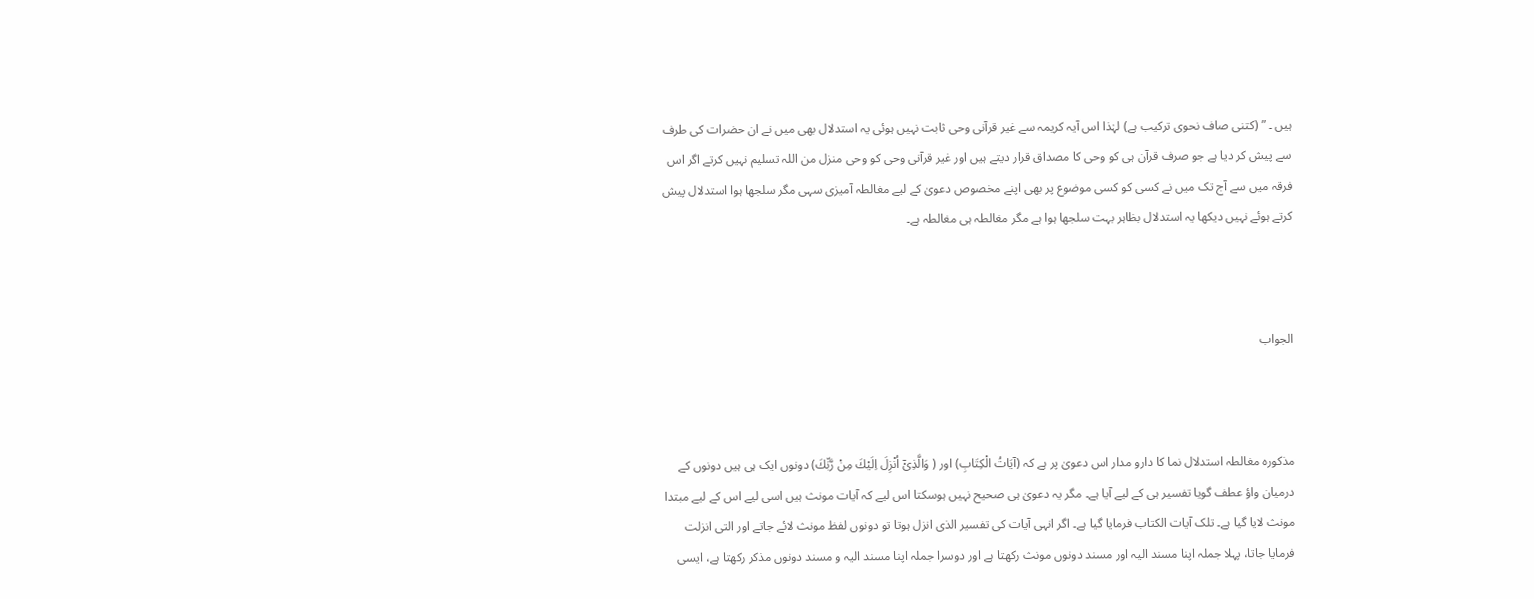ہیں ۔ ” (کتنی صاف نحوی ترکیب ہے) لہٰذا اس آیہ کریمہ سے غیر قرآنی وحی ثابت نہیں ہوئی یہ استدلال بھی میں نے ان حضرات کی طرف سے پیش کر دیا ہے جو صرف قرآن ہی کو وحی کا مصداق قرار دیتے ہیں اور غیر قرآنی وحی کو وحی منزل من اللہ تسلیم نہیں کرتے اگر اس فرقہ میں سے آج تک میں نے کسی کو کسی موضوع پر بھی اپنے مخصوص دعویٰ کے لیے مغالطہ آمیزی سہی مگر سلجھا ہوا استدلال پیش کرتے ہوئے نہیں دیکھا یہ استدلال بظاہر بہت سلجھا ہوا ہے مگر مغالطہ ہی مغالطہ ہے۔



الجواب



مذکورہ مغالطہ استدلال نما کا دارو مدار اس دعویٰ پر ہے کہ (آیَاتُ الْکِتَابِ) اور ( وَالَّذِیْٓ اُنْزِلَ اِلَیْكَ مِنْ رَّبِّكَ) دونوں ایک ہی ہیں دونوں کے درمیان واؤ عطف گویا تفسیر ہی کے لیے آیا ہے۔ مگر یہ دعویٰ ہی صحیح نہیں ہوسکتا اس لیے کہ آیات مونث ہیں اسی لیے اس کے لیے مبتدا مونث لایا گیا ہے۔ تلک آیات الکتاب فرمایا گیا ہے۔ اگر انہی آیات کی تفسیر الذی انزل ہوتا تو دونوں لفظ مونث لائے جاتے اور التی انزلت فرمایا جاتا، پہلا جملہ اپنا مسند الیہ اور مسند دونوں مونث رکھتا ہے اور دوسرا جملہ اپنا مسند الیہ و مسند دونوں مذکر رکھتا ہے، ایسی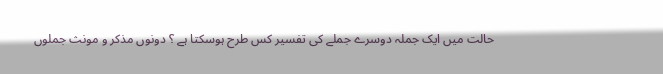حالت میں ایک جملہ دوسرے جملے کی تفسیر کس طرح ہوسکتا ہے ؟ دونوں مذکر و مونث جملوں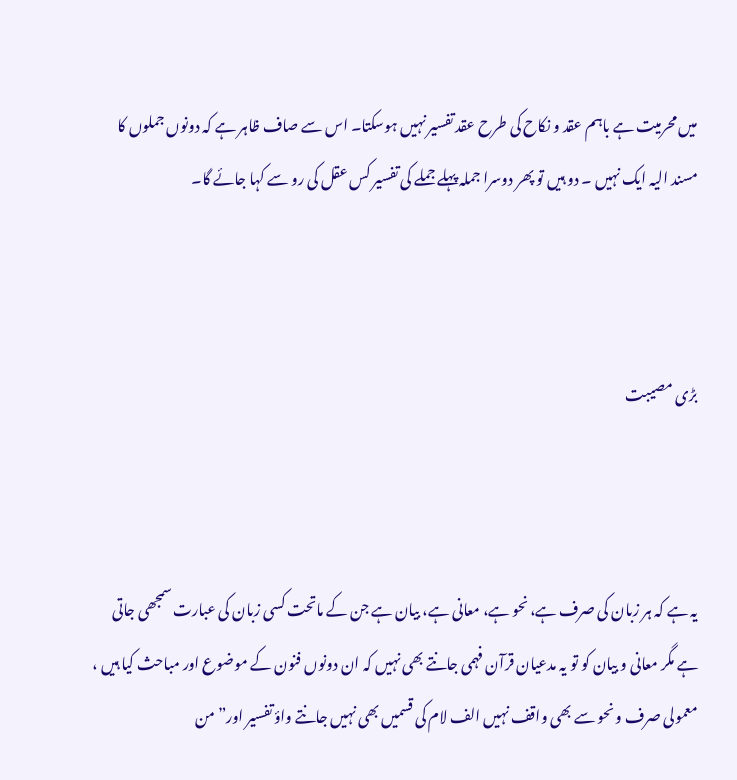میں محرمیت ہے باہم عقد و نکاح کی طرح عقد تفسیر نہیں ہوسکتا۔ اس سے صاف ظاہر ہے کہ دونوں جملوں کا مسند الیہ ایک نہیں ۔ دو ہیں تو پھر دوسرا جملہ پہلے جملے کی تفسیر کس عقل کی رو سے کہا جائے گا۔



بڑی مصیبت



یہ ہے کہ ہر زبان کی صرف ہے، نحو ہے، معانی ہے، بیان ہے جن کے ماتحت کسی زبان کی عبارت سمجھی جاتی ہے مگر معانی و بیان کو تو یہ مدعیان قرآن فہمی جانتے بھی نہیں کہ ان دونوں فنون کے موضوع اور مباحث کیا ہیں ، معمولی صرف و نحو سے بھی واقف نہیں الف لام کی قسمیں بھی نہیں جانتے واؤ تفسیر اور” من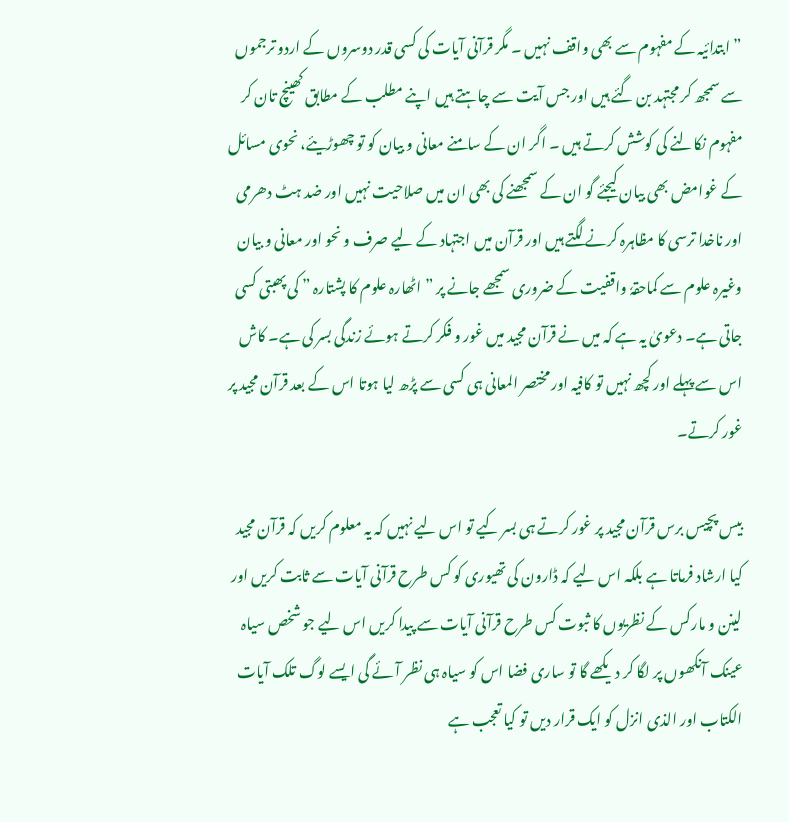” ابتدائیہ کے مفہوم سے بھی واقف نہیں ۔ مگر قرآنی آیات کی کسی قدر دوسروں کے اردو ترجموں سے سمجھ کر مجتہد بن گئے ہیں اور جس آیت سے چاہتے ہیں اپنے مطلب کے مطابق کھینچ تان کر مفہوم نکالنے کی کوشش کرتے ہیں ۔ اگر ان کے سامنے معانی و بیان کو تو چھوڑیئے، نحوی مسائل کے غوامض بھی بیان کیجئے گو ان کے سمجھنے کی بھی ان میں صلاحیت نہیں اور ضد ہٹ دھرمی اور ناخدا ترسی کا مظاہرہ کرنے لگتے ہیں اور قرآن میں اجتہاد کے لیے صرف و نحو اور معانی و بیان وغیرہ علوم سے کماحقہٗ واقفیت کے ضروری سمجھے جانے پر ” اٹھارہ علوم کا پشتارہ ” کی پھبتی کسی جاتی ہے۔ دعویٰ یہ ہے کہ میں نے قرآن مجید میں غور و فکر کرتے ہوئے زندگی بسر کی ہے۔ کاش اس سے پہلے اور کچھ نہیں تو کافیہ اور مختصر المعانی ہی کسی سے پڑھ لیا ہوتا اس کے بعد قرآن مجید پر غور کرتے۔

بیس پچیس برس قرآن مجید پر غور کرتے ہی بسر کیے تو اس لیے نہیں کہ یہ معلوم کریں کہ قرآن مجید کیا ارشاد فرماتا ہے بلکہ اس لیے کہ ڈارون کی تھیوری کو کس طرح قرآنی آیات سے ثابت کریں اور لینن و مارکس کے نظریوں کا ثبوت کس طرح قرآنی آیات سے پیدا کریں اس لیے جو شخص سیاہ عینک آنکھوں پر لگا کر دیکھے گا تو ساری فضا اس کو سیاہ ہی نظر آئے گی ایسے لوگ تلک آیات الکتاب اور الذی انزل کو ایک قرار دیں تو کیا تعجب ہے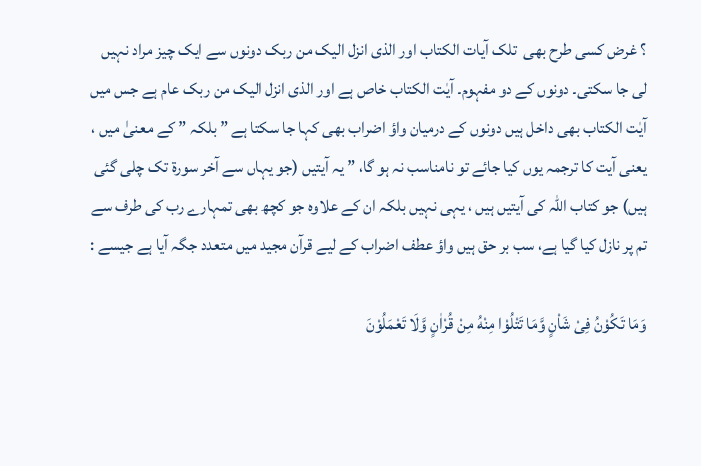؟ غرض کسی طرح بھی  تلک آیات الکتاب اور الذی انزل الیک من ربک دونوں سے ایک چیز مراد نہیں لی جا سکتی۔ دونوں کے دو مفہوم۔ آیٰت الکتاب خاص ہے اور الذی انزل الیک من ربک عام ہے جس میں آیٰت الکتاب بھی داخل ہیں دونوں کے درمیان واؤ اضراب بھی کہا جا سکتا ہے ” بلکہ ” کے معنیٰ میں ، یعنی آیت کا ترجمہ یوں کیا جائے تو نامناسب نہ ہو گا، ” یہ آیتیں (جو یہاں سے آخر سورة تک چلی گئی ہیں) جو کتاب اللہ کی آیتیں ہیں ، یہی نہیں بلکہ ان کے علاوہ جو کچھ بھی تمہارے رب کی طرف سے تم پر نازل کیا گیا ہے، سب بر حق ہیں واؤ عطف اضراب کے لیے قرآن مجید میں متعدد جگہ آیا ہے جیسے :

وَمَا تَكُوْنُ فِیْ شَاْنٍ وَّمَا تَتْلُوْا مِنْهُ مِنْ قُرْاٰنٍ وَّلَا تَعْمَلُوْنَ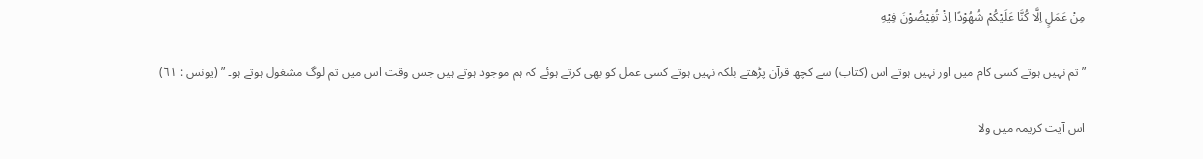مِنْ عَمَلٍ اِلَّا كُنَّا عَلَیْكُمْ شُهُوْدًا اِذْ تُفِیْضُوْنَ فِیْهِ

” تم نہیں ہوتے کسی کام میں اور نہیں ہوتے اس (کتاب) سے کچھ قرآن پڑھتے بلکہ نہیں ہوتے کسی عمل کو بھی کرتے ہوئے کہ ہم موجود ہوتے ہیں جس وقت اس میں تم لوگ مشغول ہوتے ہو۔ ” (یونس : ٦۱)

اس آیت کریمہ میں ولا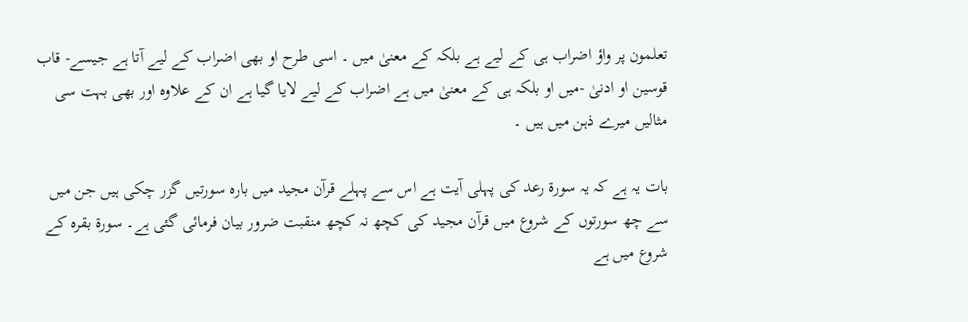تعلمون پر واؤ اضراب ہی کے لیے ہے بلکہ کے معنیٰ میں ۔ اسی طرح او بھی اضراب کے لیے آتا ہے جیسے- قاب قوسین او ادنیٰ -میں او بلکہ ہی کے معنیٰ میں ہے اضراب کے لیے لایا گیا ہے ان کے علاوہ اور بھی بہت سی مثالیں میرے ذہن میں ہیں ۔

بات یہ ہے کہ یہ سورة رعد کی پہلی آیت ہے اس سے پہلے قرآن مجید میں بارہ سورتیں گزر چکی ہیں جن میں سے چھ سورتوں کے شروع میں قرآن مجید کی کچھ نہ کچھ منقبت ضرور بیان فرمائی گئی ہے۔ سورة بقرہ کے شروع میں ہے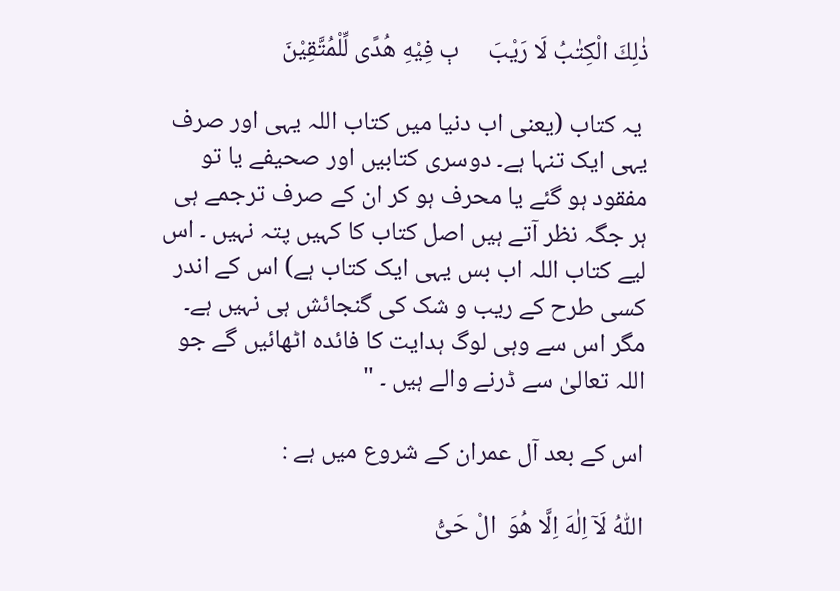ذٰلِكَ الْكِتٰبُ لَا رَیْبَ     ٻ فِیْهِ ھُدًى لِّلْمُتَّقِیْنَ

 یہ کتاب (یعنی اب دنیا میں کتاب اللہ یہی اور صرف یہی ایک تنہا ہے۔ دوسری کتابیں اور صحیفے یا تو مفقود ہو گئے یا محرف ہو کر ان کے صرف ترجمے ہی ہر جگہ نظر آتے ہیں اصل کتاب کا کہیں پتہ نہیں ۔ اس لیے کتاب اللہ اب بس یہی ایک کتاب ہے) اس کے اندر کسی طرح کے ریب و شک کی گنجائش ہی نہیں ہے۔ مگر اس سے وہی لوگ ہدایت کا فائدہ اٹھائیں گے جو اللہ تعالیٰ سے ڈرنے والے ہیں ۔ "

اس کے بعد آل عمران کے شروع میں ہے :

اللّٰهُ لَآ اِلٰهَ اِلَّا ھُوَ  الْ حَیُّ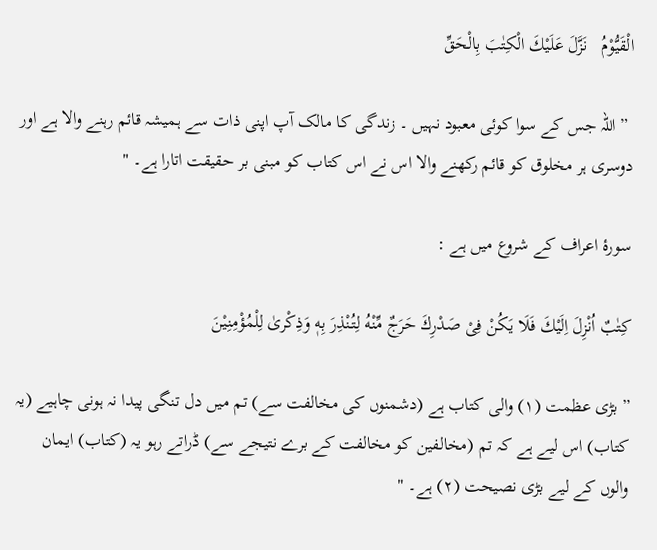الْقَیُّوْمُ   نَزَّلَ عَلَیْكَ الْكِتٰبَ بِالْحَقِّ

 ” اللہ جس کے سوا کوئی معبود نہیں ۔ زندگی کا مالک آپ اپنی ذات سے ہمیشہ قائم رہنے والا ہے اور دوسری ہر مخلوق کو قائم رکھنے والا اس نے اس کتاب کو مبنی بر حقیقت اتارا ہے۔ "

سورۂ اعراف کے شروع میں ہے :

كِتٰبٌ اُنْزِلَ اِلَیْكَ فَلَا یَكُنْ فِیْ صَدْرِكَ حَرَجٌ مِّنْهُ لِتُنْذِرَ بِهٖ وَذِكْریٰ لِلْمُؤْمِنِیْنَ

” بڑی عظمت (۱) والی کتاب ہے (دشمنوں کی مخالفت سے) تم میں دل تنگی پیدا نہ ہونی چاہیے (یہ کتاب) اس لیے ہے کہ تم (مخالفین کو مخالفت کے برے نتیجے سے) ڈراتے رہو یہ (کتاب) ایمان والوں کے لیے بڑی نصیحت (۲) ہے۔ "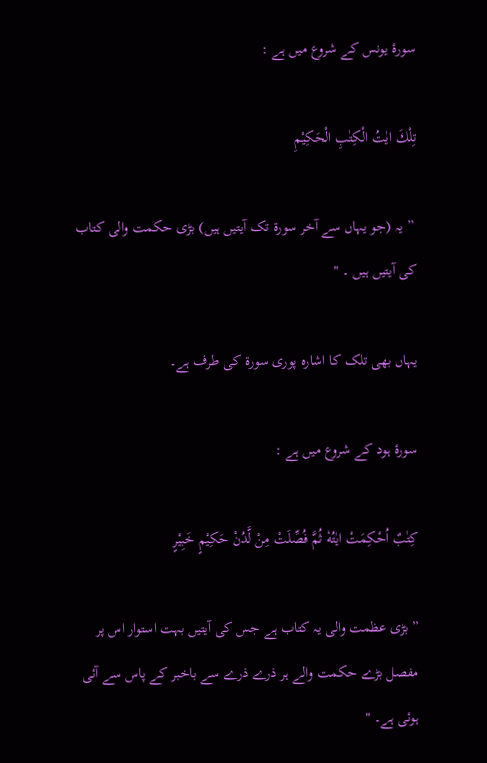سورۂ یونس کے شروع میں ہے :

تِلْكَ ایٰتُ الْكِتٰبِ الْحَكِیْمِ

 ” یہ (جو یہاں سے آخر سورة تک آیتیں ہیں) بڑی حکمت والی کتاب کی آیتیں ہیں ۔ "

یہاں بھی تلک کا اشارہ پوری سورة کی طرف ہے۔

سورۂ ہود کے شروع میں ہے :

كِتٰبٌ اُحْكِمَتْ ایٰتُهٗ ثُمَّ فُصِّلَتْ مِنْ لَّدُنْ حَكِیْمٍ خَبِیْرٍ

” بڑی عظمت والی یہ کتاب ہے جس کی آیتیں بہت استوار اس پر مفصل بڑے حکمت والے ہر ذرے ذرے سے باخبر کے پاس سے آئی ہوئی ہے۔ "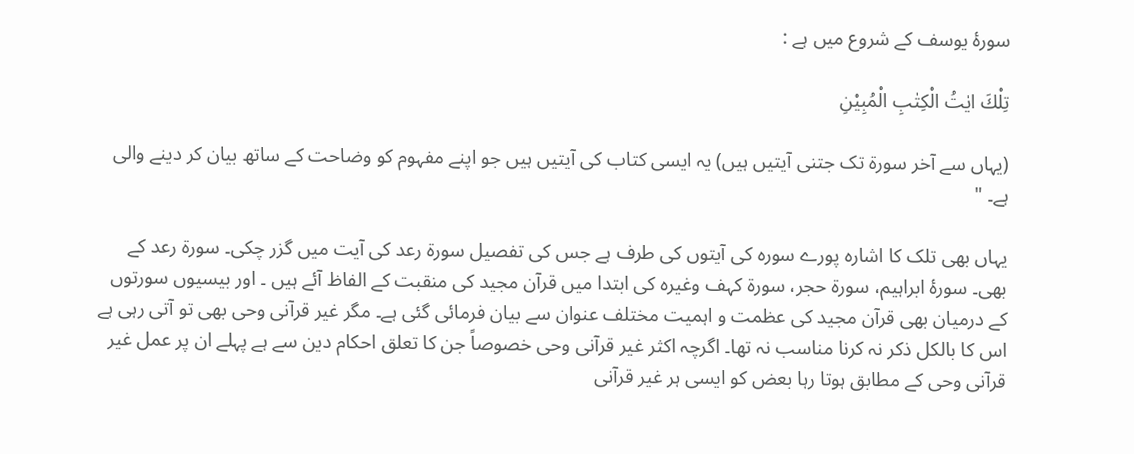سورۂ یوسف کے شروع میں ہے :

تِلْكَ ایٰتُ الْكِتٰبِ الْمُبِیْنِ

(یہاں سے آخر سورة تک جتنی آیتیں ہیں) یہ ایسی کتاب کی آیتیں ہیں جو اپنے مفہوم کو وضاحت کے ساتھ بیان کر دینے والی ہے۔ "

یہاں بھی تلک کا اشارہ پورے سورہ کی آیتوں کی طرف ہے جس کی تفصیل سورة رعد کی آیت میں گزر چکی۔ سورة رعد کے بھی۔ سورۂ ابراہیم، سورة حجر، سورة کہف وغیرہ کی ابتدا میں قرآن مجید کی منقبت کے الفاظ آئے ہیں ۔ اور بیسیوں سورتوں کے درمیان بھی قرآن مجید کی عظمت و اہمیت مختلف عنوان سے بیان فرمائی گئی ہے۔ مگر غیر قرآنی وحی بھی تو آتی رہی ہے اس کا بالکل ذکر نہ کرنا مناسب نہ تھا۔ اگرچہ اکثر غیر قرآنی وحی خصوصاً جن کا تعلق احکام دین سے ہے پہلے ان پر عمل غیر قرآنی وحی کے مطابق ہوتا رہا بعض کو ایسی ہر غیر قرآنی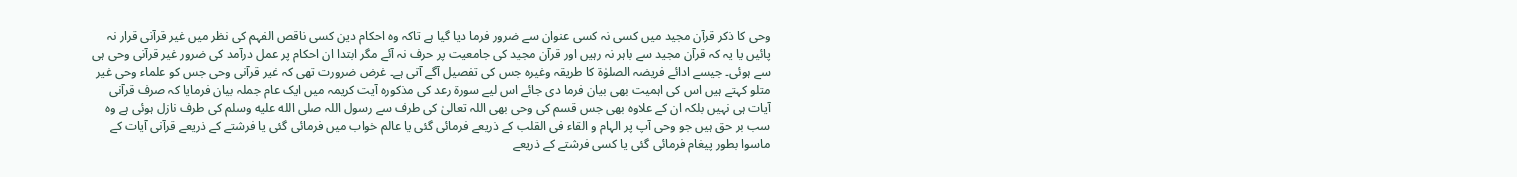وحی کا ذکر قرآن مجید میں کسی نہ کسی عنوان سے ضرور فرما دیا گیا ہے تاکہ وہ احکام دین کسی ناقص الفہم کی نظر میں غیر قرآنی قرار نہ پائیں یا یہ کہ قرآن مجید سے باہر نہ رہیں اور قرآن مجید کی جامعیت پر حرف نہ آئے مگر ابتدا ان احکام پر عمل درآمد کی ضرور غیر قرآنی وحی ہی سے ہوئی۔ جیسے ادائے فریضہ الصلوٰة کا طریقہ وغیرہ جس کی تفصیل آگے آتی ہے۔ غرض ضرورت تھی کہ غیر قرآنی وحی جس کو علماء وحی غیر متلو کہتے ہیں اس کی اہمیت بھی بیان فرما دی جائے اس لیے سورة رعد کی مذکورہ آیت کریمہ میں ایک عام جملہ بیان فرمایا کہ صرف قرآنی آیات ہی نہیں بلکہ ان کے علاوہ بھی جس قسم کی وحی بھی اللہ تعالیٰ کی طرف سے رسول اللہ صلى الله عليه وسلم کی طرف نازل ہوئی ہے وہ سب بر حق ہیں جو وحی آپ پر الہام و القاء فی القلب کے ذریعے فرمائی گئی یا عالم خواب میں فرمائی گئی یا فرشتے کے ذریعے قرآنی آیات کے ماسوا بطور پیغام فرمائی گئی یا کسی فرشتے کے ذریعے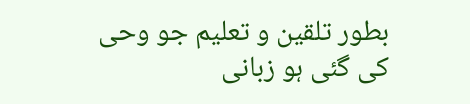بطور تلقین و تعلیم جو وحی کی گئی ہو زبانی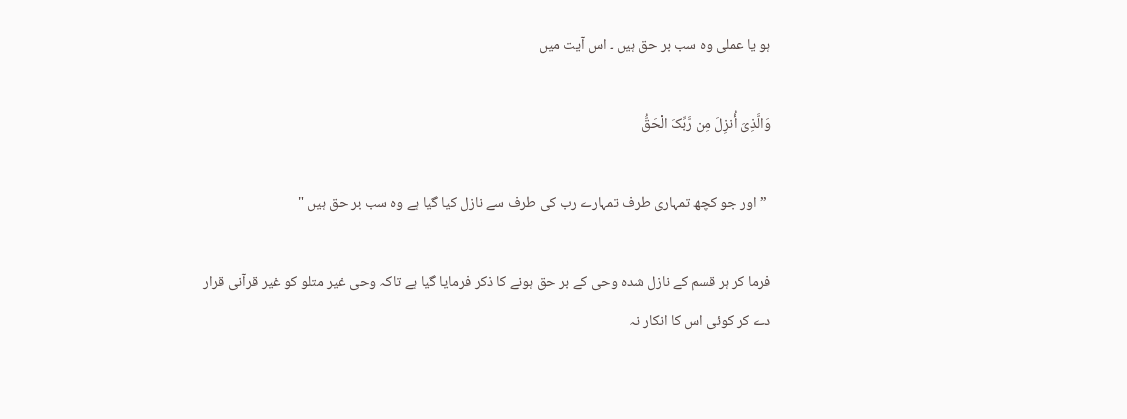ہو یا عملی وہ سب بر حق ہیں ۔ اس آیت میں

وَالَّذِیَ أُنزِلَ مِن رَّبِّکَ الْحَقُّ

 ” اور جو کچھ تمہاری طرف تمہارے رب کی طرف سے نازل کیا گیا ہے وہ سب بر حق ہیں "

فرما کر ہر قسم کے نازل شدہ وحی کے بر حق ہونے کا ذکر فرمایا گیا ہے تاکہ وحی غیر متلو کو غیر قرآنی قرار دے کر کوئی اس کا انکار نہ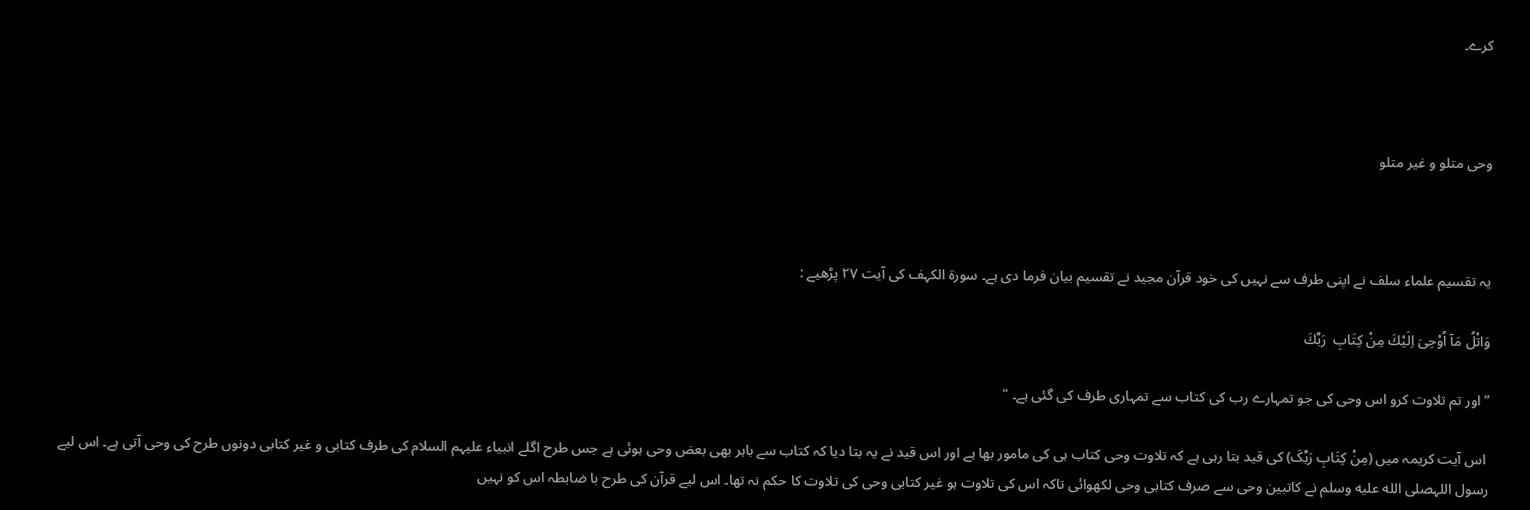کرے۔



وحی متلو و غیر متلو



یہ تقسیم علماء سلف نے اپنی طرف سے نہیں کی خود قرآن مجید نے تقسیم بیان فرما دی ہے۔ سورة الکہف کی آیت ۲٧ پڑھیے :

وَاتْلُ مَآ اُوْحِیَ اِلَیْكَ مِنْ كِتَابِ  رَبِّكَ

” اور تم تلاوت کرو اس وحی کی جو تمہارے رب کی کتاب سے تمہاری طرف کی گئی ہے۔ "

 اس آیت کریمہ میں (مِنْ کِتَابِ رَبِّکَ) کی قید بتا رہی ہے کہ تلاوت وحی کتاب ہی کی مامور بھا ہے اور اس قید نے یہ بتا دیا کہ کتاب سے باہر بھی بعض وحی ہوئی ہے جس طرح اگلے انبیاء علیہم السلام کی طرف کتابی و غیر کتابی دونوں طرح کی وحی آتی ہے۔ اس لیے رسول اللہصلى الله عليه وسلم نے کاتبین وحی سے صرف کتابی وحی لکھوائی تاکہ اس کی تلاوت ہو غیر کتابی وحی کی تلاوت کا حکم نہ تھا۔ اس لیے قرآن کی طرح با ضابطہ اس کو نہیں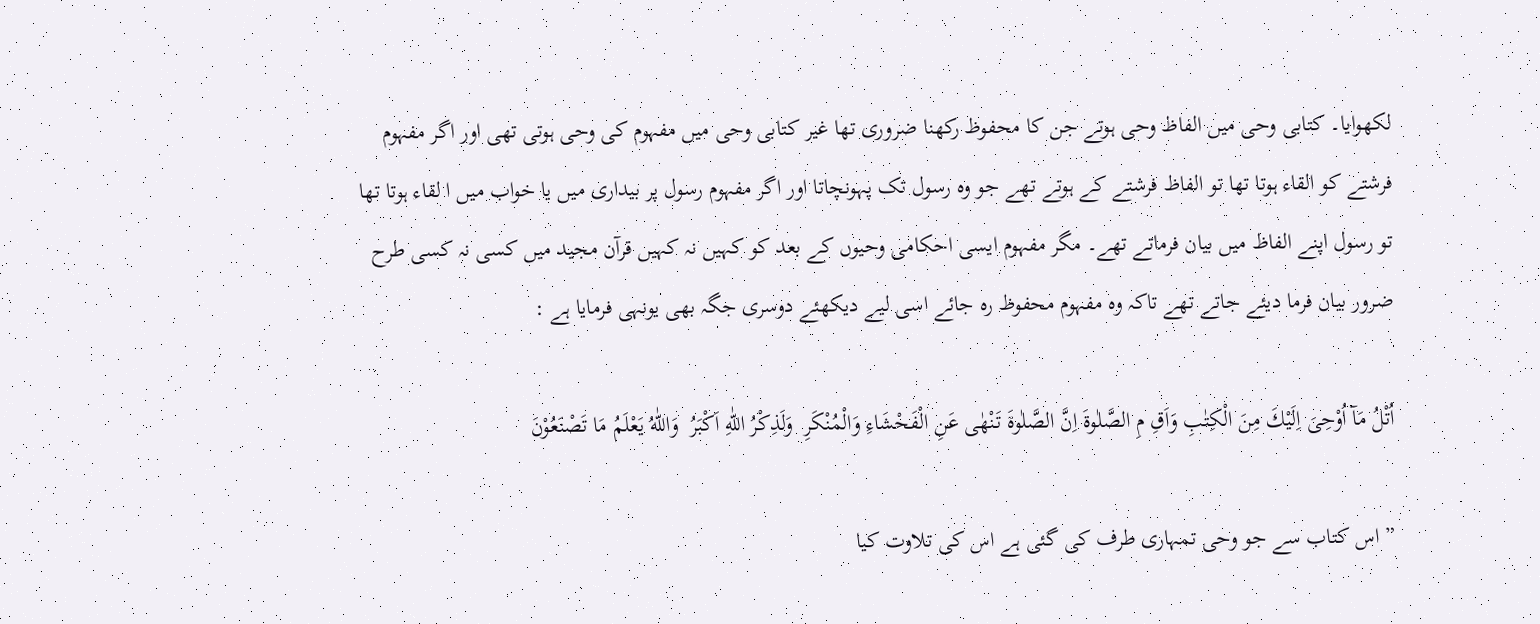لکھوایا۔ کتابی وحی میں الفاظ وحی ہوتے جن کا محفوظ رکھنا ضروری تھا غیر کتابی وحی میں مفہوم کی وحی ہوتی تھی اور اگر مفہوم فرشتے کو القاء ہوتا تھا تو الفاظ فرشتے کے ہوتے تھے جو وہ رسول تک پہونچاتا اور اگر مفہوم رسول پر بیداری میں یا خواب میں ا لقاء ہوتا تھا تو رسول اپنے الفاظ میں بیان فرماتے تھے۔ مگر مفہوم ایسی احکامی وحیوں کے بعد کو کہیں نہ کہیں قرآن مجید میں کسی نہ کسی طرح ضرور بیان فرما دیئے جاتے تھے تاکہ وہ مفہوم محفوظ رہ جائے اسی لیے دیکھئے دوسری جگہ بھی یونہی فرمایا ہے :

اُتْلُ مَآ اُوْحِیَ اِلَیْكَ مِنَ الْكِتٰبِ وَاَقِ مِ الصَّلٰوةَ اِنَّ الصَّلٰوةَ تَنْهٰى عَنِ الْفَحْشَاءِ وَالْمُنْكَرِ  وَلَذِكْرُ اللّٰهِ اَكْبَرُ  وَاللّٰهُ یَعْلَمُ مَا تَصْنَعُوْنَ

” اس کتاب سے جو وحی تمہاری طرف کی گئی ہے اس کی تلاوت کیا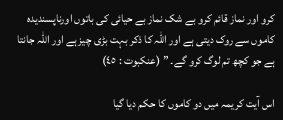کرو اور نماز قائم کرو بے شک نماز بے حیائی کی باتوں اورناپسندیدہ کاموں سے روک دیتی ہے اور اللہ کا ذکر بہت بڑی چیز ہے اور اللہ جانتا ہے جو کچھ تم لوگ کرو گے۔ ” (عنکبوت : ٤٥)

اس آیت کریمہ میں دو کاموں کا حکم دیا گیا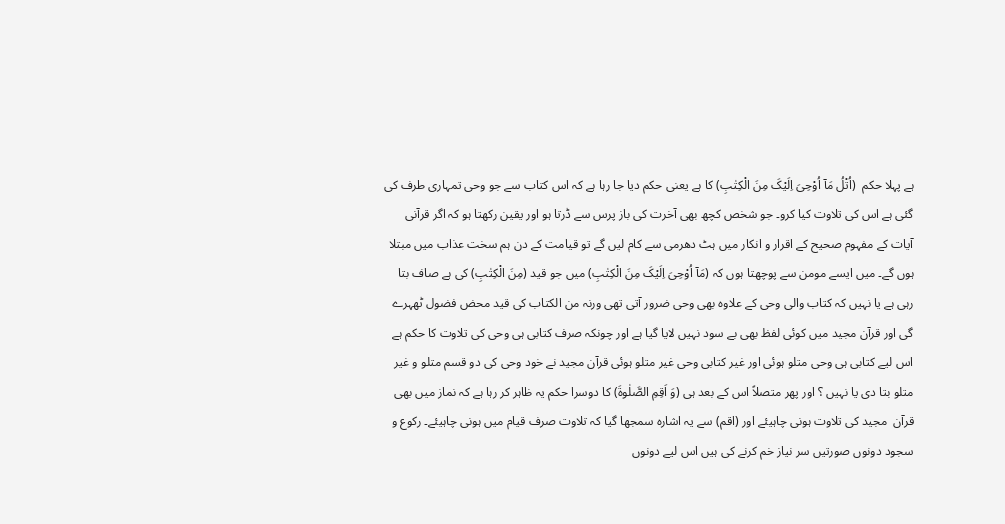ہے پہلا حکم  (اُتْلُ مَآ اُوْحِیَ اِلَیْکَ مِنَ الْکِتٰبِ) کا ہے یعنی حکم دیا جا رہا ہے کہ اس کتاب سے جو وحی تمہاری طرف کی گئی ہے اس کی تلاوت کیا کرو۔ جو شخص کچھ بھی آخرت کی باز پرس سے ڈرتا ہو اور یقین رکھتا ہو کہ اگر قرآنی آیات کے مفہوم صحیح کے اقرار و انکار میں ہٹ دھرمی سے کام لیں گے تو قیامت کے دن ہم سخت عذاب میں مبتلا ہوں گے۔ میں ایسے مومن سے پوچھتا ہوں کہ (مَآ اُوْحِیَ اِلَیْکَ مِنَ الْکِتٰبِ) میں جو قید (مِنَ الْکِتٰبِ) کی ہے صاف بتا رہی ہے یا نہیں کہ کتاب والی وحی کے علاوہ بھی وحی ضرور آتی تھی ورنہ من الکتاب کی قید محض فضول ٹھہرے گی اور قرآن مجید میں کوئی لفظ بھی بے سود نہیں لایا گیا ہے اور چونکہ صرف کتابی ہی وحی کی تلاوت کا حکم ہے اس لیے کتابی ہی وحی متلو ہوئی اور غیر کتابی وحی غیر متلو ہوئی قرآن مجید نے خود وحی کی دو قسم متلو و غیر متلو بتا دی یا نہیں ؟ اور پھر متصلاً اس کے بعد ہی (وَ اَقِمِ الصَّلٰوةَ) کا دوسرا حکم یہ ظاہر کر رہا ہے کہ نماز میں بھی قرآن  مجید کی تلاوت ہونی چاہیئے اور (اقم) سے یہ اشارہ سمجھا گیا کہ تلاوت صرف قیام میں ہونی چاہیئے۔ رکوع و سجود دونوں صورتیں سر نیاز خم کرنے کی ہیں اس لیے دونوں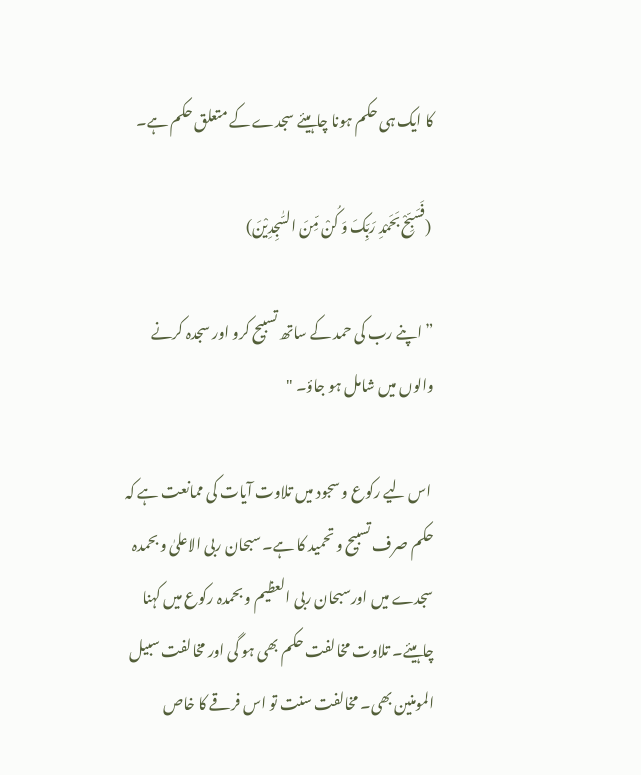کا ایک ہی حکم ہونا چاہیئے سجدے کے متعلق حکم ہے۔

 (فَسَبِّحْ بَحَمْدِ رَبِّکَ وَ کُنْ مِّنَ السّٰجِدِیْنَ)

” اپنے رب کی حمد کے ساتھ تسبیح کرو اور سجدہ کرنے والوں میں شامل ہو جاؤ۔ "

 اس لیے رکوع و سجود میں تلاوت آیات کی ممانعت ہے کہ حکم صرف تسبیح و تحمید کا ہے۔ سبحان ربی الاعلیٰ و بحمدہ سجدے میں اورسبحان ربی العظیم و بحمدہ رکوع میں کہنا چاہیئے۔ تلاوت مخالفت حکم بھی ہو گی اور مخالفت سبیل المومنین بھی۔ مخالفت سنت تو اس فرقے کا خاص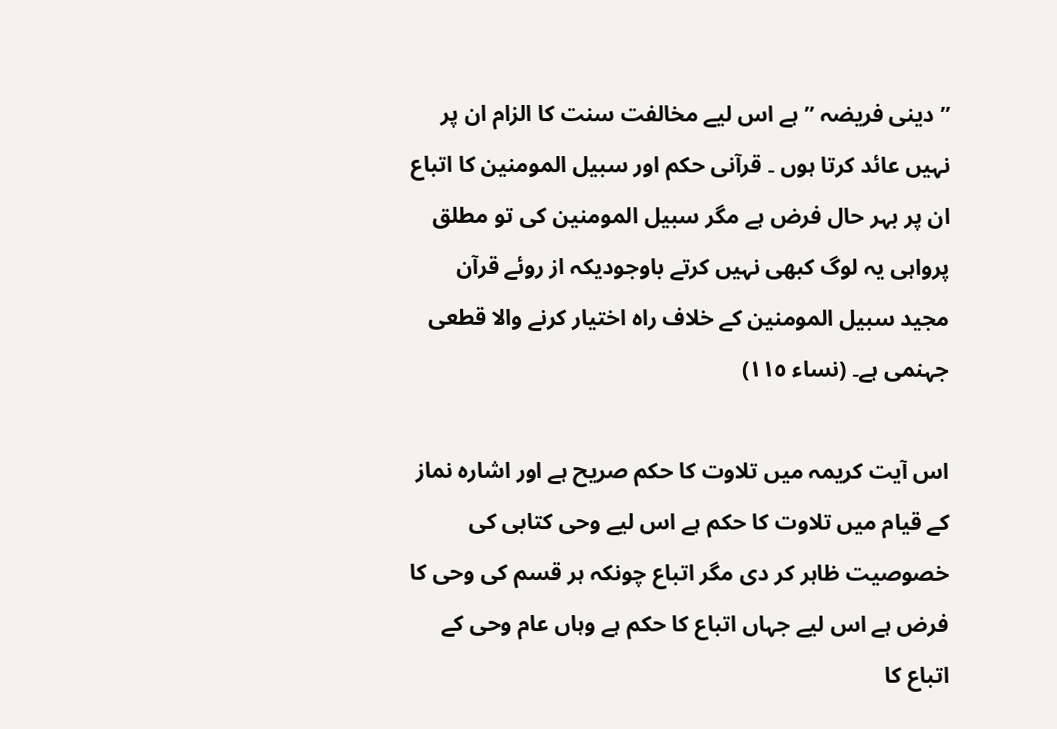” دینی فریضہ ” ہے اس لیے مخالفت سنت کا الزام ان پر نہیں عائد کرتا ہوں ۔ قرآنی حکم اور سبیل المومنین کا اتباع ان پر بہر حال فرض ہے مگر سبیل المومنین کی تو مطلق پرواہی یہ لوگ کبھی نہیں کرتے باوجودیکہ از روئے قرآن مجید سبیل المومنین کے خلاف راہ اختیار کرنے والا قطعی جہنمی ہے۔ (نساء ۱۱٥)

اس آیت کریمہ میں تلاوت کا حکم صریح ہے اور اشارہ نماز کے قیام میں تلاوت کا حکم ہے اس لیے وحی کتابی کی خصوصیت ظاہر کر دی مگر اتباع چونکہ ہر قسم کی وحی کا فرض ہے اس لیے جہاں اتباع کا حکم ہے وہاں عام وحی کے اتباع کا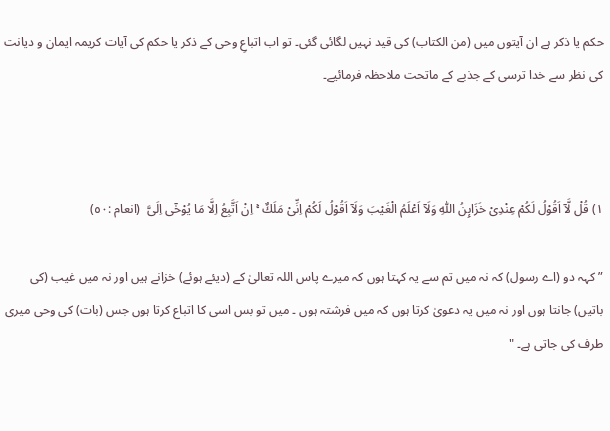حکم یا ذکر ہے ان آیتوں میں (من الکتاب) کی قید نہیں لگائی گئی۔ تو اب اتباعِ وحی کے ذکر یا حکم کی آیات کریمہ ایمان و دیانت کی نظر سے خدا ترسی کے جذبے کے ماتحت ملاحظہ فرمائیے۔



۱) قُلْ لَّآ اَقُوْلُ لَكُمْ عِنْدِیْ خَزَاىِٕنُ اللّٰهِ وَلَآ اَعْلَمُ الْغَیْبَ وَلَآ اَقُوْلُ لَكُمْ اِنِّىْ مَلَكٌ  ۚ اِنْ اَتَّبِعُ اِلَّا مَا یُوْحٰٓى اِلَیَّ  (انعام :٥٠)

” کہہ دو (اے رسول) کہ نہ میں تم سے یہ کہتا ہوں کہ میرے پاس اللہ تعالیٰ کے (دیئے ہوئے) خزانے ہیں اور نہ میں غیب (کی باتیں) جانتا ہوں اور نہ میں یہ دعویٰ کرتا ہوں کہ میں فرشتہ ہوں ۔ میں تو بس اسی کا اتباع کرتا ہوں جس (بات) کی وحی میری طرف کی جاتی ہے۔ "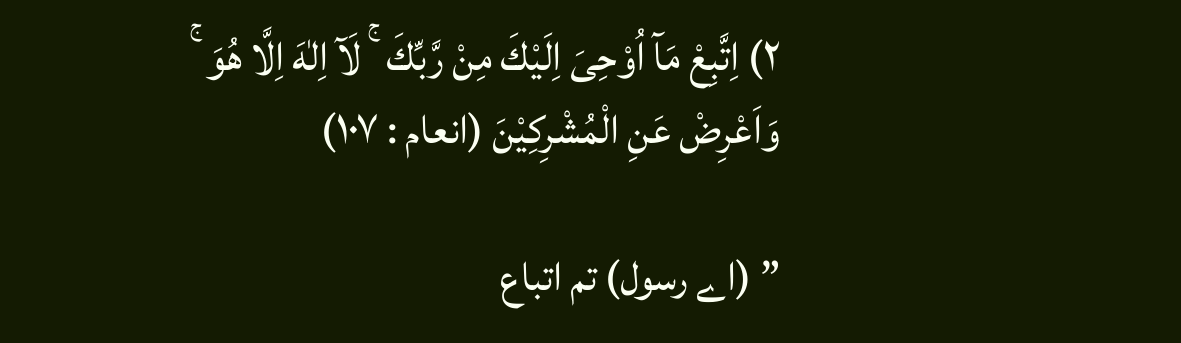۲) اِتَّبِعْ مَآ اُوْحِیَ اِلَیْكَ مِنْ رَّبِّكَ  ۚ لَآ اِلٰهَ اِلَّا هُوَ  ۚ وَاَعْرِضْ عَنِ الْمُشْرِكِیْنَ (انعام : ۱٠٧)

” (اے رسول) تم اتباع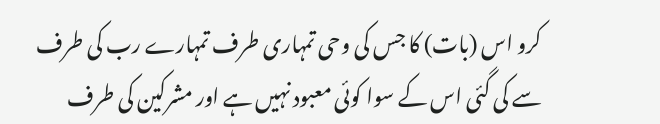کرو اس (بات) کا جس کی وحی تمہاری طرف تمہارے رب کی طرف سے کی گئی اس کے سوا کوئی معبود نہیں ہے اور مشرکین کی طرف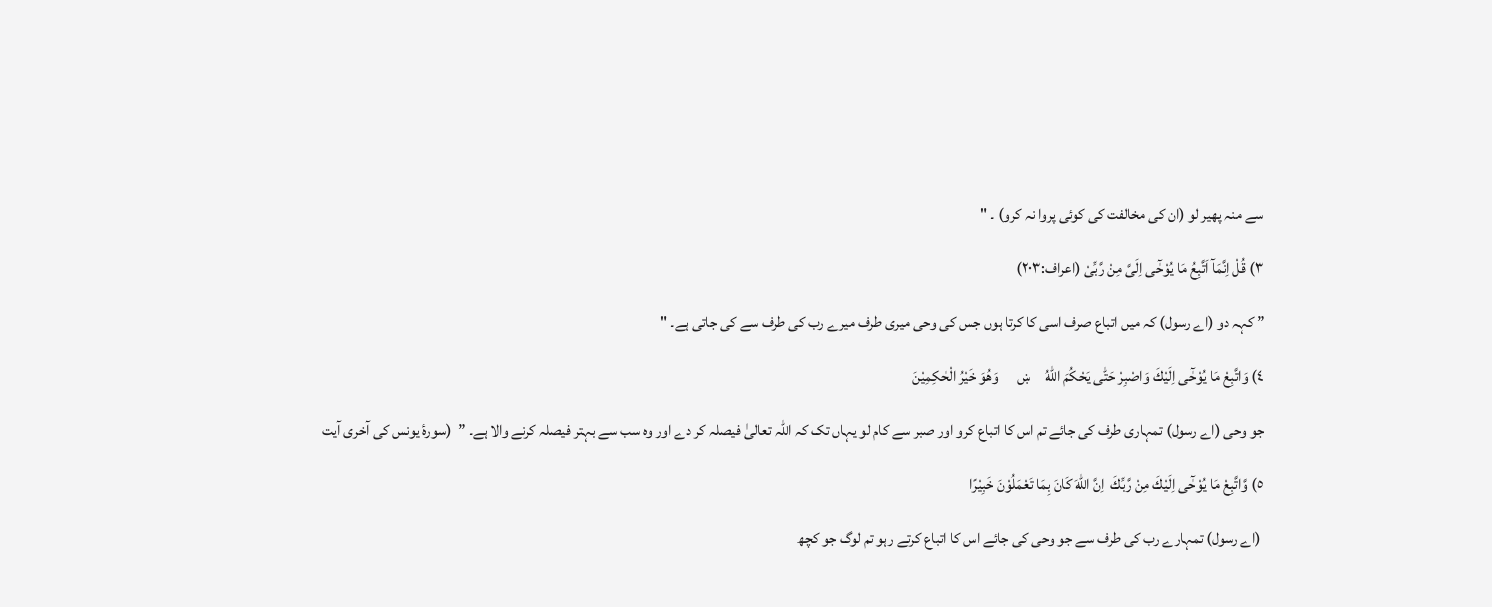سے منہ پھیر لو (ان کی مخالفت کی کوئی پروا نہ کرو) ۔ "

۳) قُلْ اِنَّمَآ اَتَّبِعُ مَا یُوْحٰٓى اِلَیَّ مِنْ رَّبِّیْ (اعراف:۲٠۳)

” کہہ دو (اے رسول) کہ میں اتباع صرف اسی کا کرتا ہوں جس کی وحی میری طرف میرے رب کی طرف سے کی جاتی ہے۔ "

٤) وَاتَّبِعْ مَا یُوْحٰٓى اِلَیْكَ وَاصْبِرْ حَتّٰى یَحْكُمَ اللّٰهُ     ښ      وَھُوَ خَیْرُ الْحٰكِمِیْنَ

جو وحی (اے رسول) تمہاری طرف کی جائے تم اس کا اتباع کرو اور صبر سے کام لو یہاں تک کہ اللہ تعالیٰ فیصلہ کر دے اور وہ سب سے بہتر فیصلہ کرنے والا ہے۔ ”  (سورۂ یونس کی آخری آیت

٥) وَّاتَّبِعْ مَا یُوْحٰٓى اِلَیْكَ مِنْ رَّبِّكَ  اِنَّ اللّٰهَ كَانَ بِمَا تَعْمَلُوْنَ خَبِیْرًا

 (اے رسول) تمہارے رب کی طرف سے جو وحی کی جائے اس کا اتباع کرتے رہو تم لوگ جو کچھ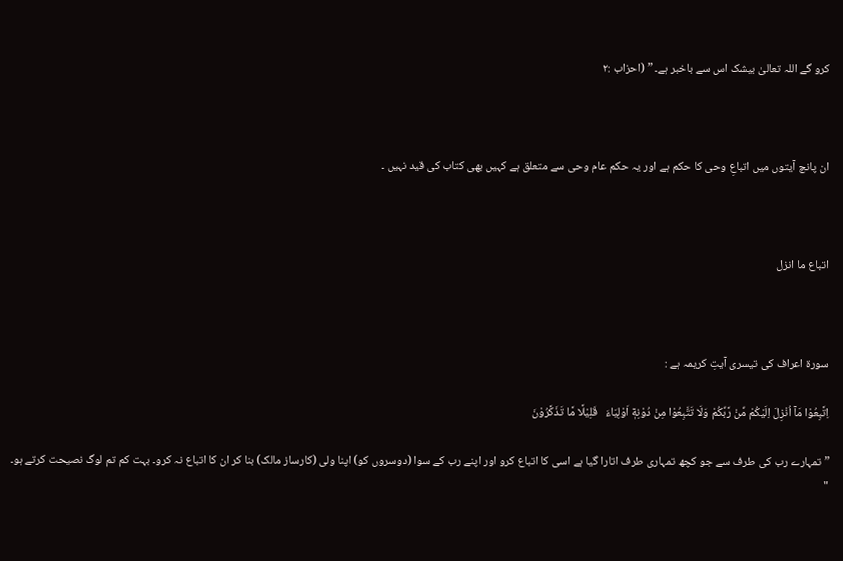کرو گے اللہ تعالیٰ بیشک اس سے باخبر ہے۔ ” (احزاب :۲



ان پانچ آیتوں میں اتباعِ وحی کا حکم ہے اور یہ حکم عام وحی سے متعلق ہے کہیں بھی کتاب کی قید نہیں ۔



اتباع ما انزل



سورة اعراف کی تیسری آیتِ کریمہ ہے :

اِتَّبِعُوْا مَآ اُنْزِلَ اِلَیْكُمْ مِّنْ رَّبِّكُمْ وَلَا تَتَّبِعُوْا مِنْ دُوْنِهٖٓ اَوْلِیَاءَ   قَلِیْلًا مَّا تَذَكَّرُوْنَ

” تمہارے رب کی طرف سے جو کچھ تمہاری طرف اتارا گیا ہے اسی کا اتباع کرو اور اپنے رب کے سوا (دوسروں کو) اپنا ولی (کارساز مالک) بنا کر ان کا اتباع نہ کرو۔ بہت کم تم لوگ نصیحت کرتے ہو۔ "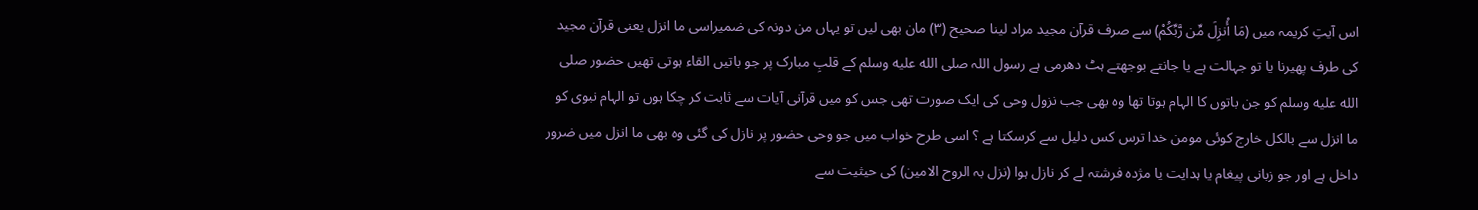اس آیتِ کریمہ میں (مَا أُنزِلَ مِّن رَّبِّکُمْ) سے صرف قرآن مجید مراد لینا صحیح (۳) مان بھی لیں تو یہاں من دونہ کی ضمیراسی ما انزل یعنی قرآن مجید کی طرف پھیرنا یا تو جہالت ہے یا جانتے بوجھتے ہٹ دھرمی ہے رسول اللہ صلى الله عليه وسلم کے قلبِ مبارک پر جو باتیں القاء ہوتی تھیں حضور صلى الله عليه وسلم کو جن باتوں کا الہام ہوتا تھا وہ بھی جب نزول وحی کی ایک صورت تھی جس کو میں قرآنی آیات سے ثابت کر چکا ہوں تو الہام نبوی کو ما انزل سے بالکل خارج کوئی مومن خدا ترس کس دلیل سے کرسکتا ہے ؟ اسی طرح خواب میں جو وحی حضور پر نازل کی گئی وہ بھی ما انزل میں ضرور داخل ہے اور جو زبانی پیغام یا ہدایت یا مژدہ فرشتہ لے کر نازل ہوا (نزل بہ الروح الامین) کی حیثیت سے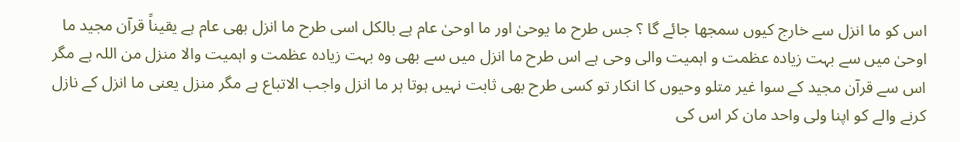اس کو ما انزل سے خارج کیوں سمجھا جائے گا ؟ جس طرح ما یوحیٰ اور ما اوحیٰ عام ہے بالکل اسی طرح ما انزل بھی عام ہے یقیناً قرآن مجید ما اوحیٰ میں سے بہت زیادہ عظمت و اہمیت والی وحی ہے اس طرح ما انزل میں سے بھی وہ بہت زیادہ عظمت و اہمیت والا منزل من اللہ ہے مگر اس سے قرآن مجید کے سوا غیر متلو وحیوں کا انکار تو کسی طرح بھی ثابت نہیں ہوتا ہر ما انزل واجب الاتباع ہے مگر منزل یعنی ما انزل کے نازل کرنے والے کو اپنا ولی واحد مان کر اس کی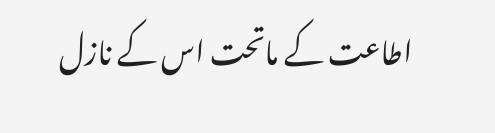اطاعت کے ماتحت اس کے نازل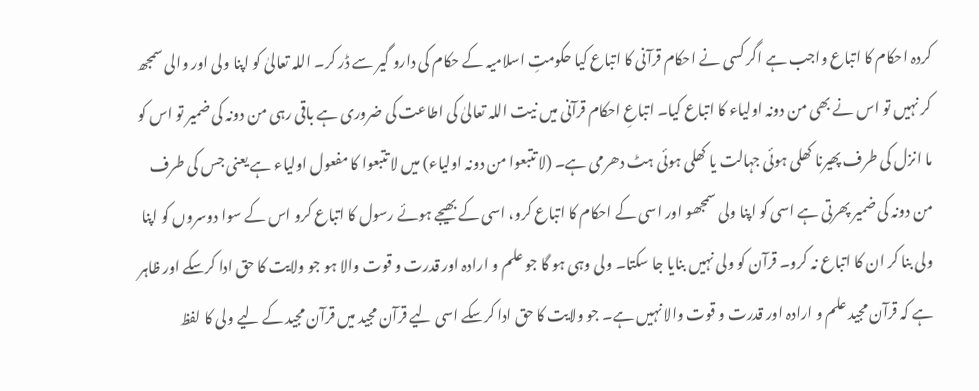کردہ احکام کا اتباع واجب ہے اگر کسی نے احکام قرآنی کا اتباع کیا حکومتِ اسلامیہ کے حکام کی دارو گیر سے ڈر کر۔ اللہ تعالیٰ کو اپنا ولی اور والی سمجھ کر نہیں تو اس نے بھی من دونہ اولیاء کا اتباع کیا۔ اتباعِ احکام قرآنی میں نیت اللہ تعالیٰ کی اطاعت کی ضروری ہے باقی رہی من دونہ کی ضمیر تو اس کو ما انزل کی طرف پھیرنا کھلی ہوئی جہالت یا کھلی ہوئی ہٹ دھرمی ہے۔ (لا تتبعوا من دونہ اولیاء) میں لا تتبعوا کا مفعول اولیاء ہے یعنی جس کی طرف من دونہ کی ضمیر پھرتی ہے اسی کو اپنا ولی سمجھو اور اسی کے احکام کا اتباع کرو، اسی کے بھیجے ہوئے رسول کا اتباع کرو اس کے سوا دوسروں کو اپنا ولی بنا کر ان کا اتباع نہ کرو۔ قرآن کو ولی نہیں بنایا جا سکتا۔ ولی وہی ہو گا جو علم و ارادہ اور قدرت و قوت والا ہو جو ولایت کا حق ادا کرسکے اور ظاہر ہے کہ قرآن مجید علم و ارادہ اور قدرت و قوت والا نہیں ہے۔ جو ولایت کا حق ادا کرسکے اسی لیے قرآن مجید میں قرآن مجید کے لیے ولی کا لفظ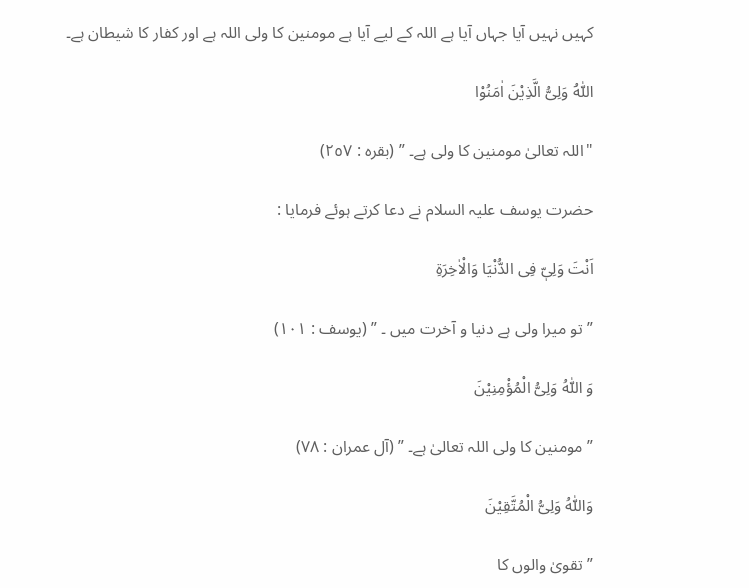کہیں نہیں آیا جہاں آیا ہے اللہ کے لیے آیا ہے مومنین کا ولی اللہ ہے اور کفار کا شیطان ہے۔

اَللّٰهُ وَلِیُّ الَّذِیْنَ اٰمَنُوْا

"اللہ تعالیٰ مومنین کا ولی ہے۔ ” (بقرہ : ۲٥٧)

حضرت یوسف علیہ السلام نے دعا کرتے ہوئے فرمایا :

اَنْتَ وَلِیّٖ فِی الدُّنْیَا وَالْاٰخِرَةِ

” تو میرا ولی ہے دنیا و آخرت میں ۔ ” (یوسف : ۱٠۱)

وَ اللّٰہُ وَلِیُّ الْمُؤْمِنِیْنَ

” مومنین کا ولی اللہ تعالیٰ ہے۔ ” (آل عمران : ٧٨)

وَاللّٰهُ وَلِیُّ الْمُتَّقِیْنَ

” تقویٰ والوں کا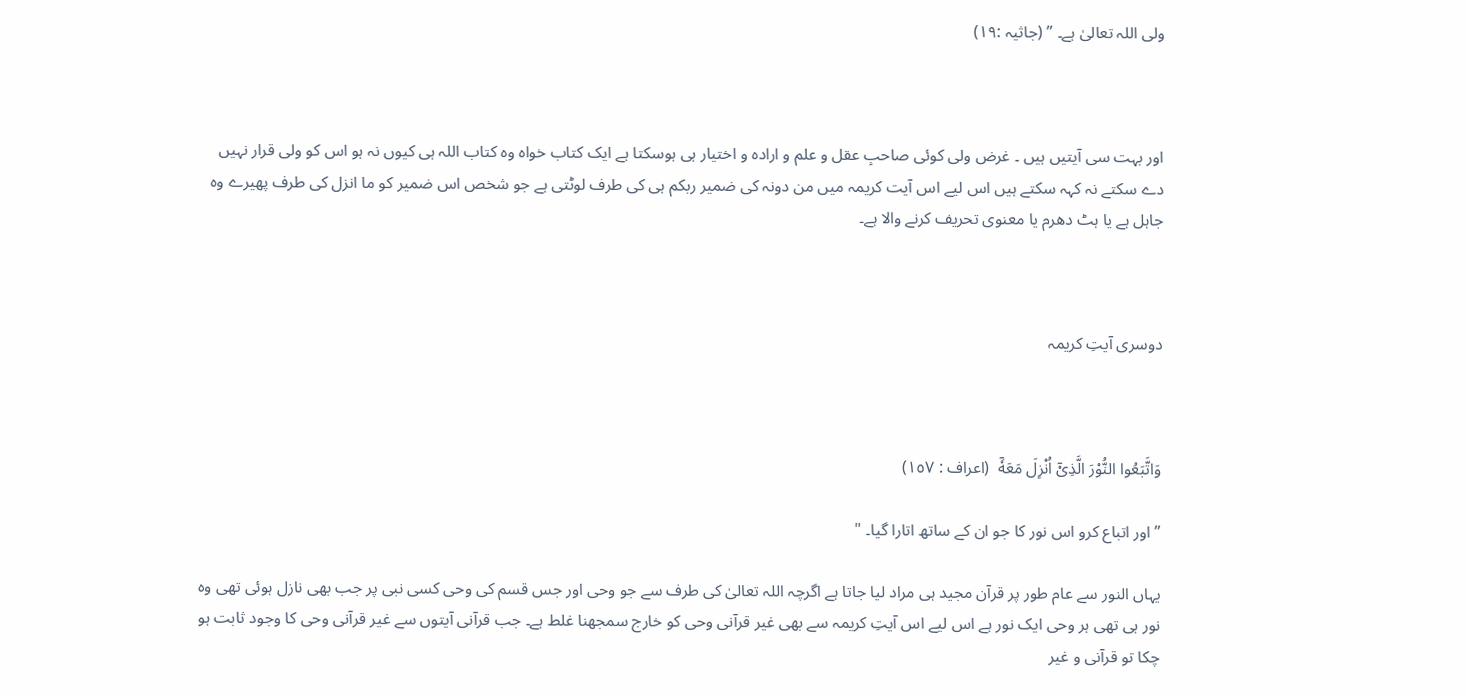ولی اللہ تعالیٰ ہے۔ ” (جاثیہ :۱٩)



اور بہت سی آیتیں ہیں ۔ غرض ولی کوئی صاحبِ عقل و علم و ارادہ و اختیار ہی ہوسکتا ہے ایک کتاب خواہ وہ کتاب اللہ ہی کیوں نہ ہو اس کو ولی قرار نہیں دے سکتے نہ کہہ سکتے ہیں اس لیے اس آیت کریمہ میں من دونہ کی ضمیر ربکم ہی کی طرف لوٹتی ہے جو شخص اس ضمیر کو ما انزل کی طرف پھیرے وہ جاہل ہے یا ہٹ دھرم یا معنوی تحریف کرنے والا ہے۔



دوسری آیتِ کریمہ



وَاتَّبَعُوا النُّوْرَ الَّذِیْٓ اُنْزِلَ مَعَهٗٓ  (اعراف : ۱٥٧)

” اور اتباع کرو اس نور کا جو ان کے ساتھ اتارا گیا۔ "

یہاں النور سے عام طور پر قرآن مجید ہی مراد لیا جاتا ہے اگرچہ اللہ تعالیٰ کی طرف سے جو وحی اور جس قسم کی وحی کسی نبی پر جب بھی نازل ہوئی تھی وہ نور ہی تھی ہر وحی ایک نور ہے اس لیے اس آیتِ کریمہ سے بھی غیر قرآنی وحی کو خارج سمجھنا غلط ہے۔ جب قرآنی آیتوں سے غیر قرآنی وحی کا وجود ثابت ہو چکا تو قرآنی و غیر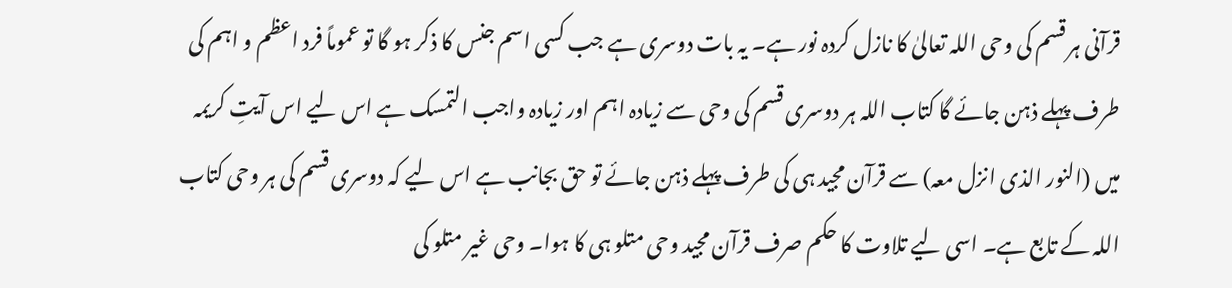قرآنی ہر قسم کی وحی اللہ تعالیٰ کا نازل کردہ نور ہے۔ یہ بات دوسری ہے جب کسی اسم جنس کا ذکر ہو گا تو عموماً فرد اعظم و اہم کی طرف پہلے ذہن جائے گا کتاب اللہ ہر دوسری قسم کی وحی سے زیادہ اہم اور زیادہ واجب التمسک ہے اس لیے اس آیتِ کریمہ میں (النور الذی انزل معہ) سے قرآن مجید ہی کی طرف پہلے ذہن جائے تو حق بجانب ہے اس لیے کہ دوسری قسم کی ہر وحی کتاب اللہ کے تابع ہے۔ اسی لیے تلاوت کا حکم صرف قرآن مجید وحی متلو ہی کا ہوا۔ وحی غیر متلو کی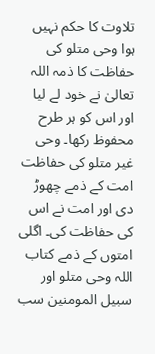تلاوت کا حکم نہیں ہوا وحی متلو کی حفاظت کا ذمہ اللہ تعالیٰ نے خود لے لیا اور اس کو ہر طرح محفوظ رکھا۔ وحی غیر متلو کی حفاظت امت کے ذمے چھوڑ دی اور امت نے اس کی حفاظت کی۔ اگلی امتوں کے ذمے کتاب اللہ وحی متلو اور سبیل المومنین سب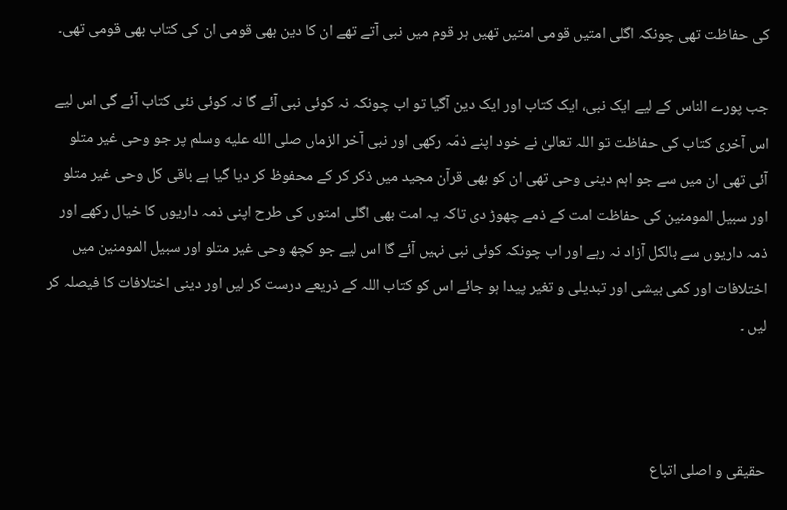کی حفاظت تھی چونکہ اگلی امتیں قومی امتیں تھیں ہر قوم میں نبی آتے تھے ان کا دین بھی قومی ان کی کتاب بھی قومی تھی۔

جب پورے الناس کے لیے ایک نبی، ایک کتاب اور ایک دین آگیا تو اب چونکہ نہ کوئی نبی آئے گا نہ کوئی نئی کتاب آئے گی اس لیے اس آخری کتاب کی حفاظت تو اللہ تعالیٰ نے خود اپنے ذمّہ رکھی اور نبی آخر الزماں صلى الله عليه وسلم پر جو وحی غیر متلو آئی تھی ان میں سے جو اہم دینی وحی تھی ان کو بھی قرآن مجید میں ذکر کر کے محفوظ کر دیا گیا ہے باقی کل وحی غیر متلو اور سبیل المومنین کی حفاظت امت کے ذمے چھوڑ دی تاکہ یہ امت بھی اگلی امتوں کی طرح اپنی ذمہ داریوں کا خیال رکھے اور ذمہ داریوں سے بالکل آزاد نہ رہے اور اب چونکہ کوئی نبی نہیں آئے گا اس لیے جو کچھ وحی غیر متلو اور سبیل المومنین میں اختلافات اور کمی بیشی اور تبدیلی و تغیر پیدا ہو جائے اس کو کتاب اللہ کے ذریعے درست کر لیں اور دینی اختلافات کا فیصلہ کر لیں ۔



حقیقی و اصلی اتباع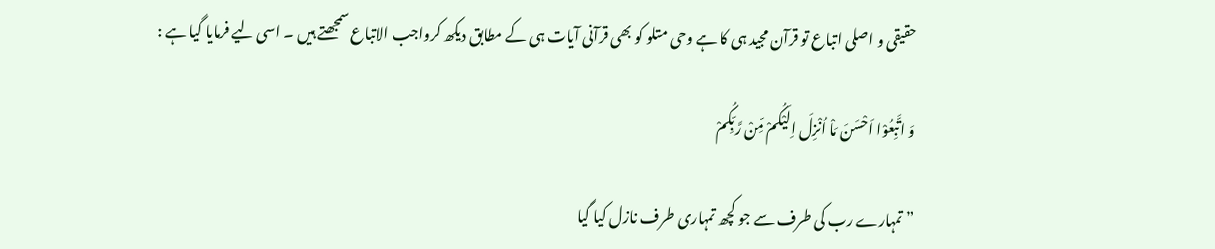حقیقی و اصلی اتباع تو قرآن مجید ہی کا ہے وحی متلو کو بھی قرآنی آیات ہی کے مطابق دیکھ کرواجب الاتباع سمجھتے ہیں ۔ اسی لیے فرمایا گیا ہے :

وَ اتَّبِعُوْا اَحْسَنَ مَاْ اُنْزِلَ اِلَیْکُمْ مِّنْ رَّبِّکُمْ

” تمہارے رب کی طرف سے جو کچھ تمہاری طرف نازل کیا گیا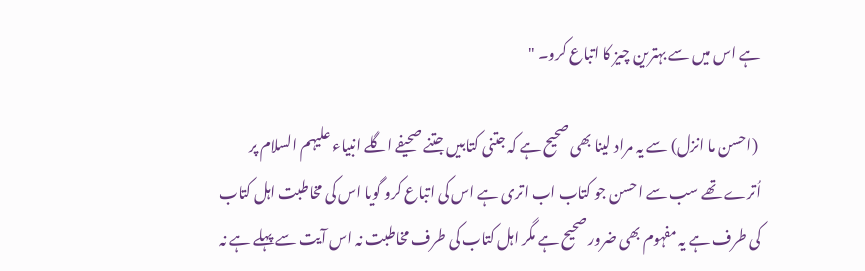ہے اس میں سے بہترین چیز کا اتباع کرو۔ "

 (احسن ما انزل) سے یہ مراد لینا بھی صحیح ہے کہ جتنی کتابیں جتنے صحیفے اگلے انبیاء علیہم السلام پر اُترے تھے سب سے احسن جو کتاب اب اتری ہے اس کی اتباع کرو گویا اس کی مخاطبت اہل کتاب کی طرف ہے یہ مفہوم بھی ضرور صحیح ہے مگر اہل کتاب کی طرف مخاطبت نہ اس آیت سے پہلے ہے نہ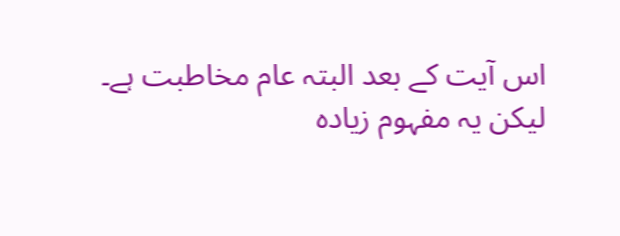اس آیت کے بعد البتہ عام مخاطبت ہے۔ لیکن یہ مفہوم زیادہ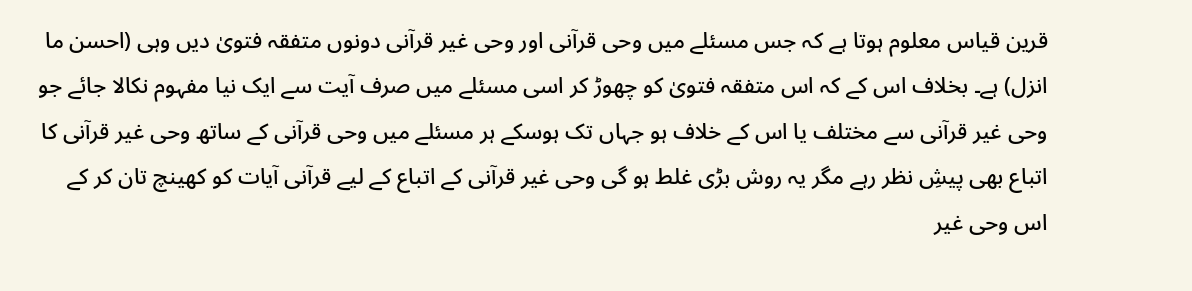قرین قیاس معلوم ہوتا ہے کہ جس مسئلے میں وحی قرآنی اور وحی غیر قرآنی دونوں متفقہ فتویٰ دیں وہی (احسن ما انزل) ہے۔ بخلاف اس کے کہ اس متفقہ فتویٰ کو چھوڑ کر اسی مسئلے میں صرف آیت سے ایک نیا مفہوم نکالا جائے جو وحی غیر قرآنی سے مختلف یا اس کے خلاف ہو جہاں تک ہوسکے ہر مسئلے میں وحی قرآنی کے ساتھ وحی غیر قرآنی کا اتباع بھی پیشِ نظر رہے مگر یہ روش بڑی غلط ہو گی وحی غیر قرآنی کے اتباع کے لیے قرآنی آیات کو کھینچ تان کر کے اس وحی غیر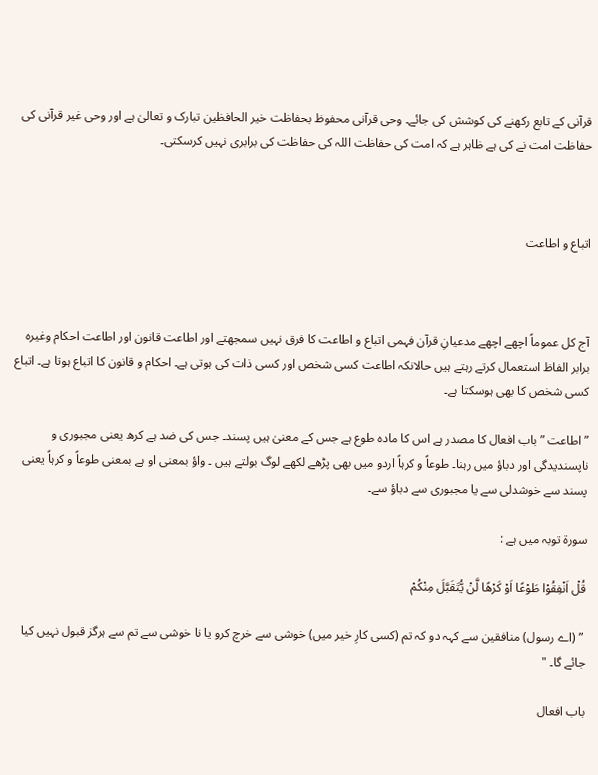قرآنی کے تابع رکھنے کی کوشش کی جائے۔ وحی قرآنی محفوظ بحفاظت خیر الحافظین تبارک و تعالیٰ ہے اور وحی غیر قرآنی کی حفاظت امت نے کی ہے ظاہر ہے کہ امت کی حفاظت اللہ کی حفاظت کی برابری نہیں کرسکتی۔



اتباع و اطاعت



آج کل عموماً اچھے اچھے مدعیانِ قرآن فہمی اتباع و اطاعت کا فرق نہیں سمجھتے اور اطاعت قانون اور اطاعت احکام وغیرہ برابر الفاظ استعمال کرتے رہتے ہیں حالانکہ اطاعت کسی شخص اور کسی ذات کی ہوتی ہے۔ احکام و قانون کا اتباع ہوتا ہے۔ اتباع کسی شخص کا بھی ہوسکتا ہے۔

” اطاعت ” باب افعال کا مصدر ہے اس کا مادہ طوع ہے جس کے معنیٰ ہیں پسند۔ جس کی ضد ہے کرھ یعنی مجبوری و ناپسندیدگی اور دباؤ میں رہنا۔ طوعاً و کرہاً اردو میں بھی پڑھے لکھے لوگ بولتے ہیں ۔ واؤ بمعنی او ہے بمعنی طوعاً و کرہاً یعنی پسند سے خوشدلی سے یا مجبوری سے دباؤ سے۔

سورة توبہ میں ہے :

قُلْ اَنْفِقُوْا طَوْعًا اَوْ کَرْھًا لَّنْ یُّتَقَبَّلَ مِنْکُمْ

 ” (اے رسول) منافقین سے کہہ دو کہ تم (کسی کارِ خیر میں) خوشی سے خرچ کرو یا نا خوشی سے تم سے ہرگز قبول نہیں کیا جائے گا۔ "

باب افعال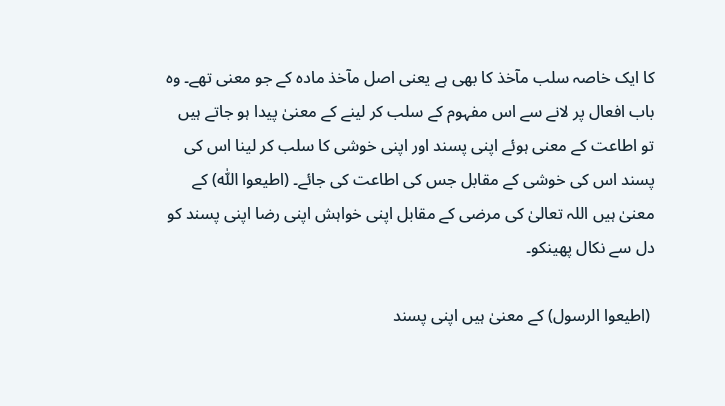کا ایک خاصہ سلب مآخذ کا بھی ہے یعنی اصل مآخذ مادہ کے جو معنی تھے۔ وہ باب افعال پر لانے سے اس مفہوم کے سلب کر لینے کے معنیٰ پیدا ہو جاتے ہیں تو اطاعت کے معنی ہوئے اپنی پسند اور اپنی خوشی کا سلب کر لینا اس کی پسند اس کی خوشی کے مقابل جس کی اطاعت کی جائے۔ (اطیعوا اللّٰہ) کے معنیٰ ہیں اللہ تعالیٰ کی مرضی کے مقابل اپنی خواہش اپنی رضا اپنی پسند کو دل سے نکال پھینکو۔

 (اطیعوا الرسول) کے معنیٰ ہیں اپنی پسند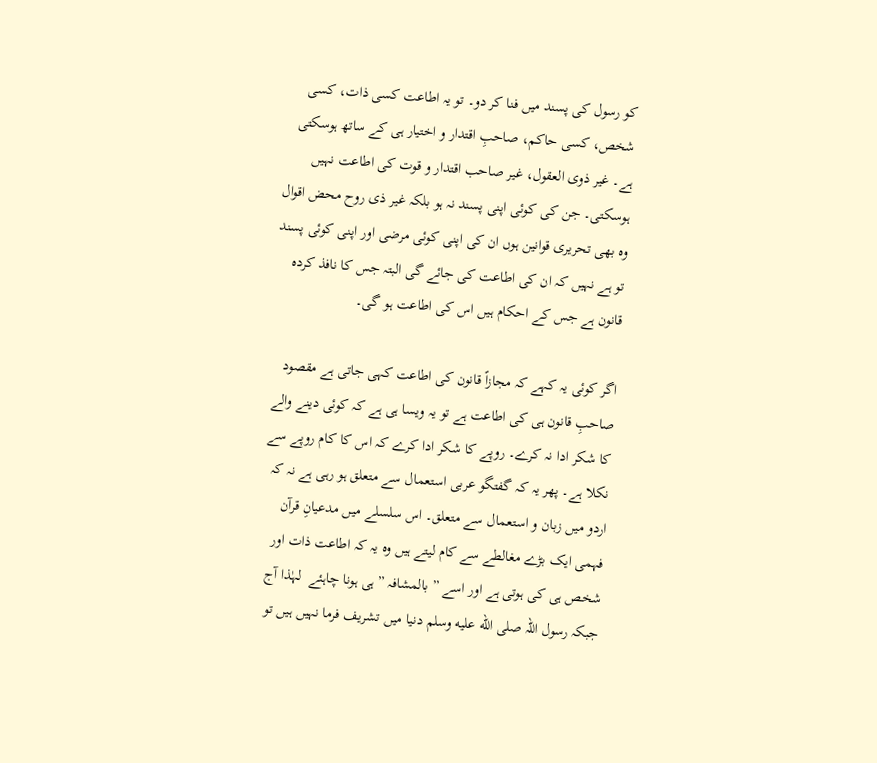کو رسول کی پسند میں فنا کر دو۔ تو یہ اطاعت کسی ذات، کسی شخص، کسی حاکم، صاحبِ اقتدار و اختیار ہی کے ساتھ ہوسکتی ہے۔ غیر ذوی العقول، غیر صاحب اقتدار و قوت کی اطاعت نہیں ہوسکتی۔ جن کی کوئی اپنی پسند نہ ہو بلکہ غیر ذی روح محض اقوال وہ بھی تحریری قوانین ہوں ان کی اپنی کوئی مرضی اور اپنی کوئی پسند تو ہے نہیں کہ ان کی اطاعت کی جائے گی البتہ جس کا نافذ کردہ قانون ہے جس کے احکام ہیں اس کی اطاعت ہو گی۔

اگر کوئی یہ کہے کہ مجازاً قانون کی اطاعت کہی جاتی ہے مقصود صاحبِ قانون ہی کی اطاعت ہے تو یہ ویسا ہی ہے کہ کوئی دینے والے کا شکر ادا نہ کرے۔ روپے کا شکر ادا کرے کہ اس کا کام روپے سے نکلا ہے۔ پھر یہ کہ گفتگو عربی استعمال سے متعلق ہو رہی ہے نہ کہ اردو میں زبان و استعمال سے متعلق۔ اس سلسلے میں مدعیانِ قرآن فہمی ایک بڑے مغالطے سے کام لیتے ہیں وہ یہ کہ اطاعت ذات اور شخص ہی کی ہوتی ہے اور اسے ” بالمشافہ ” ہی ہونا چاہئے  لہٰذا آج جبکہ رسول اللہ صلى الله عليه وسلم دنیا میں تشریف فرما نہیں ہیں تو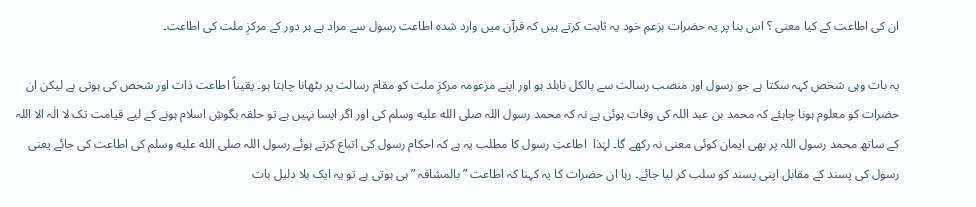ان کی اطاعت کے کیا معنی ؟ اس بنا پر یہ حضرات بزعمِ خود یہ ثابت کرتے ہیں کہ قرآن میں وارد شدہ اطاعت رسول سے مراد ہے ہر دور کے مرکزِ ملت کی اطاعت۔

یہ بات وہی شخص کہہ سکتا ہے جو رسول اور منصب رسالت سے بالکل نابلد ہو اور اپنے مزعومہ مرکزِ ملت کو مقام رسالت پر بٹھانا چاہتا ہو۔ یقیناً اطاعت ذات اور شخص کی ہوتی ہے لیکن ان حضرات کو معلوم ہونا چاہئے کہ محمد بن عبد اللہ کی وفات ہوئی ہے نہ کہ محمد رسول اللہ صلى الله عليه وسلم کی اور اگر ایسا نہیں ہے تو حلقہ بگوشِ اسلام ہونے کے لیے قیامت تک لا الٰہ الا اللہ کے ساتھ محمد رسول اللہ پر بھی ایمان کوئی معنی نہ رکھے گا۔ لہٰذا  اطاعتِ رسول کا مطلب یہ ہے کہ احکام رسول کی اتباع کرتے ہوئے رسول اللہ صلى الله عليه وسلم کی اطاعت کی جائے یعنی رسول کی پسند کے مقابل اپنی پسند کو سلب کر لیا جائے۔ رہا ان حضرات کا یہ کہنا کہ اطاعت ” بالمشافہ ” ہی ہوتی ہے تو یہ ایک بلا دلیل بات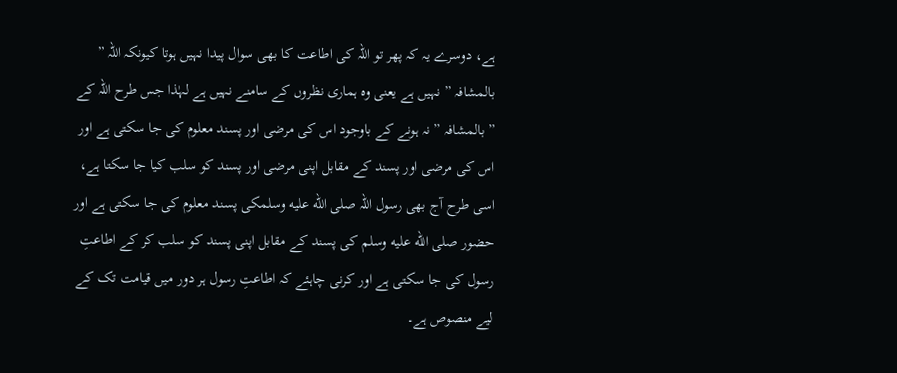ہے، دوسرے یہ کہ پھر تو اللہ کی اطاعت کا بھی سوال پیدا نہیں ہوتا کیونکہ اللہ ” بالمشافہ ” نہیں ہے یعنی وہ ہماری نظروں کے سامنے نہیں ہے لہٰذا جس طرح اللہ کے ” بالمشافہ ” نہ ہونے کے باوجود اس کی مرضی اور پسند معلوم کی جا سکتی ہے اور اس کی مرضی اور پسند کے مقابل اپنی مرضی اور پسند کو سلب کیا جا سکتا ہے، اسی طرح آج بھی رسول اللہ صلى الله عليه وسلمکی پسند معلوم کی جا سکتی ہے اور حضور صلى الله عليه وسلم کی پسند کے مقابل اپنی پسند کو سلب کر کے اطاعتِ رسول کی جا سکتی ہے اور کرنی چاہئے کہ اطاعتِ رسول ہر دور میں قیامت تک کے لیے منصوص ہے۔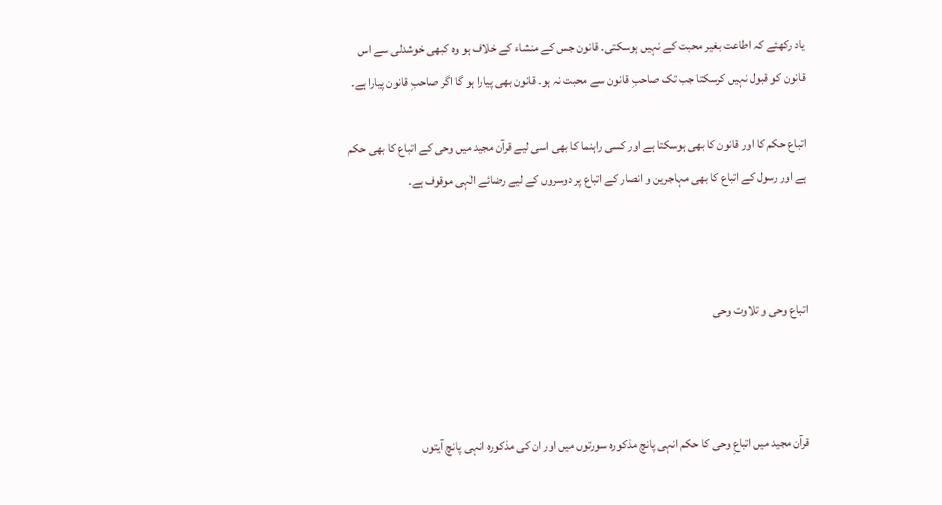یاد رکھئے کہ اطاعت بغیر محبت کے نہیں ہوسکتی۔ قانون جس کے منشاء کے خلاف ہو وہ کبھی خوشدلی سے اس قانون کو قبول نہیں کرسکتا جب تک صاحبِ قانون سے محبت نہ ہو۔ قانون بھی پیارا ہو گا اگر صاحبِ قانون پیارا ہے۔

اتباع حکم کا اور قانون کا بھی ہوسکتا ہے اور کسی راہنما کا بھی اسی لیے قرآن مجید میں وحی کے اتباع کا بھی حکم ہے اور رسول کے اتباع کا بھی مہاجرین و انصار کے اتباع پر دوسروں کے لیے رضائے الٰہی موقوف ہے۔



اتباع وحی و تلاوت وحی



قرآن مجید میں اتباعِ وحی کا حکم انہی پانچ مذکورہ سورتوں میں اور ان کی مذکورہ انہی پانچ آیتوں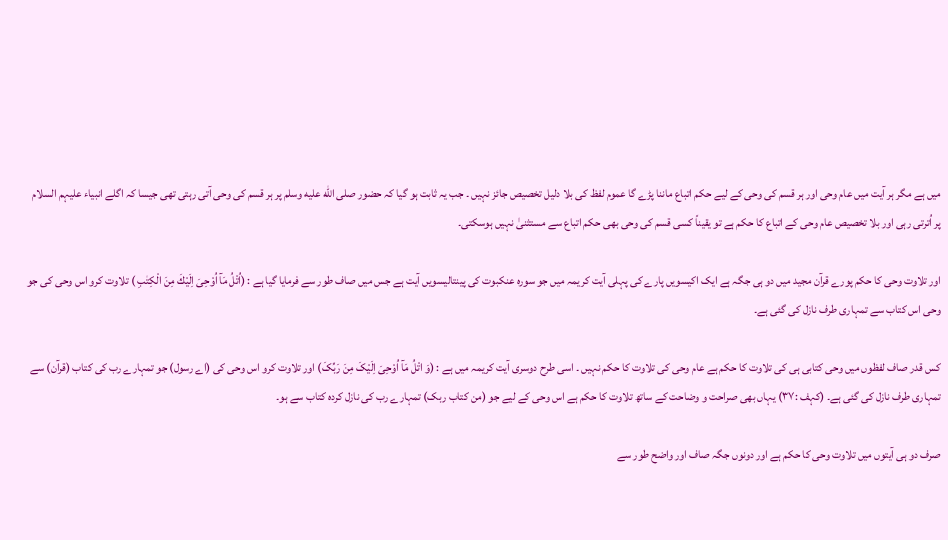میں ہے مگر ہر آیت میں عام وحی اور ہر قسم کی وحی کے لیے حکم اتباع ماننا پڑے گا عموم لفظ کی بلا دلیل تخصیص جائز نہیں ۔ جب یہ ثابت ہو گیا کہ حضور صلى الله عليه وسلم پر ہر قسم کی وحی آتی رہتی تھی جیسا کہ اگلے انبیاء علیہم السلام پر اُترتی رہی اور بلا تخصیص عام وحی کے اتباع کا حکم ہے تو یقیناً کسی قسم کی وحی بھی حکم اتباع سے مستثنیٰ نہیں ہوسکتی۔

اور تلاوت وحی کا حکم پورے قرآن مجید میں دو ہی جگہ ہے ایک اکیسویں پارے کی پہلی آیت کریمہ میں جو سورہ عنکبوت کی پینتالیسویں آیت ہے جس میں صاف طور سے فرمایا گیا ہے : (اُتْلُ مَآ اُوْحِیَ اِلَیْكَ مِنَ الْكِتٰبِ ) تلاوت کرو اس وحی کی جو وحی اس کتاب سے تمہاری طرف نازل کی گئی ہے۔

کس قدر صاف لفظوں میں وحی کتابی ہی کی تلاوت کا حکم ہے عام وحی کی تلاوت کا حکم نہیں ۔ اسی طرح دوسری آیت کریمہ میں ہے : (وَ اتْلُ مَآ اُوْحِیَ اِلَیْکَ مِنَ رَبِّکَ) اور تلاوت کرو اس وحی کی (اے رسول) جو تمہارے رب کی کتاب (قرآن) سے تمہاری طرف نازل کی گئی ہے۔ (کہف :۳٧) یہاں بھی صراحت و وضاحت کے ساتھ تلاوت کا حکم ہے اس وحی کے لیے جو (من کتاب ربک) تمہارے رب کی نازل کردہ کتاب سے ہو۔

صرف دو ہی آیتوں میں تلاوت وحی کا حکم ہے اور دونوں جگہ صاف اور واضح طور سے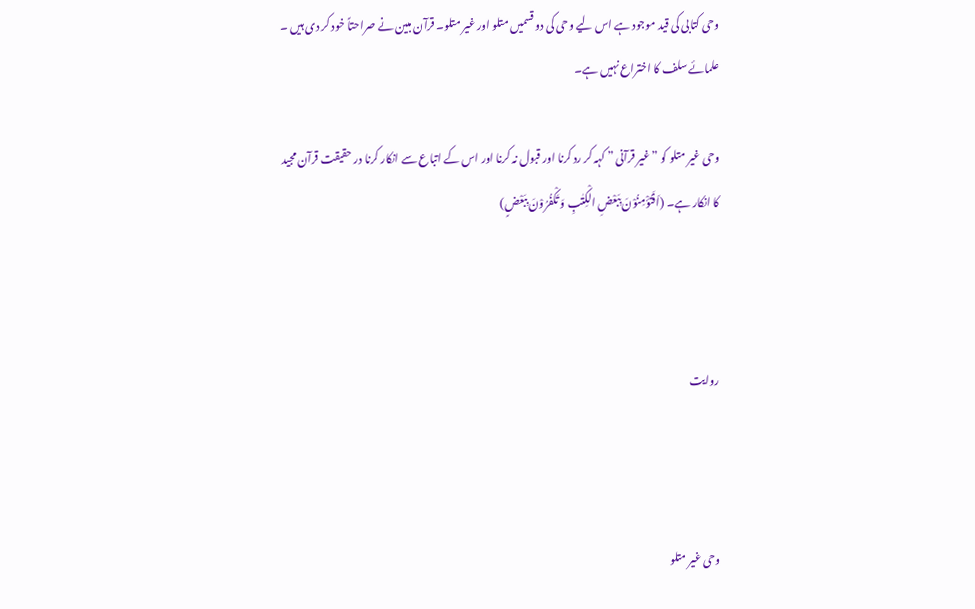وحی کتابی کی قید موجود ہے اس لیے وحی کی دو قسمیں متلو اور غیر متلو۔ قرآن مبین نے صراحتاً خود کر دی ہیں ۔ علمائے سلف کا اختراع نہیں ہے۔

وحی غیر متلو کو ” غیر قرآنی ” کہہ کر رد کرنا اور قبول نہ کرنا اور اس کے اتباع سے انکار کرنا در حقیقت قرآن مجید کا انکار ہے۔ (اَفَتُؤْمِنُوْنَ بِبَعْضِ الْکِتٰبِ وَ تَکْفُرُوْنَ بِبَعْضٍ)



روایت



وحی غیر متلو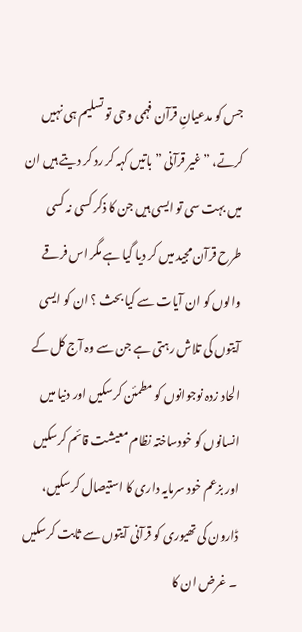جس کو مدعیانِ قرآن فہمی وحی تو تسلیم ہی نہیں کرتے، ” غیر قرآنی ” باتیں کہہ کر رد کر دیتے ہیں ان میں بہت سی تو ایسی ہیں جن کا ذکر کسی نہ کسی طرح قرآن مجید میں کر دیا گیا ہے مگر اس فرقے والوں کو ان آیات سے کیا بحث ؟ ان کو ایسی آیتوں کی تلاش رہتی ہے جن سے وہ آج کل کے الحاد زدہ نوجوانوں کو مطمئن کرسکیں اور دنیا میں انسانوں کو خودساختہ نظام معیشت قائم کرسکیں اور بزعم خود سرمایہ داری کا استیصال کرسکیں،  ڈارون کی تھیوری کو قرآنی آیتوں سے ثابت کرسکیں ۔ غرض ان کا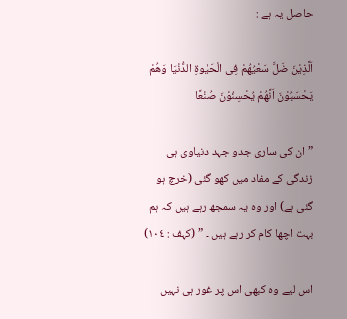حاصل یہ ہے :

اَلَّذِیْنَ ضَلَّ سَعْیُهُمْ فِی الْحَیٰوةِ الدُّنْیَا وَهُمْ یَحْسَبُوْنَ اَنَّهُمْ یُحْسِنُوْنَ صُنْعًا

” ان کی ساری جدو جہد دنیاوی ہی زندگی کے مفاد میں کھو گئی (خرچ ہو گئی ہے) اور وہ یہ سمجھ رہے ہیں کہ ہم بہت اچھا کام کر رہے ہیں ۔ ” (کہف : ۱٠٤)

اس لیے وہ کبھی اس پر غور ہی نہیں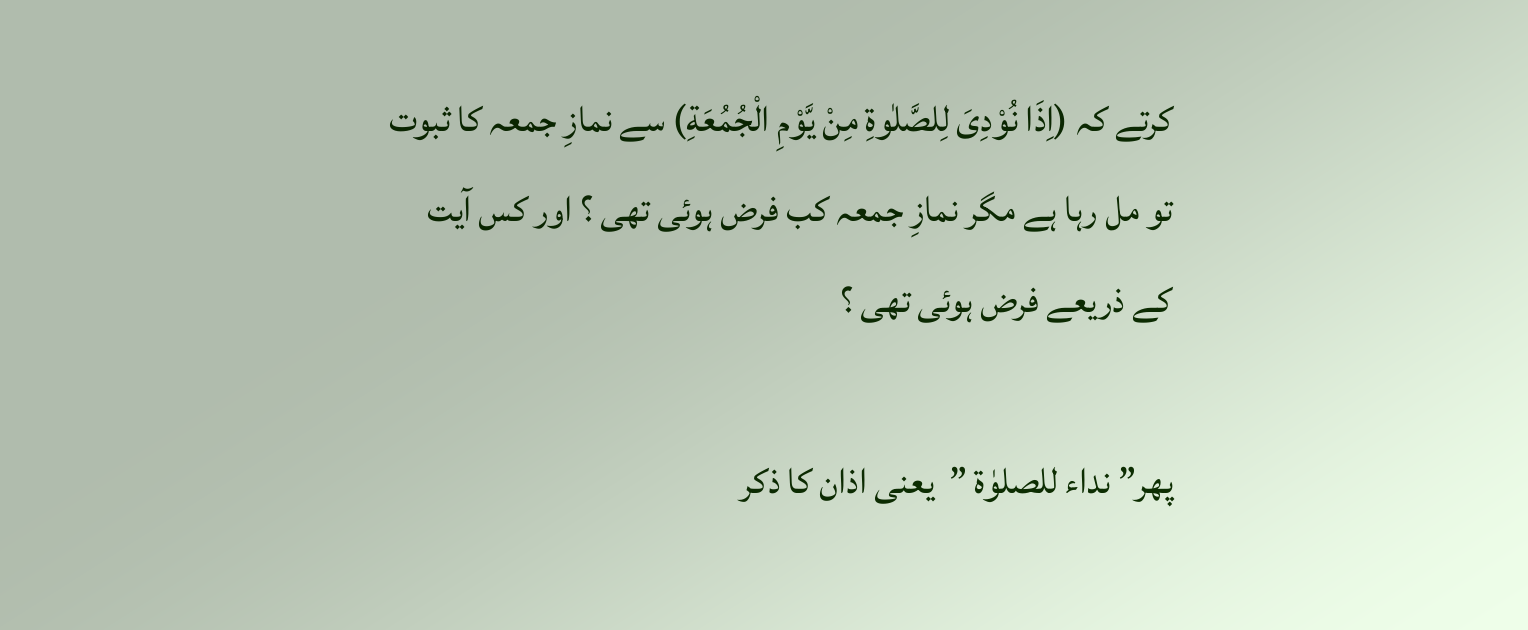کرتے کہ (اِذَا نُوْدِیَ لِلصَّلٰوةِ مِنْ یَّوْمِ الْجُمُعَةِ) سے نمازِ جمعہ کا ثبوت تو مل رہا ہے مگر نمازِ جمعہ کب فرض ہوئی تھی ؟ اور کس آیت کے ذریعے فرض ہوئی تھی ؟

پھر” نداء للصلوٰة ”  یعنی اذان کا ذکر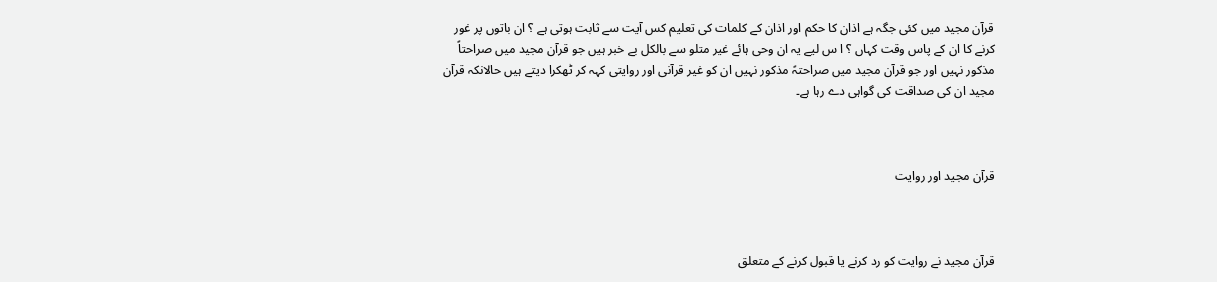قرآن مجید میں کئی جگہ ہے اذان کا حکم اور اذان کے کلمات کی تعلیم کس آیت سے ثابت ہوتی ہے ؟ ان باتوں پر غور کرنے کا ان کے پاس وقت کہاں ؟ ا س لیے یہ ان وحی ہائے غیر متلو سے بالکل بے خبر ہیں جو قرآن مجید میں صراحتاً مذکور نہیں اور جو قرآن مجید میں صراحتہً مذکور نہیں ان کو غیر قرآنی اور روایتی کہہ کر ٹھکرا دیتے ہیں حالانکہ قرآن مجید ان کی صداقت کی گواہی دے رہا ہے۔



قرآن مجید اور روایت



قرآن مجید نے روایت کو رد کرنے یا قبول کرنے کے متعلق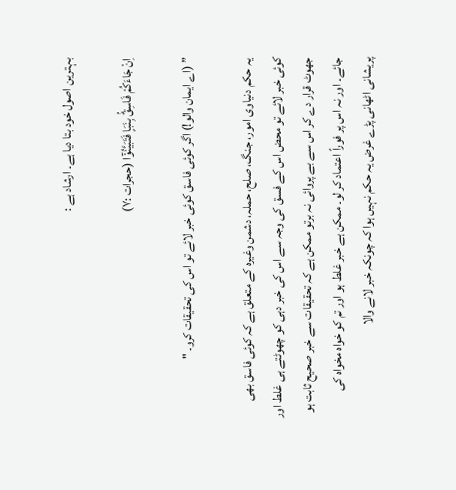بہترین اصول خود بتا دیا ہے۔ ارشاد ہے :

اِنْ جَاءَكُمْ فَاسِقٌۢ بِنَبَاٍ فَتَبَیَّنُوْٓا (حجرات :٧)

” (اے ایمان والو!) اگر کوئی فاسق کوئی خبر لائے تو اس کی تحقیقات کرو۔ "

یہ حکم دنیاوی امور، جنگ، صلح، حملہ، دشمن وغیرہ کے متعلق ہے کہ کوئی فاسق بھی کوئی خبر لائے تو محض اس کے فسق کی وجہ سے اس کی خبر دہی کو چھوٹتے ہی غلط اور جھوٹ قرار دے کر اس سے بے پروائی نہ برتو ممکن ہے کہ تحقیقات سے خبر صحیح ثابت ہو جائے۔ اور نہ اس پر فوراً اعتماد کر لو۔ ممکن ہے خبر غلط ہو اور تم کو خواہ مخواہ کی پریشانی اٹھانی پڑے غرض یہ حکم نہیں ہوا کہ چونکہ خبر لانے والا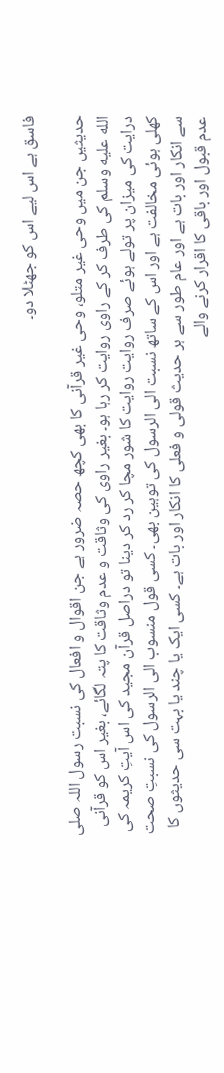فاسق ہے اس لیے اس کو جھٹلا دو۔

حدیثیں جن میں وحی غیر متلو، وحی غیر قرآنی کا بھی کچھ حصہ ضرور ہے جن اقوال و افعال کی نسبت رسول اللہ صلى الله عليه وسلم کی طرف کر کے راوی روایت کر رہا ہو۔ بغیر راوی کی وثاقت و عدم وثاقت کا پتہ لگائے، بغیر اس کو قرآنی درایت کی میزان پر تولے ہوئے صرف روایت روایت کا شور مچا کر رد کر دینا تو دراصل قرآن مجید کی اس آیتِ کریمہ کی کھلی ہوئی مخالفت ہے اور اس کے ساتھ نسبت الی الرسول کی توہین بھی۔ کسی قول منسوب الی الرسول کی نسبتِ صحت سے انکار اور بات ہے اور عام طور سے ہر حدیث قولی و فعلی کا انکار اور بات ہے۔ کسی ایک یا چند یا بہت سی حدیثوں کا عدم قبول اور باقی کا اقرار کرنے والے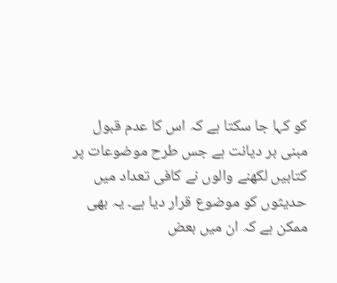کو کہا جا سکتا ہے کہ اس کا عدم قبول مبنی بر دیانت ہے جس طرح موضوعات پر کتابیں لکھنے والوں نے کافی تعداد میں حدیثوں کو موضوع قرار دیا ہے۔ یہ بھی ممکن ہے کہ ان میں بعض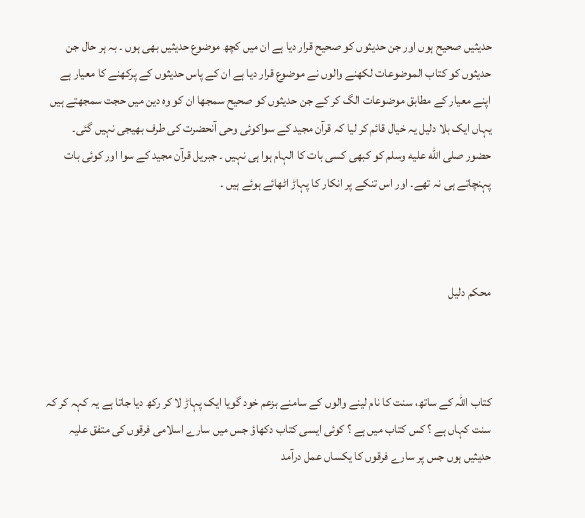حدیثیں صحیح ہوں اور جن حدیثوں کو صحیح قرار دیا ہے ان میں کچھ موضوع حدیثیں بھی ہوں ۔ بہ ہر حال جن حدیثوں کو کتاب الموضوعات لکھنے والوں نے موضوع قرار دیا ہے ان کے پاس حدیثوں کے پرکھنے کا معیار ہے اپنے معیار کے مطابق موضوعات الگ کر کے جن حدیثوں کو صحیح سمجھا ان کو وہ دین میں حجت سمجھتے ہیں یہاں ایک بلا دلیل یہ خیال قائم کر لیا کہ قرآن مجید کے سواکوئی وحی آنحضرت کی طرف بھیجی نہیں گئی۔ حضور صلى الله عليه وسلم کو کبھی کسی بات کا الہام ہوا ہی نہیں ۔ جبریل قرآن مجید کے سوا اور کوئی بات پہنچاتے ہی نہ تھے۔ اور اس تنکے پر انکار کا پہاڑ اٹھائے ہوئے ہیں ۔



محکم دلیل



کتاب اللہ کے ساتھ، سنت کا نام لینے والوں کے سامنے بزعم خود گویا ایک پہاڑ لا کر رکھ دیا جاتا ہے یہ کہہ کر کہ سنت کہاں ہے ؟ کس کتاب میں ہے ؟ کوئی ایسی کتاب دکھاؤ جس میں سارے اسلامی فرقوں کی متفق علیہ حدیثیں ہوں جس پر سارے فرقوں کا یکساں عمل درآمد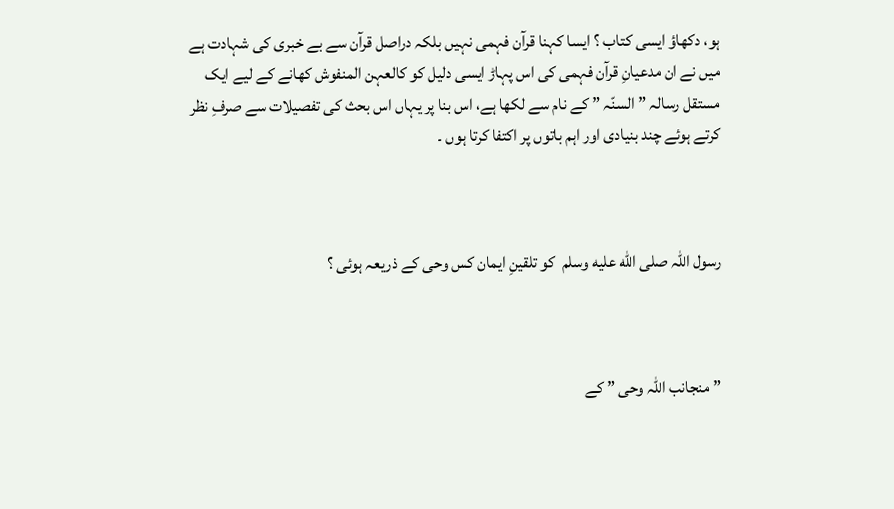ہو، دکھاؤ ایسی کتاب ؟ ایسا کہنا قرآن فہمی نہیں بلکہ دراصل قرآن سے بے خبری کی شہادت ہے میں نے ان مدعیانِ قرآن فہمی کی اس پہاڑ ایسی دلیل کو کالعہن المنفوش کھانے کے لیے ایک مستقل رسالہ ” السنّہ ” کے نام سے لکھا ہے، اس بنا پر یہاں اس بحث کی تفصیلات سے صرفِ نظر کرتے ہوئے چند بنیادی اور اہم باتوں پر اکتفا کرتا ہوں ۔



رسول اللہ صلى الله عليه وسلم  کو تلقینِ ایمان کس وحی کے ذریعہ ہوئی ؟



” منجانب اللہ وحی ” کے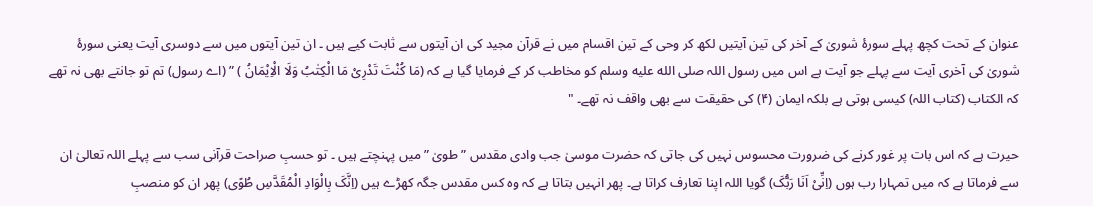عنوان کے تحت کچھ پہلے سورۂ شوریٰ کے آخر کی تین آیتیں لکھ کر وحی کے تین اقسام میں نے قرآن مجید کی ان آیتوں سے ثابت کیے ہیں ۔ ان تین آیتوں میں سے دوسری آیت یعنی سورۂ شوریٰ کی آخری آیت سے پہلے جو آیت ہے اس میں رسول اللہ صلى الله عليه وسلم کو مخاطب کر کے فرمایا گیا ہے کہ (مَا كُنْتَ تَدْرِیْ مَا الْكِتٰبُ وَلَا الْاِیْمَانُ ) ” (اے رسول) تم تو جانتے بھی نہ تھے کہ الکتاب (کتاب اللہ) کیسی ہوتی ہے بلکہ ایمان (۴) کی حقیقت سے بھی واقف نہ تھے۔ "

حیرت ہے کہ اس بات پر غور کرنے کی ضرورت محسوس نہیں کی جاتی کہ حضرت موسیٰ جب وادی مقدس ” طویٰ ” میں پہنچتے ہیں ۔ تو حسبِ صراحت قرآنی سب سے پہلے اللہ تعالیٰ ان سے فرماتا ہے کہ میں تمہارا رب ہوں (اِنِّیْ اَنَا رَبُّکَ) گویا اللہ اپنا تعارف کراتا ہے۔ پھر انہیں بتاتا ہے کہ وہ کس مقدس جگہ کھڑے ہیں (اِنَّکَ بِالْوَادِ الْمُقَدَّسِ طُوًی) پھر ان کو منصبِ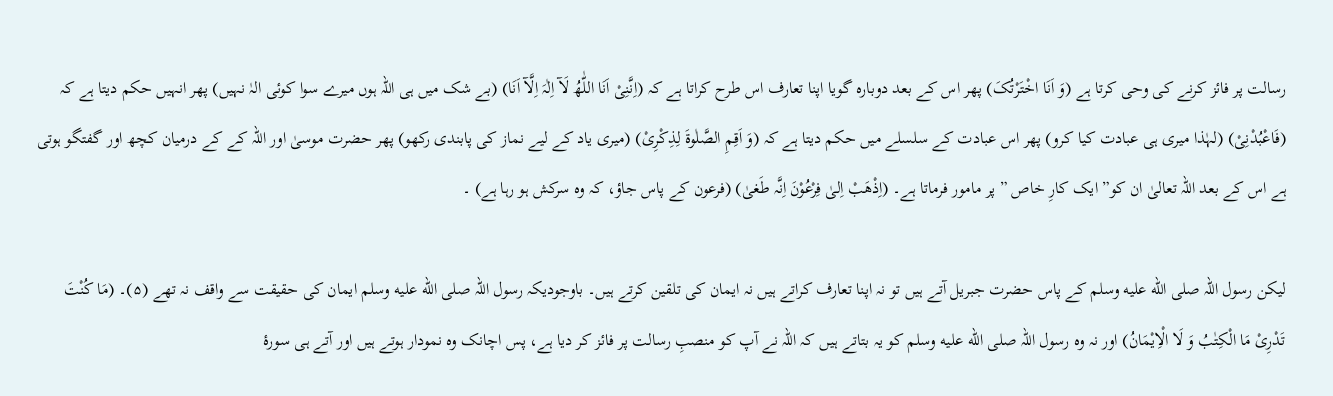رسالت پر فائز کرنے کی وحی کرتا ہے (وَ اَنَا اخْتَرْتُکَ) پھر اس کے بعد دوبارہ گویا اپنا تعارف اس طرح کراتا ہے کہ (اِنَّنِیْ اَنَا اللّٰھُ لَآ اِلٰہَ اِلَّآ اَنَا) (بے شک میں ہی اللہ ہوں میرے سوا کوئی الہٰ نہیں) پھر انہیں حکم دیتا ہے کہ (فَاعْبُدْنِیْ) (لہٰذا میری ہی عبادت کیا کرو) پھر اس عبادت کے سلسلے میں حکم دیتا ہے کہ (وَ اَقِمِ الصَّلٰوةَ لِذِکْرِیْ) (میری یاد کے لیے نماز کی پابندی رکھو) پھر حضرت موسیٰ اور اللہ کے کے درمیان کچھ اور گفتگو ہوتی ہے اس کے بعد اللہ تعالیٰ ان کو” ایک کارِ خاص ” پر مامور فرماتا ہے۔ (اِذْھَبْ اِلیٰ فِرْعُوْنَ اِنَّہ طَغیٰ) (فرعون کے پاس جاؤ، کہ وہ سرکش ہو رہا ہے) ۔

لیکن رسول اللہ صلى الله عليه وسلم کے پاس حضرت جبریل آتے ہیں تو نہ اپنا تعارف کراتے ہیں نہ ایمان کی تلقین کرتے ہیں۔ باوجودیکہ رسول اللہ صلى الله عليه وسلم ایمان کی حقیقت سے واقف نہ تھے (۵)۔ (مَا کُنْتَ تَدْرِیْ مَا الْکِتٰبُ وَ لَا الْاِیْمَانُ) اور نہ وہ رسول اللہ صلى الله عليه وسلم کو یہ بتاتے ہیں کہ اللہ نے آپ کو منصبِ رسالت پر فائز کر دیا ہے، پس اچانک وہ نمودار ہوتے ہیں اور آتے ہی سورۂ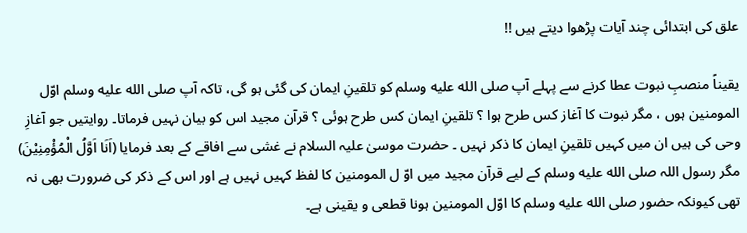علق کی ابتدائی چند آیات پڑھوا دیتے ہیں !!

یقیناً منصبِ نبوت عطا کرنے سے پہلے آپ صلى الله عليه وسلم کو تلقینِ ایمان کی گئی ہو گی، تاکہ آپ صلى الله عليه وسلم اوّل المومنین ہوں ، مگر نبوت کا آغاز کس طرح ہوا ؟ تلقینِ ایمان کس طرح ہوئی ؟ قرآن مجید اس کو بیان نہیں فرماتا۔ روایتیں جو آغازِ وحی کی ہیں ان میں کہیں تلقینِ ایمان کا ذکر نہیں ۔ حضرت موسیٰ علیہ السلام نے غشی سے افاقے کے بعد فرمایا (اَنَا اَوَّلُ الْمُؤْمِنِیْنَ) مگر رسول اللہ صلى الله عليه وسلم کے لیے قرآن مجید میں اوّ ل المومنین کا لفظ کہیں نہیں ہے اور اس کے ذکر کی ضرورت بھی نہ تھی کیونکہ حضور صلى الله عليه وسلم کا اوّل المومنین ہونا قطعی و یقینی ہے۔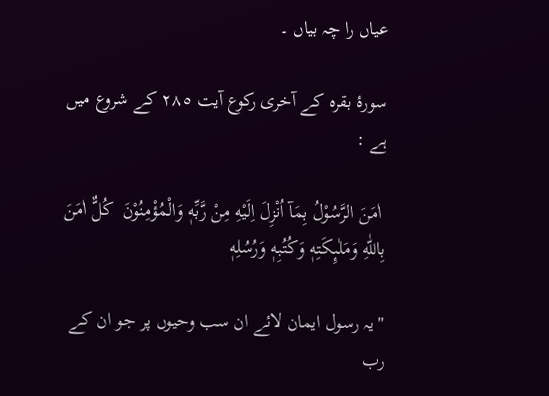عیاں را چہ بیاں ۔

سورۂ بقرہ کے آخری رکوع آیت ۲٨٥ کے شروع میں ہے :

 اٰمَنَ الرَّسُوْلُ بِمَآ اُنْزِلَ اِلَیْهِ مِنْ رَّبِّهٖ وَالْمُؤْمِنُوْنَ  كُلٌّ اٰمَنَ بِاللّٰهِ وَمَلٰىِٕكَتِهٖ وَكُتُبِهٖ وَرُسُلِهٖ

"یہ رسول ایمان لائے ان سب وحیوں پر جو ان کے رب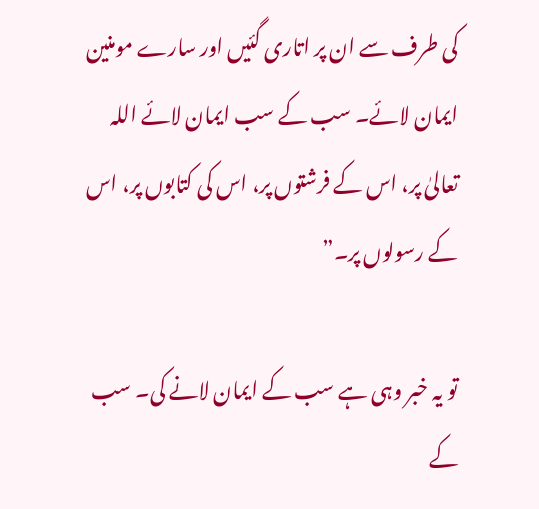کی طرف سے ان پر اتاری گئیں اور سارے مومنین ایمان لائے۔ سب کے سب ایمان لائے اللہ تعالیٰ پر، اس کے فرشتوں پر، اس کی کتابوں پر، اس کے رسولوں پر۔”

تو یہ خبر وہی ہے سب کے ایمان لانے کی۔ سب کے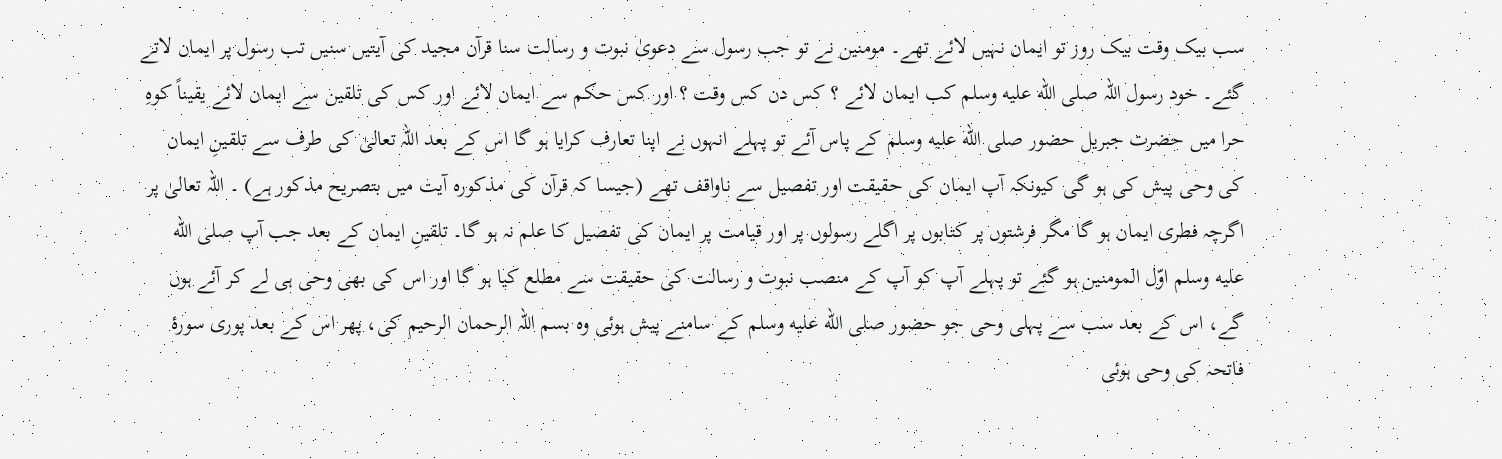سب بیک وقت بیک روز تو ایمان نہیں لائے تھے۔ مومنین نے تو جب رسول سے دعویٰ نبوت و رسالت سنا قرآن مجید کی آیتیں سنیں تب رسول پر ایمان لاتے گئے۔ خود رسول اللہ صلى الله عليه وسلم کب ایمان لائے ؟ کس دن کس وقت ؟ اور کس حکم سے ایمان لائے اور کس کی تلقین سے ایمان لائے یقیناً کوہِ حرا میں حضرت جبریل حضور صلى الله عليه وسلم کے پاس آئے تو پہلے انہوں نے اپنا تعارف کرایا ہو گا اس کے بعد اللہ تعالیٰ کی طرف سے تلقینِ ایمان کی وحی پیش کی ہو گی کیونکہ آپ ایمان کی حقیقت اور تفصیل سے ناواقف تھے (جیسا کہ قرآن کی مذکورہ آیت میں بتصریح مذکور ہے) ۔ اللہ تعالیٰ پر اگرچہ فطری ایمان ہو گا مگر فرشتوں پر کتابوں پر اگلے رسولوں پر اور قیامت پر ایمان کی تفصیل کا علم نہ ہو گا۔ تلقینِ ایمان کے بعد جب آپ صلى الله عليه وسلم اوّل المومنین ہو گئے تو پہلے آپ کو آپ کے منصب نبوت و رسالت کی حقیقت سے مطلع کیا ہو گا اور اس کی بھی وحی ہی لے کر آئے ہوں گے، اس کے بعد سب سے پہلی وحی جو حضور صلى الله عليه وسلم کے سامنے پیش ہوئی وہ بسم اللہ الرحمان الرحیم کی، پھر اس کے بعد پوری سورۂ فاتحہ کی وحی ہوئی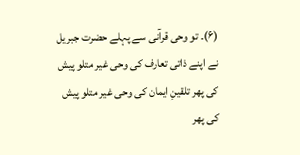(۶)۔ تو وحی قرآنی سے پہلے حضرت جبریل نے اپنے ذاتی تعارف کی وحی غیر متلو پیش کی پھر تلقینِ ایمان کی وحی غیر متلو پیش کی پھر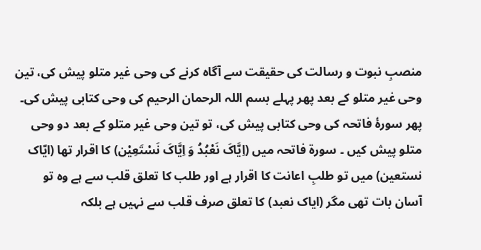منصبِ نبوت و رسالت کی حقیقت سے آگاہ کرنے کی وحی غیر متلو پیش کی، تین وحی غیر متلو کے بعد پھر پہلے بسم اللہ الرحمان الرحیم کی وحی کتابی پیش کی۔ پھر سورۂ فاتحہ کی وحی کتابی پیش کی، تو تین وحی غیر متلو کے بعد دو وحی متلو پیش کیں ۔ سورة فاتحہ میں (اِیَّاکَ نَعْبُدُ وَ اِیَّاکَ نَسْتَعِیْن) کا اقرار تھا (ایّاک نستعین) میں تو طلبِ اعانت کا اقرار ہے اور طلب کا تعلق قلب سے ہے وہ تو آسان بات تھی مگر (ایاک نعبد) کا تعلق صرف قلب سے نہیں ہے بلکہ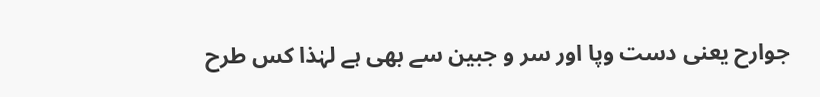جوارح یعنی دست وپا اور سر و جبین سے بھی ہے لہٰذا کس طرح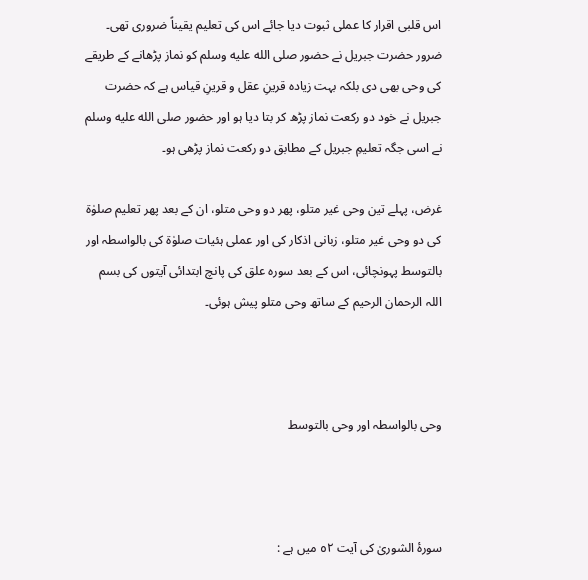اس قلبی اقرار کا عملی ثبوت دیا جائے اس کی تعلیم یقیناً ضروری تھی۔ ضرور حضرت جبریل نے حضور صلى الله عليه وسلم کو نماز پڑھانے کے طریقے کی وحی بھی دی بلکہ بہت زیادہ قرینِ عقل و قرینِ قیاس ہے کہ حضرت جبریل نے خود دو رکعت نماز پڑھ کر بتا دیا ہو اور حضور صلى الله عليه وسلم نے اسی جگہ تعلیمِ جبریل کے مطابق دو رکعت نماز پڑھی ہو۔

غرض، پہلے تین وحی غیر متلو، پھر دو وحی متلو، ان کے بعد پھر تعلیم صلوٰة کی دو وحی غیر متلو، زبانی اذکار کی اور عملی ہئیات صلوٰة کی بالواسطہ اور بالتوسط پہونچائی، اس کے بعد سورہ علق کی پانچ ابتدائی آیتوں کی بسم اللہ الرحمان الرحیم کے ساتھ وحی متلو پیش ہوئی۔



وحی بالواسطہ اور وحی بالتوسط



سورۂ الشوریٰ کی آیت ٥۲ میں ہے :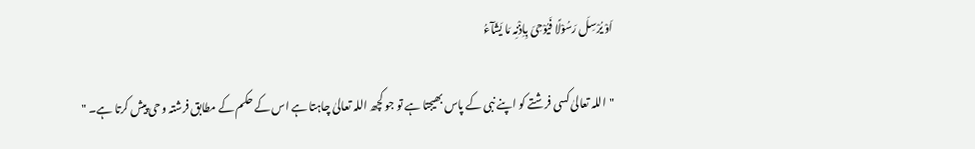اَوْ یُرْسِلَ رَسُوْلًا فَیُوْحِیَ بِاِذْنِہ مَا یَشَآءُ

"اللہ تعالیٰ کسی فرشتے کو اپنے نبی کے پاس بھیجتا ہے تو جو کچھ اللہ تعالیٰ چاہتا ہے اس کے حکم کے مطابق فرشتہ وحی پیش کرتا ہے۔ "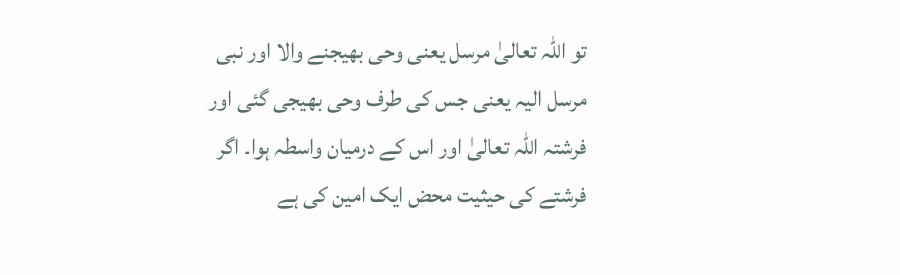تو اللہ تعالیٰ مرسل یعنی وحی بھیجنے والا اور نبی مرسل الیہ یعنی جس کی طرف وحی بھیجی گئی اور فرشتہ اللہ تعالیٰ اور اس کے درمیان واسطہ ہوا۔ اگر فرشتے کی حیثیت محض ایک امین کی ہے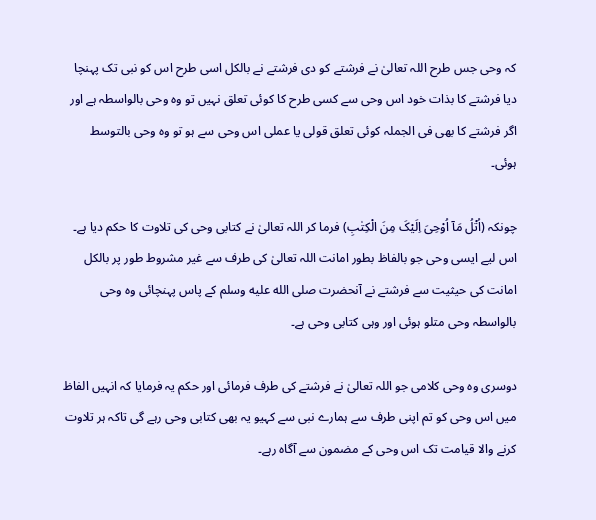کہ وحی جس طرح اللہ تعالیٰ نے فرشتے کو دی فرشتے نے بالکل اسی طرح اس کو نبی تک پہنچا دیا فرشتے کا بذات خود اس وحی سے کسی طرح کا کوئی تعلق نہیں تو وہ وحی بالواسطہ ہے اور اگر فرشتے کا بھی فی الجملہ کوئی تعلق قولی یا عملی اس وحی سے ہو تو وہ وحی بالتوسط ہوئی۔

چونکہ (اُتْلُ مَآ اُوْحِیَ اِلَیْکَ مِنَ الْکِتٰبِ) فرما کر اللہ تعالیٰ نے کتابی وحی کی تلاوت کا حکم دیا ہے۔ اس لیے ایسی وحی جو بالفاظ بطور امانت اللہ تعالیٰ کی طرف سے غیر مشروط طور پر بالکل امانت کی حیثیت سے فرشتے نے آنحضرت صلى الله عليه وسلم کے پاس پہنچائی وہ وحی بالواسطہ وحی متلو ہوئی اور وہی کتابی وحی ہے۔

دوسری وہ وحی کلامی جو اللہ تعالیٰ نے فرشتے کی طرف فرمائی اور حکم یہ فرمایا کہ انہیں الفاظ میں اس وحی کو تم اپنی طرف سے ہمارے نبی سے کہیو یہ بھی کتابی وحی رہے گی تاکہ ہر تلاوت کرنے والا قیامت تک اس وحی کے مضمون سے آگاہ رہے۔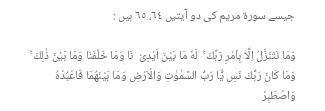جیسے سورة مریم کی دو آیتیں ٦٤، ٦٥ ہیں :

وَمَا نَتَنَزَّلُ اِلَّا بِاَمْرِ رَبِّكَ ۚ  لَهٗ مَا بَیْنَ اَیْدِیْ  نَا وَمَا خَلْفَنَا وَمَا بَیْنَ ذٰلِكَ ۚ وَمَا كَانَ رَبُّكَ نَسِ یًّا رَبُّ السَّمٰوٰتِ وَالْاَرْضِ وَمَا بَیْنَهُمَا فَاعْبُدْهُ وَاصْطَبِرْ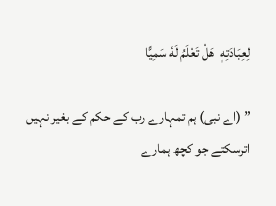لِعِبَادَتِهٖ  هَلْ تَعْلَمُ لَهٗ سَمِیًّا

” (اے نبی) ہم تمہارے رب کے حکم کے بغیر نہیں اترسکتے جو کچھ ہمارے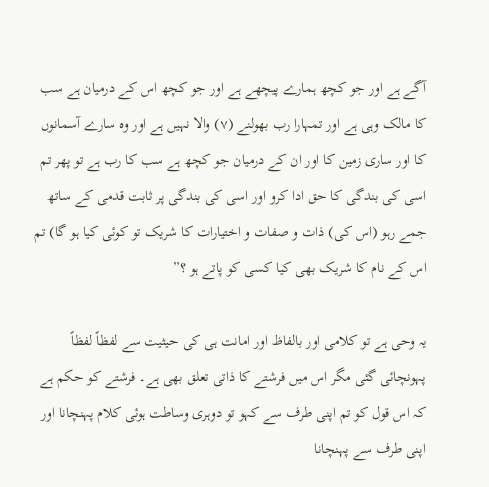آگے ہے اور جو کچھ ہمارے پیچھے ہے اور جو کچھ اس کے درمیان ہے سب کا مالک وہی ہے اور تمہارا رب بھولنے (۷) والا نہیں ہے اور وہ سارے آسمانوں کا اور ساری زمین کا اور ان کے درمیان جو کچھ ہے سب کا رب ہے تو پھر تم اسی کی بندگی کا حق ادا کرو اور اسی کی بندگی پر ثابت قدمی کے ساتھ جمے رہو (اس کی) ذات و صفات و اختیارات کا شریک تو کوئی کیا ہو گا) تم اس کے نام کا شریک بھی کیا کسی کو پاتے ہو ؟”

یہ وحی ہے تو کلامی اور بالفاظ اور امانت ہی کی حیثیت سے لفظاً لفظاً پہونچائی گئی مگر اس میں فرشتے کا ذاتی تعلق بھی ہے۔ فرشتے کو حکم ہے کہ اس قول کو تم اپنی طرف سے کہو تو دوہری وساطت ہوئی کلام پہنچانا اور اپنی طرف سے پہنچانا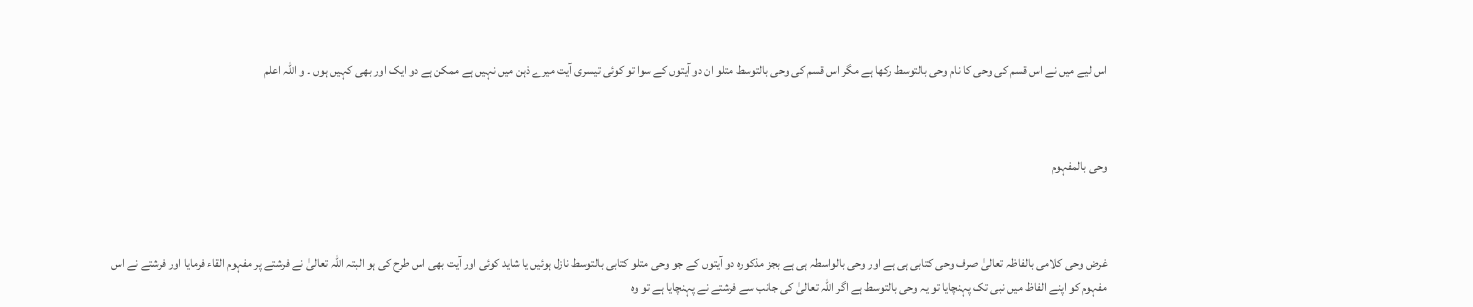اس لیے میں نے اس قسم کی وحی کا نام وحی بالتوسط رکھا ہے مگر اس قسم کی وحی بالتوسط متلو ان دو آیتوں کے سوا تو کوئی تیسری آیت میرے ذہن میں نہیں ہے ممکن ہے دو ایک اور بھی کہیں ہوں ۔ و اللہ اعلم



وحی بالمفہوم



غرض وحی کلامی بالفاظہ تعالیٰ صرف وحی کتابی ہی ہے اور وحی بالواسطہ ہی ہے بجز مذکورہ دو آیتوں کے جو وحی متلو کتابی بالتوسط نازل ہوئیں یا شاید کوئی اور آیت بھی اس طرح کی ہو البتہ اللہ تعالیٰ نے فرشتے پر مفہوم القاء فرمایا اور فرشتے نے اس مفہوم کو اپنے الفاظ میں نبی تک پہنچایا تو یہ وحی بالتوسط ہے اگر اللہ تعالیٰ کی جانب سے فرشتے نے پہنچایا ہے تو وہ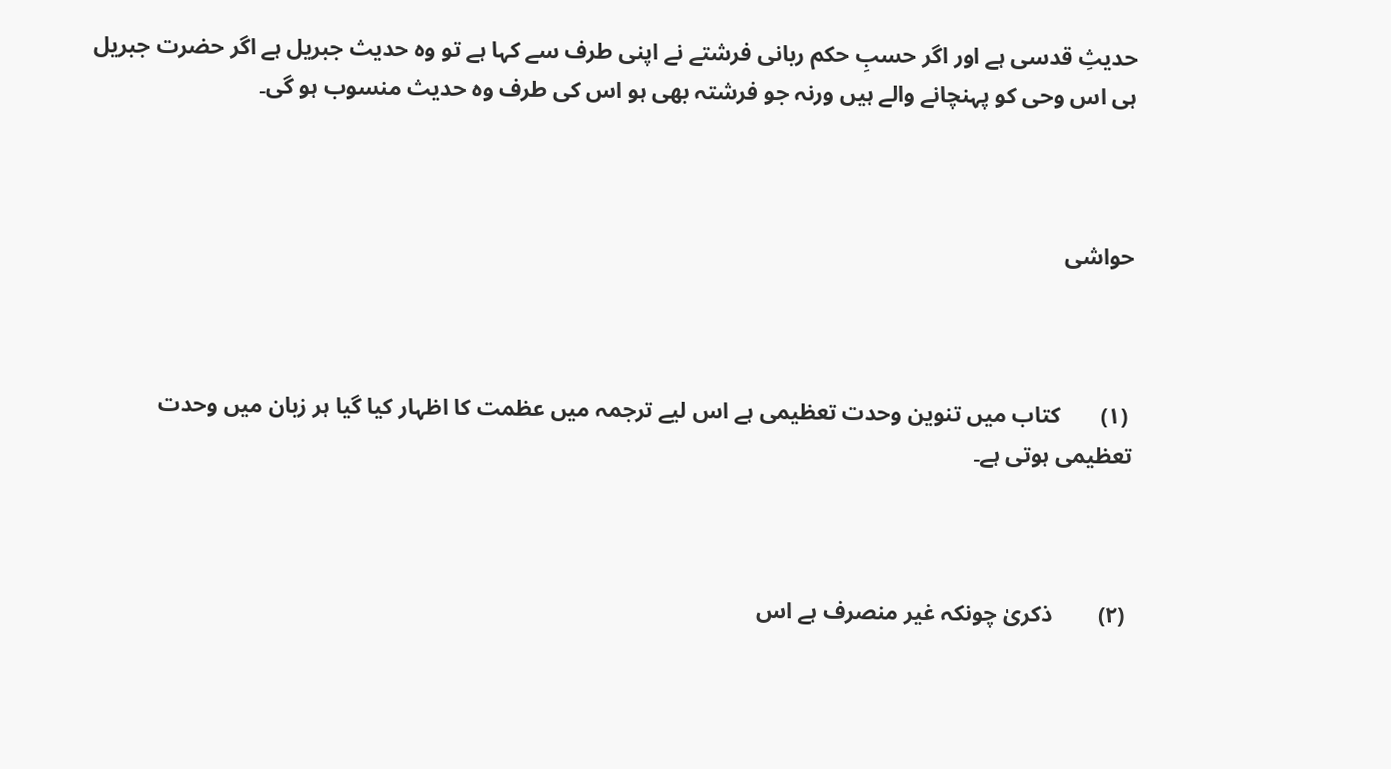حدیثِ قدسی ہے اور اگر حسبِ حکم ربانی فرشتے نے اپنی طرف سے کہا ہے تو وہ حدیث جبریل ہے اگر حضرت جبریل ہی اس وحی کو پہنچانے والے ہیں ورنہ جو فرشتہ بھی ہو اس کی طرف وہ حدیث منسوب ہو گی۔



حواشی



 (۱)       کتاب میں تنوین وحدت تعظیمی ہے اس لیے ترجمہ میں عظمت کا اظہار کیا گیا ہر زبان میں وحدت تعظیمی ہوتی ہے۔



 (۲)        ذکریٰ چونکہ غیر منصرف ہے اس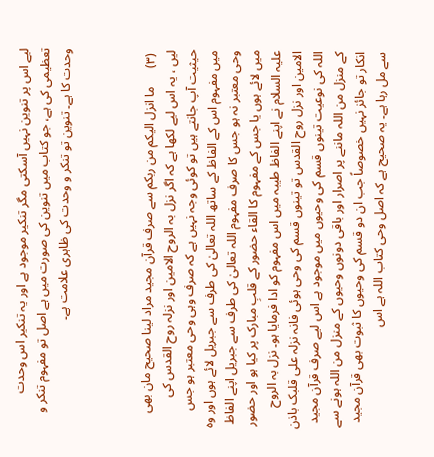لیے اس پر تنوین نہیں آسکتی مگر تنکیر موجود ہے اور یہ تنکیر اس وحدت تعظیمی کی ہے، جو کتاب میں تنوین کی صورت میں ہے اصل تو مفہوم تنکر و وحدت کا ہے۔ تنوین تو تنکر و وحدت کی ظاہری علامت ہے۔



 (۳)      ما انزل الیکم من ربکم سے صرف قرآن مجید مراد لینا صحیح مان بھی لیں ، یہ اس لیے لکھا ہے کہ اگر نزل بہ الروح الامین اور نزلہ روح القدس کی حیثیت آپ جانتے ہیں تو کوئی وجہ نہیں ہے کہ صرف وہی وحی معتبر ہو جس میں مفہوم اس کے الفاظ کے ساتھ اللہ تعالیٰ کی طرف سے جبریل لائے ہوں اور وہ وحی معتبر نہ ہو جس کا صرف مفہوم اللہ تعالیٰ کی طرف سے جبریل اپنے الفاظ میں لائے ہوں یا جس کے مفہوم کا القاء حضور کے قلبِ مبارک پر کیا ہو اور حضور علیہ السلام نے اپنے الفاظ طیبہ میں اس مفہوم کو ادا فرمایا ہو۔ نزل بہ الروح الامین اور نزل روح القدس تو تینوں قسم کی وحی ہوئی فانہ نزلہ علی قلبک باذن اللہ کی نوعیت تینوں قسم کی وحیوں میں موجود ہے اس لیے صرف قرآن مجید کے منزل من اللہ ماننے پر اصرار اور باقی دونوں وحیوں کے منزل من اللہ ہونے سے انکار تو جائز نہیں خصوصاً جب ان دو قسم کی وحیوں کا ثبوت بھی قرآن مجید سے مل رہا ہے۔ یہ صحیح ہے کہ اصل وحی کتاب اللہ ہے اس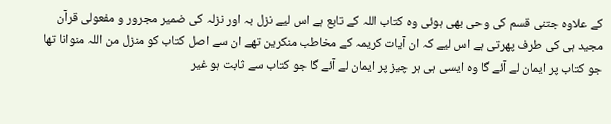کے علاوہ جتنی قسم کی وحی بھی ہوئی وہ کتاب اللہ کے تابع ہے اس لیے نزل بہ اور نزلہ کی ضمیر مجرور و مفعولی قرآن مجید ہی کی طرف پھرتی ہے اس لیے کہ ان آیات کریمہ کے مخاطب منکرین تھے ان سے اصل کتاب کو منزل من اللہ منوانا تھا جو کتاب پر ایمان لے آئے گا وہ ایسی ہی ہر چیز پر ایمان لے آئے گا جو کتاب سے ثابت ہو غیر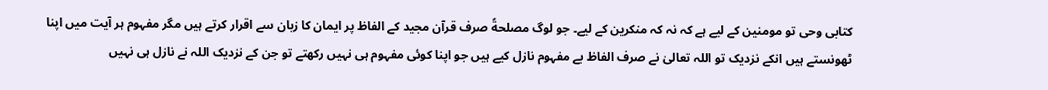کتابی وحی تو مومنین کے لیے ہے کہ نہ کہ منکرین کے لیے۔ جو لوگ مصلحةً صرف قرآن مجید کے الفاظ پر ایمان کا زبان سے اقرار کرتے ہیں مگر مفہوم ہر آیت میں اپنا ٹھونستے ہیں انکے نزدیک تو اللہ تعالیٰ نے صرف الفاظ بے مفہوم نازل کیے ہیں جو اپنا کوئی مفہوم ہی نہیں رکھتے تو جن کے نزدیک اللہ نے نازل ہی نہیں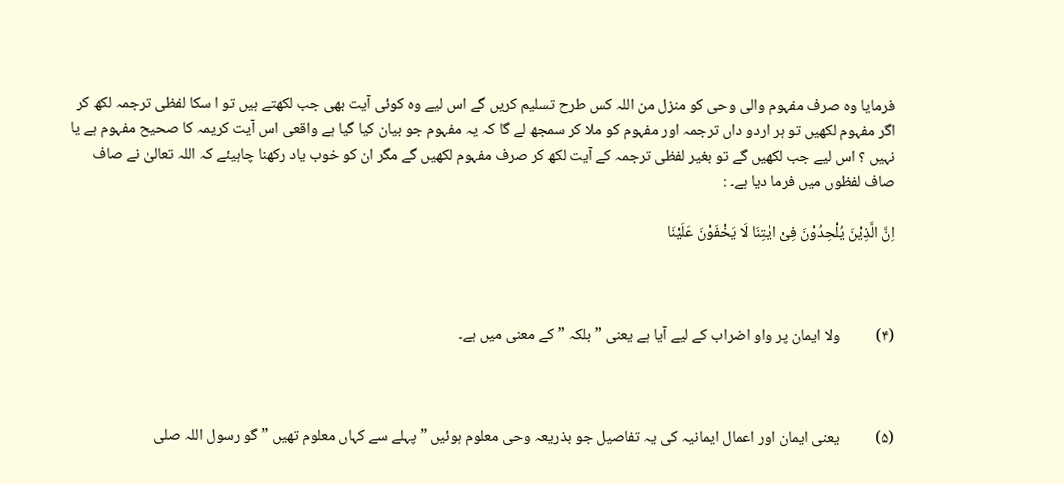فرمایا وہ صرف مفہوم والی وحی کو منزل من اللہ کس طرح تسلیم کریں گے اس لیے وہ کوئی آیت بھی جب لکھتے ہیں تو ا سکا لفظی ترجمہ لکھ کر اگر مفہوم لکھیں تو ہر اردو داں ترجمہ اور مفہوم کو ملا کر سمجھ لے گا کہ یہ مفہوم جو بیان کیا گیا ہے واقعی اس آیت کریمہ کا صحیح مفہوم ہے یا نہیں ؟ اس لیے جب لکھیں گے تو بغیر لفظی ترجمہ کے آیت لکھ کر صرف مفہوم لکھیں گے مگر ان کو خوب یاد رکھنا چاہیئے کہ اللہ تعالیٰ نے صاف صاف لفظوں میں فرما دیا ہے۔ :

اِنَّ الَّذِیْنَ یُلْحِدُوْنَ فِیْ ایٰتِنَا لَا یَخْفَوْنَ عَلَیْنَا



(۴)          ولا ایمان پر واو اضراب کے لیے آیا ہے یعنی ” بلکہ ” کے معنی میں ہے۔



(۵)          یعنی ایمان اور اعمال ایمانیہ کی یہ تفاصیل جو بذریعہ وحی معلوم ہوئیں ” پہلے سے کہاں معلوم تھیں ” گو رسول اللہ صلى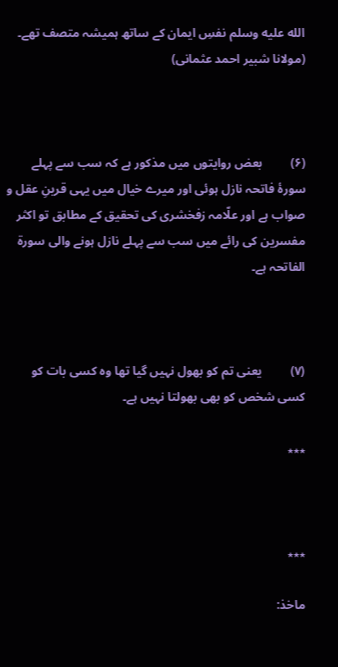الله عليه وسلم نفسِ ایمان کے ساتھ ہمیشہ متصف تھے۔ (مولانا شبیر احمد عثمانی)



(۶)         بعض روایتوں میں مذکور ہے کہ سب سے پہلے سورۂ فاتحہ نازل ہوئی اور میرے خیال میں یہی قرینِ عقل و صواب ہے اور علّامہ زفخشری کی تحقیق کے مطابق تو اکثر مفسرین کی رائے میں سب سے پہلے نازل ہونے والی سورة الفاتحہ ہے۔



(۷)         یعنی تم کو بھول نہیں گیا تھا وہ کسی بات کو کسی شخص کو بھی بھولتا نہیں ہے۔

٭٭٭



٭٭٭

ماخذ: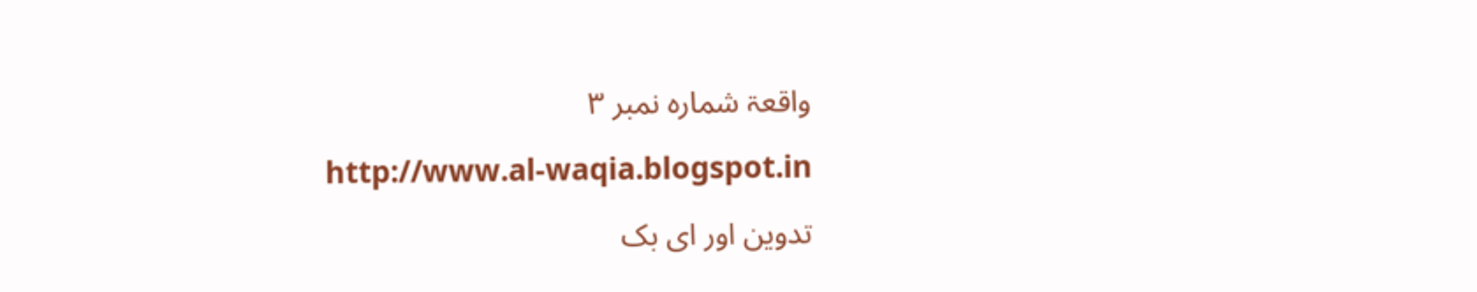واقعۃ شمارہ نمبر ۳

http://www.al-waqia.blogspot.in

تدوین اور ای بک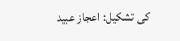کی تشکیل: اعجاز عبید